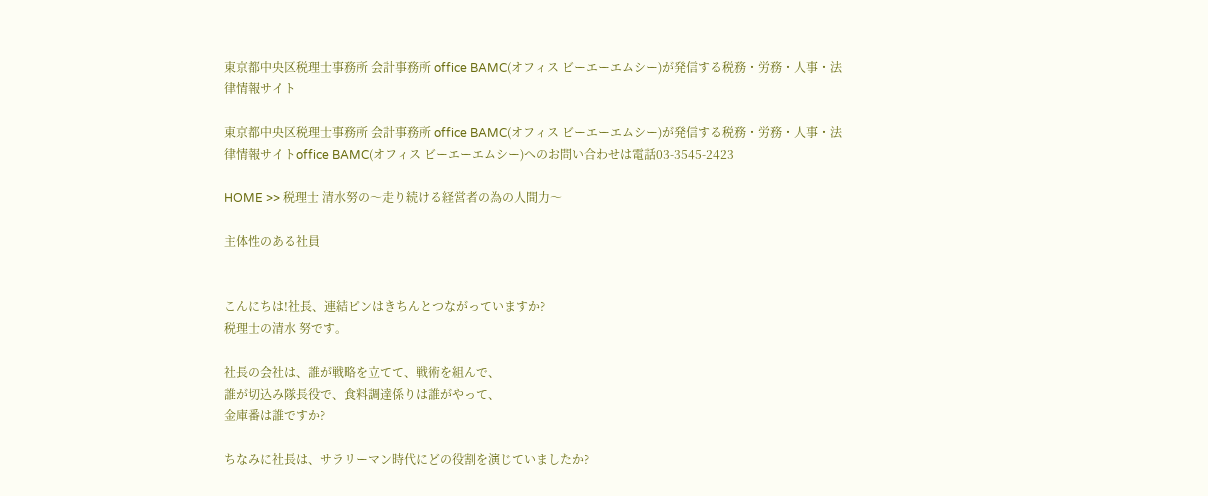東京都中央区税理士事務所 会計事務所 office BAMC(オフィス ビーエーエムシー)が発信する税務・労務・人事・法律情報サイト

東京都中央区税理士事務所 会計事務所 office BAMC(オフィス ビーエーエムシー)が発信する税務・労務・人事・法律情報サイトoffice BAMC(オフィス ビーエーエムシー)へのお問い合わせは電話03-3545-2423

HOME >> 税理士 清水努の〜走り続ける経営者の為の人間力〜

主体性のある社員


こんにちは!社長、連結ピンはきちんとつながっていますか?
税理士の清水 努です。

社長の会社は、誰が戦略を立てて、戦術を組んで、
誰が切込み隊長役で、食料調達係りは誰がやって、
金庫番は誰ですか?

ちなみに社長は、サラリーマン時代にどの役割を演じていましたか?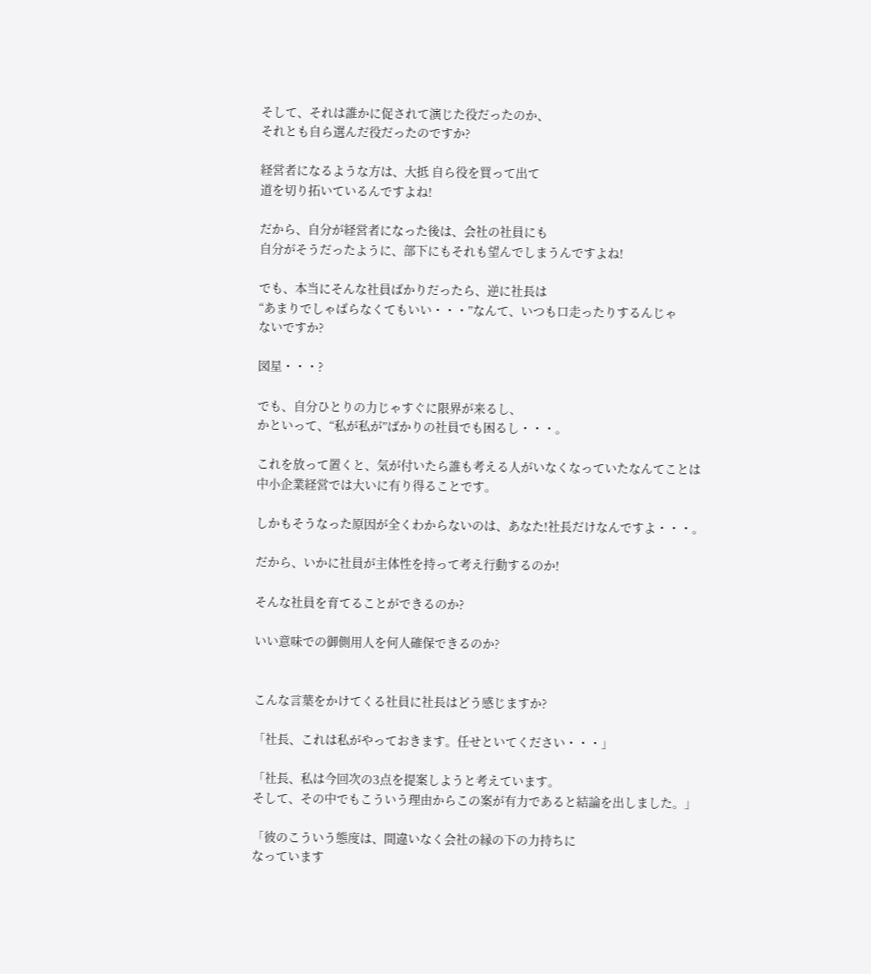そして、それは誰かに促されて演じた役だったのか、
それとも自ら選んだ役だったのですか?

経営者になるような方は、大抵 自ら役を買って出て
道を切り拓いているんですよね!

だから、自分が経営者になった後は、会社の社員にも
自分がそうだったように、部下にもそれも望んでしまうんですよね!

でも、本当にそんな社員ばかりだったら、逆に社長は
“あまりでしゃばらなくてもいい・・・”なんて、いつも口走ったりするんじゃ
ないですか?

図星・・・?

でも、自分ひとりの力じゃすぐに限界が来るし、
かといって、“私が私が”ばかりの社員でも困るし・・・。

これを放って置くと、気が付いたら誰も考える人がいなくなっていたなんてことは
中小企業経営では大いに有り得ることです。

しかもそうなった原因が全くわからないのは、あなた!社長だけなんですよ・・・。

だから、いかに社員が主体性を持って考え行動するのか!

そんな社員を育てることができるのか?

いい意味での御側用人を何人確保できるのか?


こんな言葉をかけてくる社員に社長はどう感じますか?

「社長、これは私がやっておきます。任せといてください・・・」

「社長、私は今回次の3点を提案しようと考えています。
そして、その中でもこういう理由からこの案が有力であると結論を出しました。」

「彼のこういう態度は、間違いなく会社の縁の下の力持ちに
なっています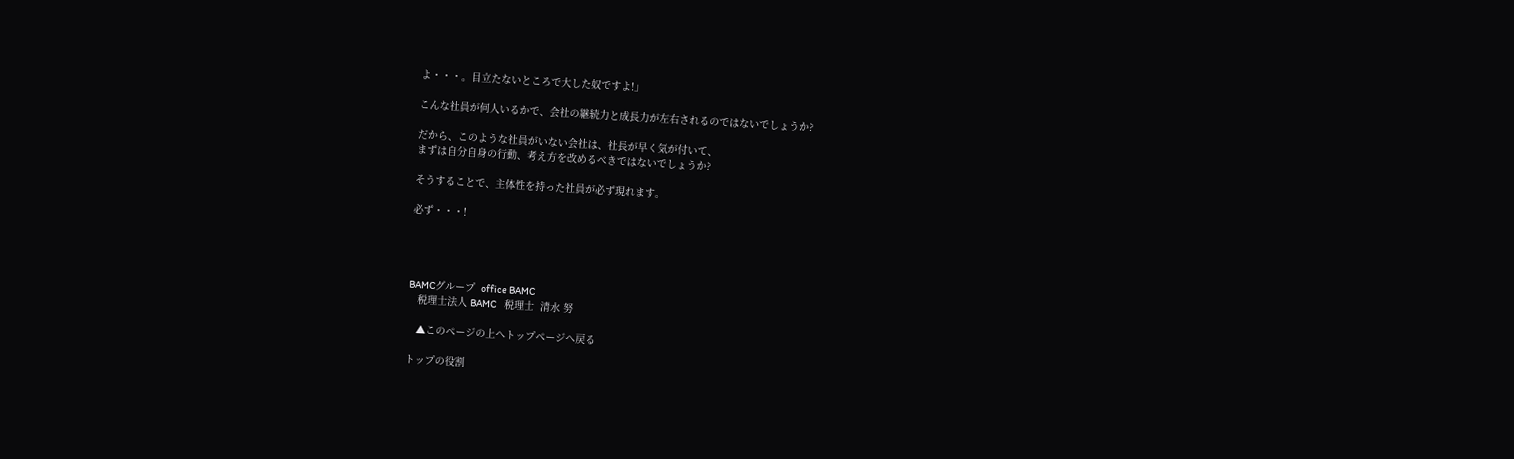よ・・・。目立たないところで大した奴ですよ!」

こんな社員が何人いるかで、会社の継続力と成長力が左右されるのではないでしょうか?

だから、このような社員がいない会社は、社長が早く気が付いて、
まずは自分自身の行動、考え方を改めるべきではないでしょうか?

そうすることで、主体性を持った社員が必ず現れます。

必ず・・・!




BAMCグループ  office BAMC
   税理士法人 BAMC    税理士  清水 努

   ▲このページの上へトップページへ戻る

トップの役割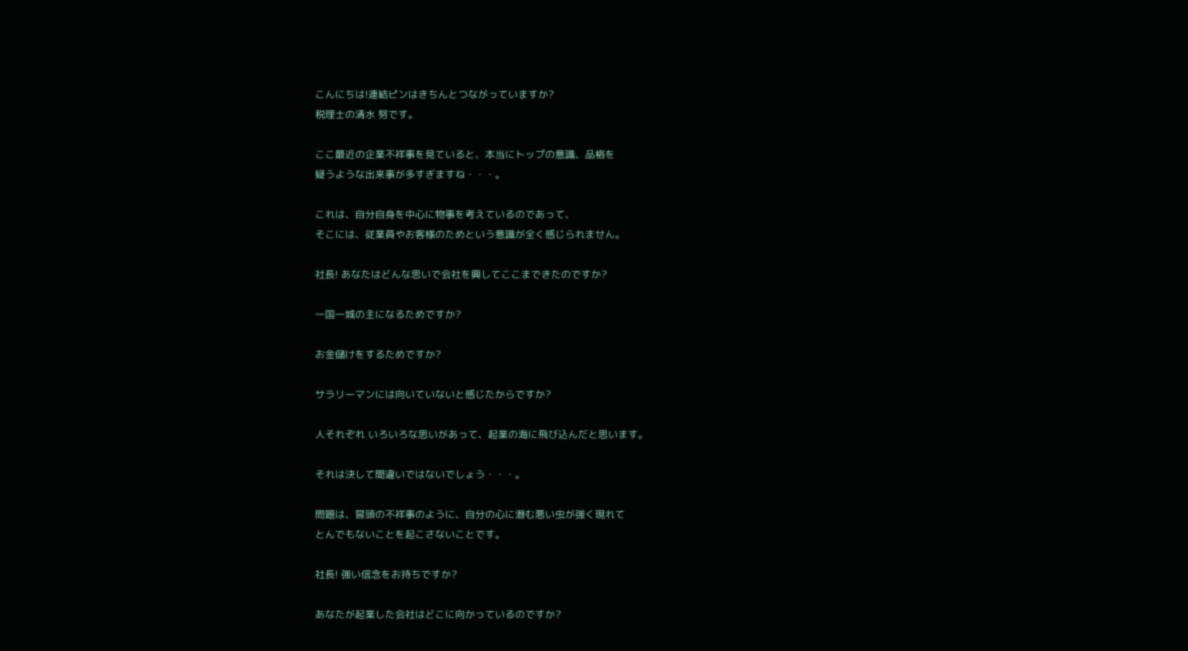こんにちは!連結ピンはきちんとつながっていますか?
税理士の清水 努です。

ここ最近の企業不祥事を見ていると、本当にトップの意識、品格を
疑うような出来事が多すぎますね・・・。

これは、自分自身を中心に物事を考えているのであって、
そこには、従業員やお客様のためという意識が全く感じられません。

社長! あなたはどんな思いで会社を興してここまできたのですか?

一国一城の主になるためですか?

お金儲けをするためですか?

サラリーマンには向いていないと感じたからですか?

人それぞれ いろいろな思いがあって、起業の海に飛び込んだと思います。

それは決して間違いではないでしょう・・・。

問題は、冒頭の不祥事のように、自分の心に潜む悪い虫が強く現れて
とんでもないことを起こさないことです。

社長! 強い信念をお持ちですか?

あなたが起業した会社はどこに向かっているのですか?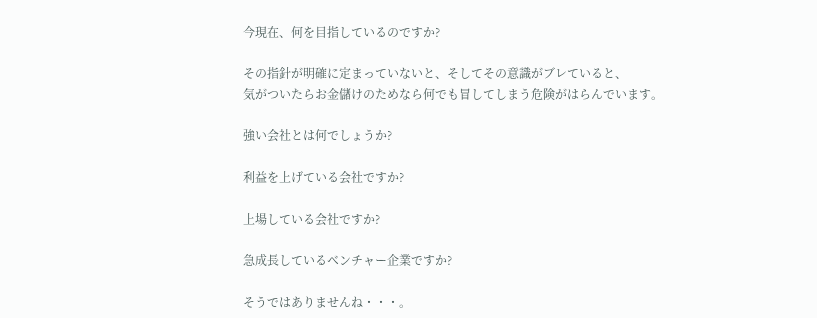今現在、何を目指しているのですか?

その指針が明確に定まっていないと、そしてその意識がブレていると、
気がついたらお金儲けのためなら何でも冒してしまう危険がはらんでいます。

強い会社とは何でしょうか?

利益を上げている会社ですか?

上場している会社ですか?

急成長しているベンチャー企業ですか?

そうではありませんね・・・。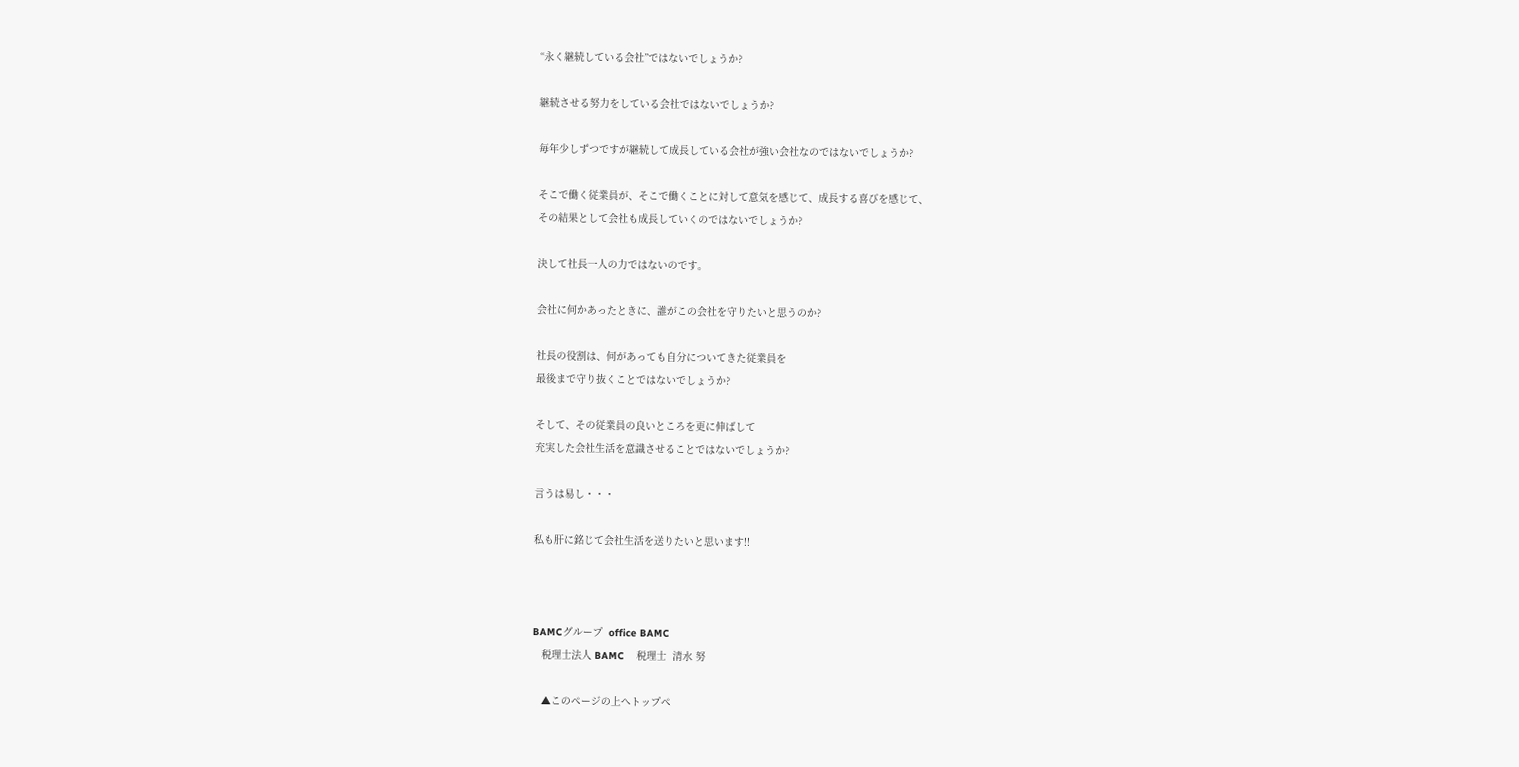“永く継続している会社”ではないでしょうか?

継続させる努力をしている会社ではないでしょうか?

毎年少しずつですが継続して成長している会社が強い会社なのではないでしょうか?

そこで働く従業員が、そこで働くことに対して意気を感じて、成長する喜びを感じて、
その結果として会社も成長していくのではないでしょうか?

決して社長一人の力ではないのです。

会社に何かあったときに、誰がこの会社を守りたいと思うのか?

社長の役割は、何があっても自分についてきた従業員を
最後まで守り抜くことではないでしょうか?

そして、その従業員の良いところを更に伸ばして
充実した会社生活を意識させることではないでしょうか?

言うは易し・・・

私も肝に銘じて会社生活を送りたいと思います!!



BAMCグループ  office BAMC
   税理士法人 BAMC    税理士  清水 努

   ▲このページの上へトップペ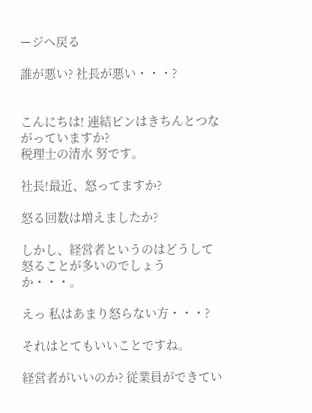ージへ戻る

誰が悪い? 社長が悪い・・・?


こんにちは! 連結ピンはきちんとつながっていますか?
税理士の清水 努です。

社長!最近、怒ってますか?

怒る回数は増えましたか?

しかし、経営者というのはどうして怒ることが多いのでしょうか・・・。

えっ 私はあまり怒らない方・・・?

それはとてもいいことですね。

経営者がいいのか? 従業員ができてい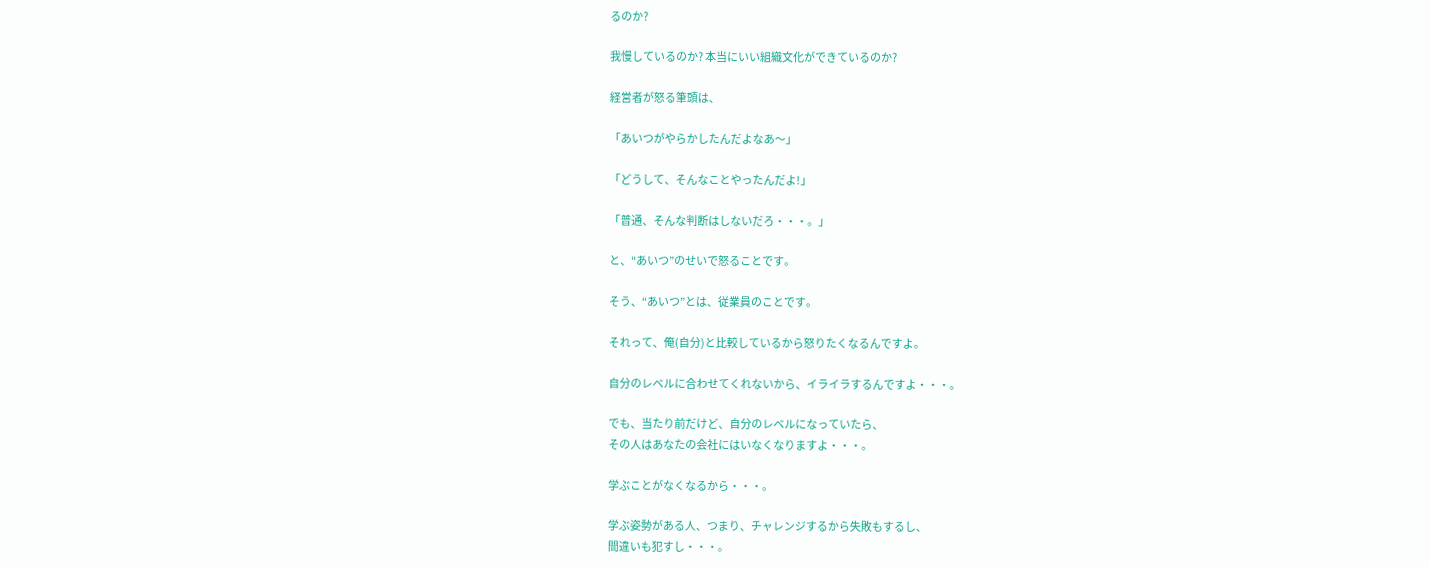るのか?

我慢しているのか? 本当にいい組織文化ができているのか?

経営者が怒る筆頭は、

「あいつがやらかしたんだよなあ〜」

「どうして、そんなことやったんだよ!」

「普通、そんな判断はしないだろ・・・。」

と、“あいつ”のせいで怒ることです。

そう、“あいつ”とは、従業員のことです。

それって、俺(自分)と比較しているから怒りたくなるんですよ。

自分のレベルに合わせてくれないから、イライラするんですよ・・・。

でも、当たり前だけど、自分のレベルになっていたら、
その人はあなたの会社にはいなくなりますよ・・・。

学ぶことがなくなるから・・・。

学ぶ姿勢がある人、つまり、チャレンジするから失敗もするし、
間違いも犯すし・・・。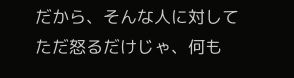だから、そんな人に対してただ怒るだけじゃ、何も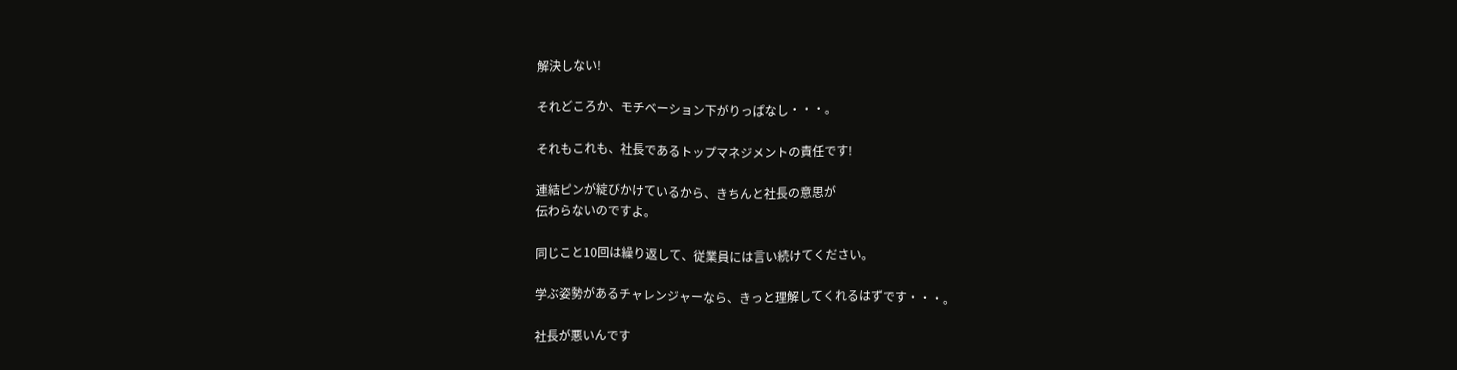解決しない!

それどころか、モチベーション下がりっぱなし・・・。

それもこれも、社長であるトップマネジメントの責任です!

連結ピンが綻びかけているから、きちんと社長の意思が
伝わらないのですよ。

同じこと10回は繰り返して、従業員には言い続けてください。

学ぶ姿勢があるチャレンジャーなら、きっと理解してくれるはずです・・・。

社長が悪いんです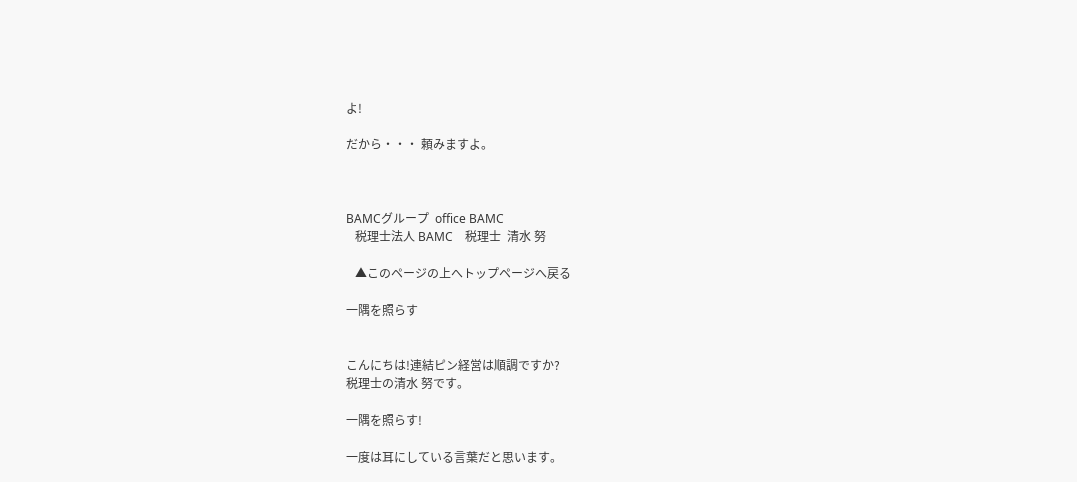よ!

だから・・・ 頼みますよ。



BAMCグループ  office BAMC
   税理士法人 BAMC    税理士  清水 努

   ▲このページの上へトップページへ戻る

一隅を照らす


こんにちは!連結ピン経営は順調ですか?
税理士の清水 努です。

一隅を照らす!

一度は耳にしている言葉だと思います。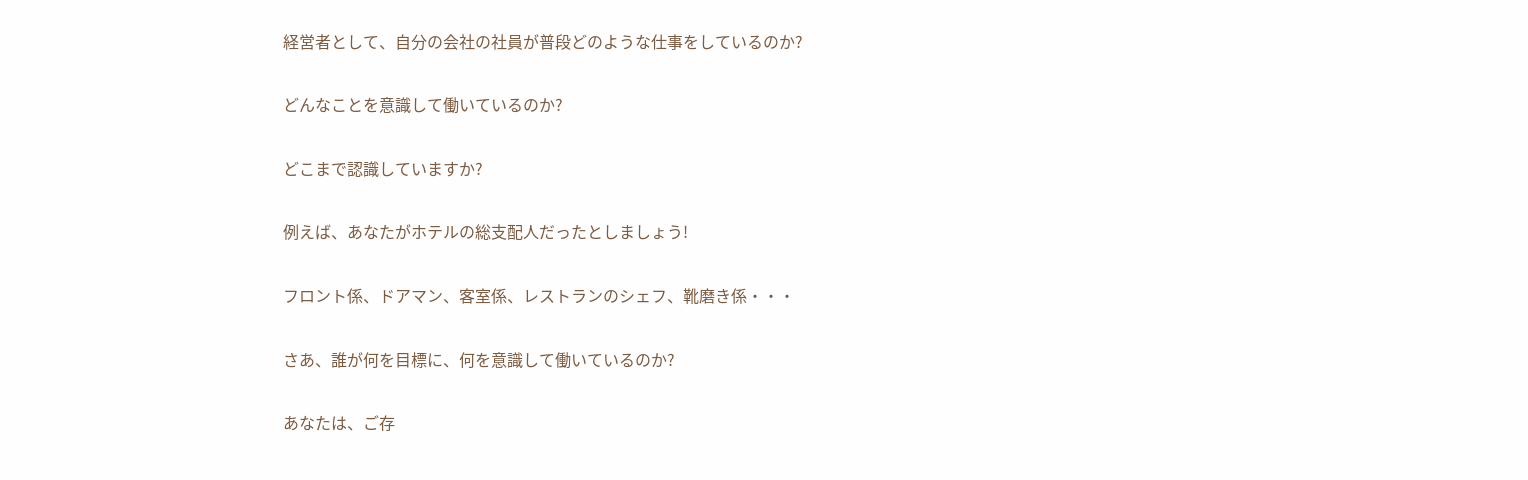経営者として、自分の会社の社員が普段どのような仕事をしているのか?

どんなことを意識して働いているのか?

どこまで認識していますか?

例えば、あなたがホテルの総支配人だったとしましょう!

フロント係、ドアマン、客室係、レストランのシェフ、靴磨き係・・・

さあ、誰が何を目標に、何を意識して働いているのか?

あなたは、ご存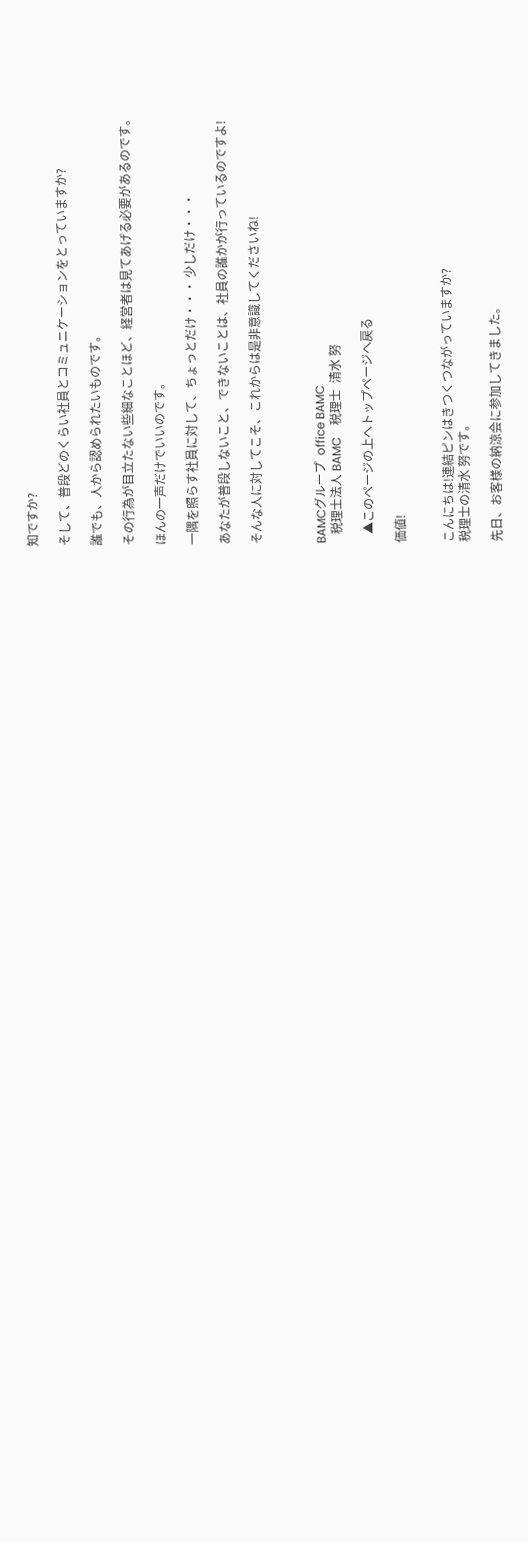知ですか?

そして、普段どのくらい社員とコミュニケーションをとっていますか?

誰でも、人から認められたいものです。

その行為が目立たない些細なことほど、経営者は見てあげる必要があるのです。

ほんの一声だけでいいのです。

一隅を照らす社員に対して、ちょっとだけ・・・ 少しだけ・・・

あなたが普段しないこと、できないことは、社員の誰かが行っているのですよ!

そんな人に対してこそ、これからは是非意識してくださいね!



BAMCグループ  office BAMC
   税理士法人 BAMC    税理士  清水 努

   ▲このページの上へトップページへ戻る

価値!


こんにちは!連結ピンはきつくつながっていますか?
税理士の清水 努です。

先日、お客様の納涼会に参加してきました。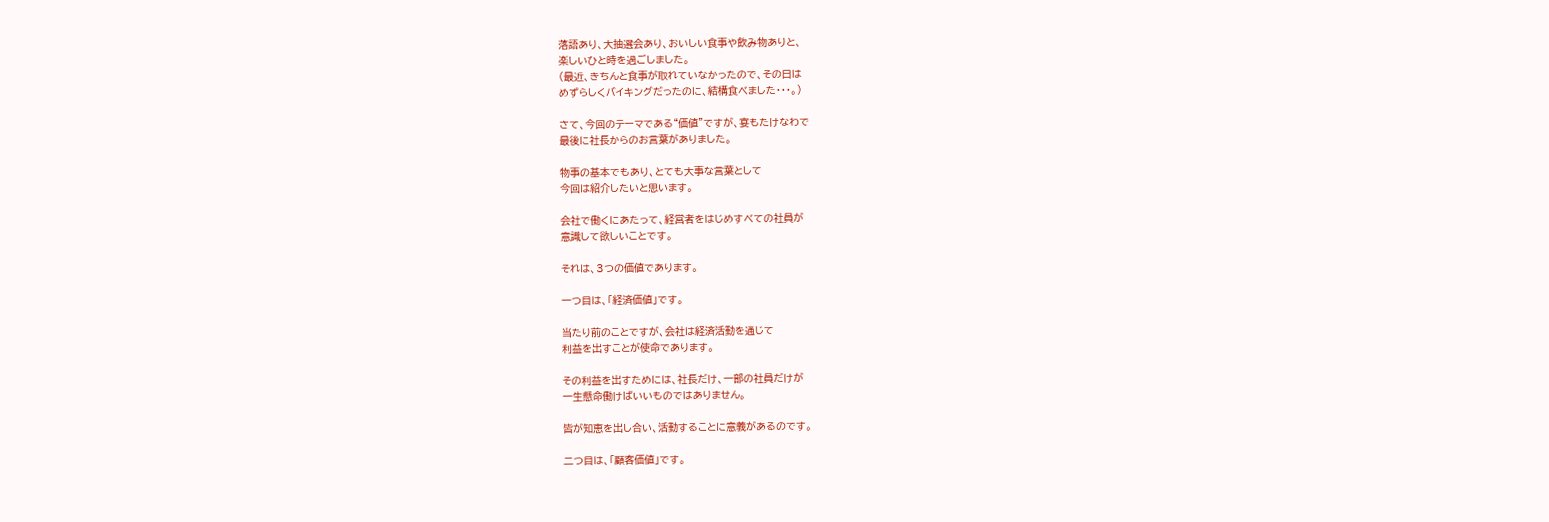落語あり、大抽選会あり、おいしい食事や飲み物ありと、
楽しいひと時を過ごしました。
(最近、きちんと食事が取れていなかったので、その日は
めずらしくバイキングだったのに、結構食べました・・・。)

さて、今回のテーマである“価値”ですが、宴もたけなわで
最後に社長からのお言葉がありました。

物事の基本でもあり、とても大事な言葉として
今回は紹介したいと思います。

会社で働くにあたって、経営者をはじめすべての社員が
意識して欲しいことです。

それは、3つの価値であります。

一つ目は、「経済価値」です。

当たり前のことですが、会社は経済活動を通じて
利益を出すことが使命であります。

その利益を出すためには、社長だけ、一部の社員だけが
一生懸命働けばいいものではありません。

皆が知恵を出し合い、活動することに意義があるのです。

二つ目は、「顧客価値」です。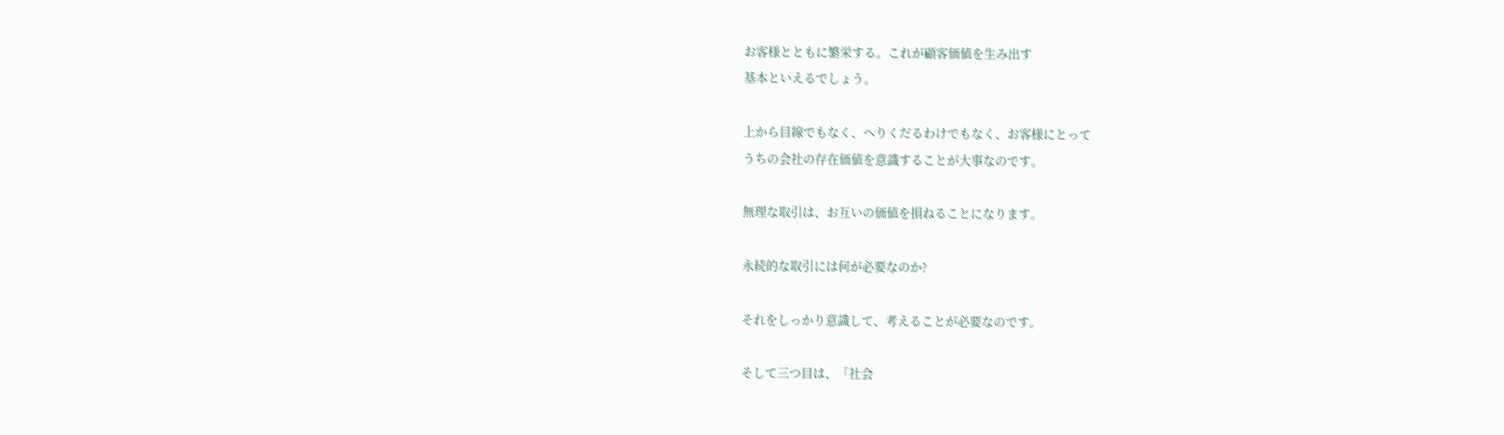お客様とともに繁栄する。これが顧客価値を生み出す
基本といえるでしょう。

上から目線でもなく、へりくだるわけでもなく、お客様にとって
うちの会社の存在価値を意識することが大事なのです。

無理な取引は、お互いの価値を損ねることになります。

永続的な取引には何が必要なのか?

それをしっかり意識して、考えることが必要なのです。

そして三つ目は、「社会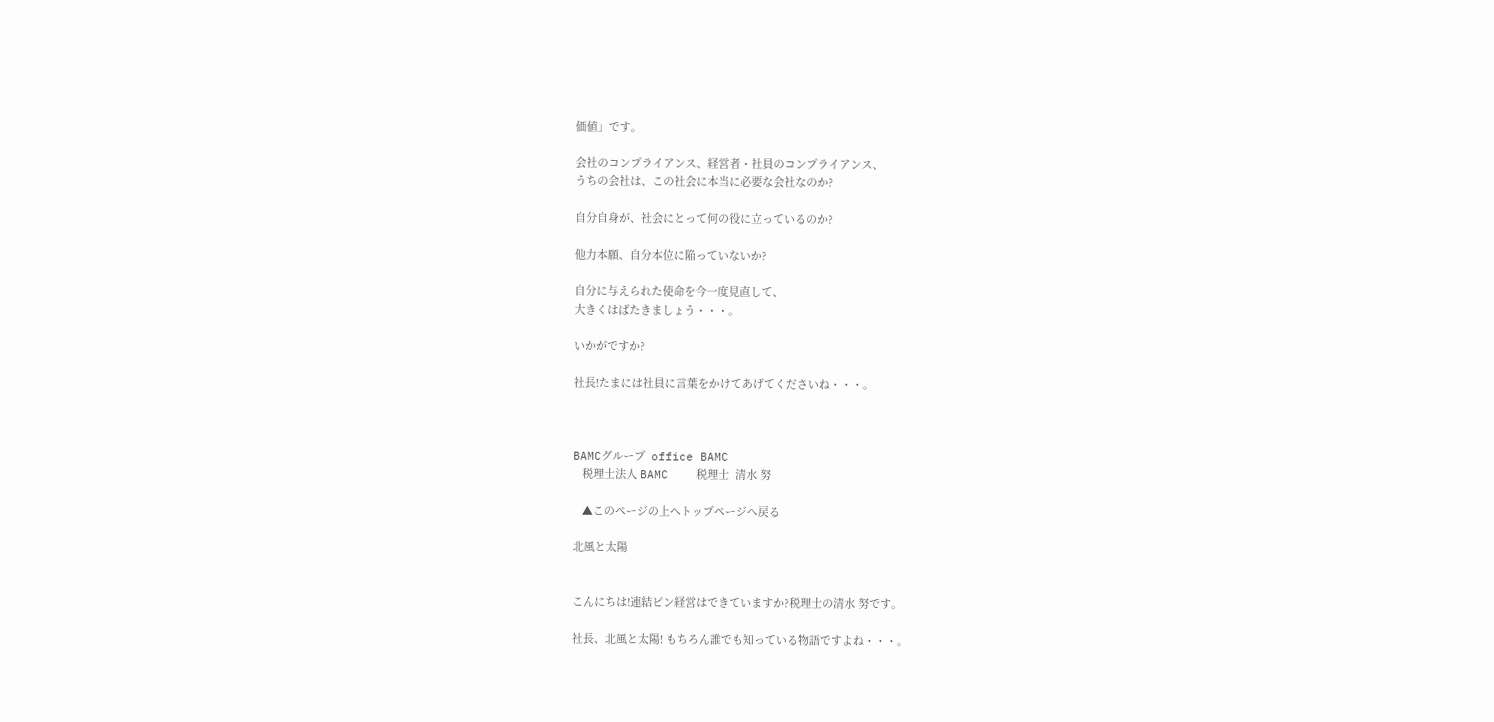価値」です。

会社のコンプライアンス、経営者・社員のコンプライアンス、
うちの会社は、この社会に本当に必要な会社なのか?

自分自身が、社会にとって何の役に立っているのか?

他力本願、自分本位に陥っていないか?

自分に与えられた使命を今一度見直して、
大きくはばたきましょう・・・。

いかがですか?

社長!たまには社員に言葉をかけてあげてくださいね・・・。



BAMCグループ  office BAMC
   税理士法人 BAMC    税理士  清水 努

   ▲このページの上へトップページへ戻る

北風と太陽


こんにちは!連結ピン経営はできていますか?税理士の清水 努です。

社長、北風と太陽! もちろん誰でも知っている物語ですよね・・・。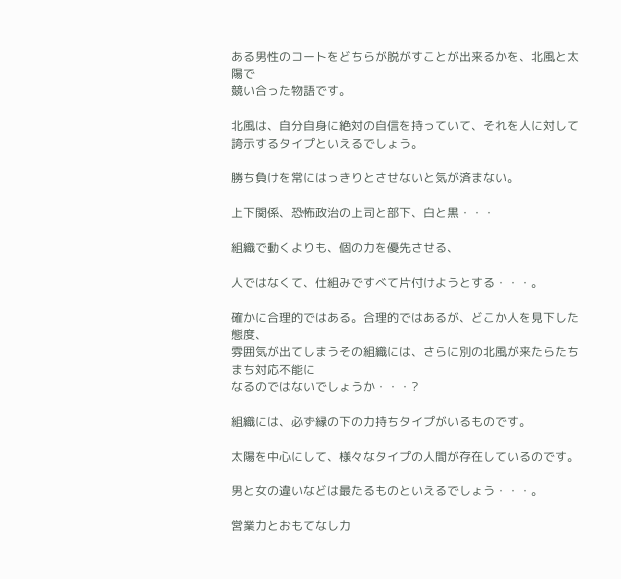ある男性のコートをどちらが脱がすことが出来るかを、北風と太陽で
競い合った物語です。

北風は、自分自身に絶対の自信を持っていて、それを人に対して
誇示するタイプといえるでしょう。

勝ち負けを常にはっきりとさせないと気が済まない。

上下関係、恐怖政治の上司と部下、白と黒・・・

組織で動くよりも、個の力を優先させる、

人ではなくて、仕組みですべて片付けようとする・・・。

確かに合理的ではある。合理的ではあるが、どこか人を見下した態度、
雰囲気が出てしまうその組織には、さらに別の北風が来たらたちまち対応不能に
なるのではないでしょうか・・・?

組織には、必ず縁の下の力持ちタイプがいるものです。

太陽を中心にして、様々なタイプの人間が存在しているのです。

男と女の違いなどは最たるものといえるでしょう・・・。

営業力とおもてなし力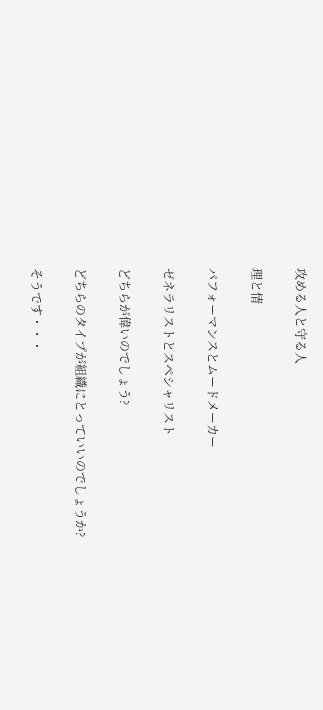攻める人と守る人

理と情

パフォーマンスとムードメーカー

ゼネラリストとスペシャリスト

どちらが偉いのでしょう?

どちらのタイプが組織にとっていいのでしょうか?

そうです・・・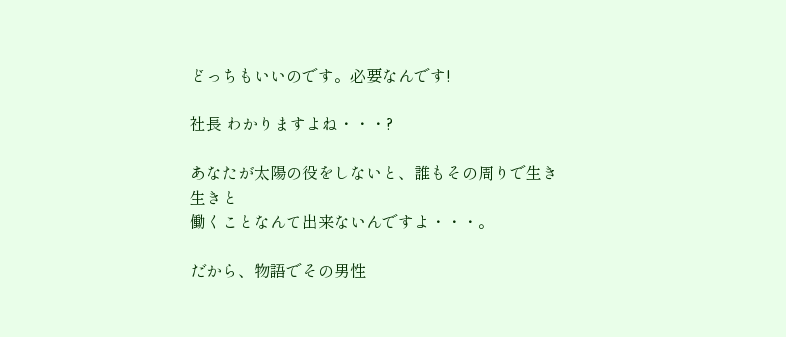どっちもいいのです。必要なんです!

社長 わかりますよね・・・?

あなたが太陽の役をしないと、誰もその周りで生き生きと
働くことなんて出来ないんですよ・・・。

だから、物語でその男性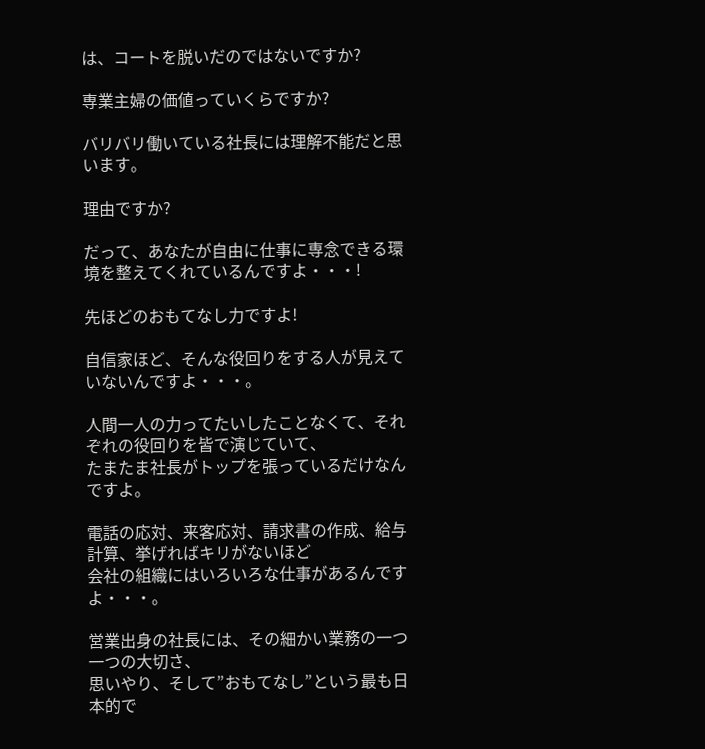は、コートを脱いだのではないですか?

専業主婦の価値っていくらですか?

バリバリ働いている社長には理解不能だと思います。

理由ですか?

だって、あなたが自由に仕事に専念できる環境を整えてくれているんですよ・・・!

先ほどのおもてなし力ですよ!

自信家ほど、そんな役回りをする人が見えていないんですよ・・・。

人間一人の力ってたいしたことなくて、それぞれの役回りを皆で演じていて、
たまたま社長がトップを張っているだけなんですよ。

電話の応対、来客応対、請求書の作成、給与計算、挙げればキリがないほど
会社の組織にはいろいろな仕事があるんですよ・・・。

営業出身の社長には、その細かい業務の一つ一つの大切さ、
思いやり、そして”おもてなし”という最も日本的で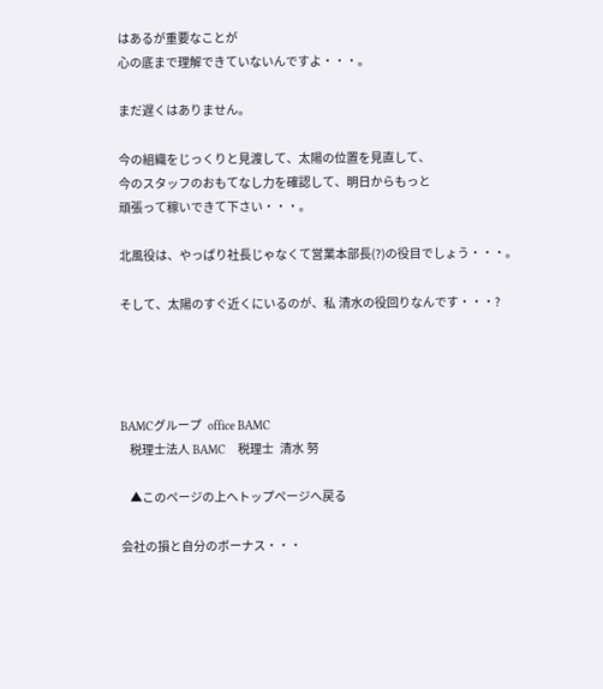はあるが重要なことが
心の底まで理解できていないんですよ・・・。

まだ遅くはありません。

今の組織をじっくりと見渡して、太陽の位置を見直して、
今のスタッフのおもてなし力を確認して、明日からもっと
頑張って稼いできて下さい・・・。

北風役は、やっぱり社長じゃなくて営業本部長(?)の役目でしょう・・・。

そして、太陽のすぐ近くにいるのが、私 清水の役回りなんです・・・?




BAMCグループ  office BAMC
   税理士法人 BAMC    税理士  清水 努

   ▲このページの上へトップページへ戻る

会社の損と自分のボーナス・・・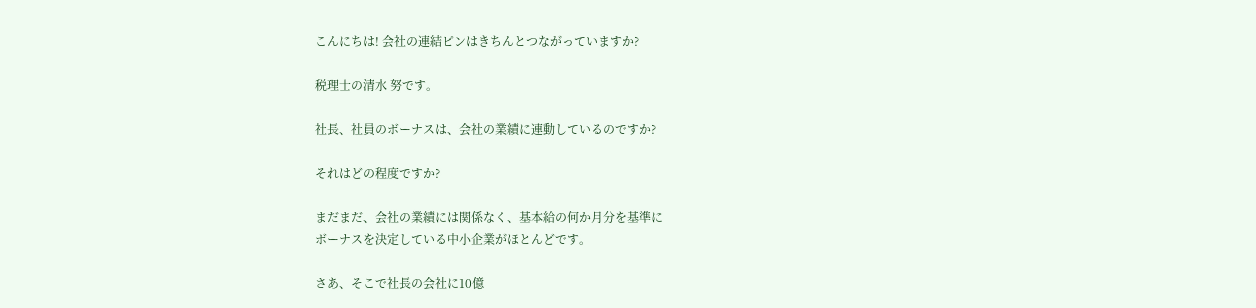こんにちは! 会社の連結ピンはきちんとつながっていますか?

税理士の清水 努です。

社長、社員のボーナスは、会社の業績に連動しているのですか?

それはどの程度ですか?

まだまだ、会社の業績には関係なく、基本給の何か月分を基準に
ボーナスを決定している中小企業がほとんどです。

さあ、そこで社長の会社に10億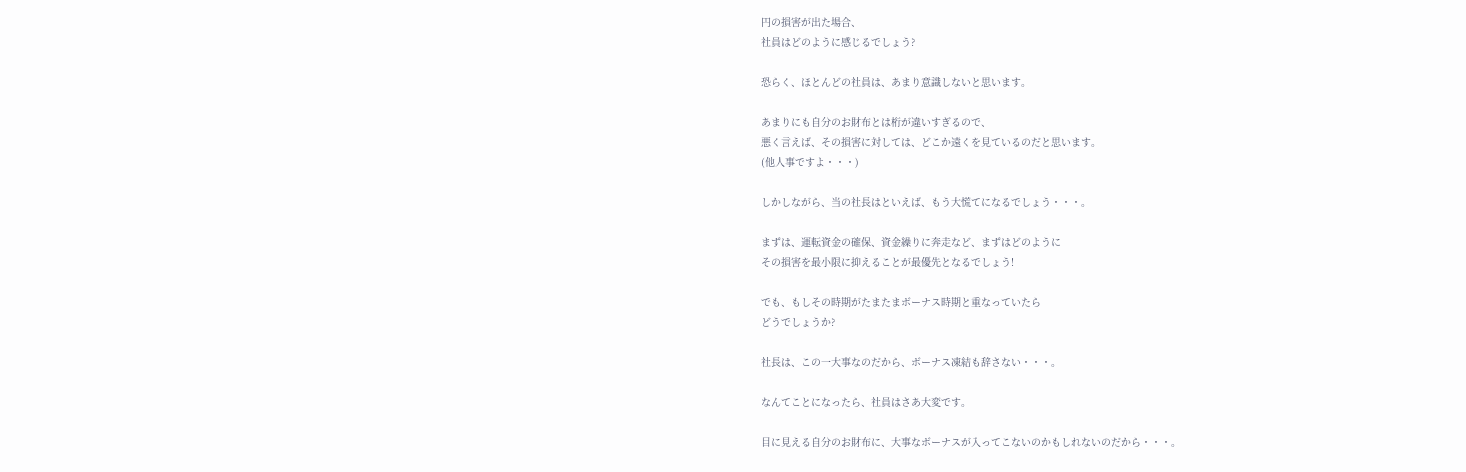円の損害が出た場合、
社員はどのように感じるでしょう?

恐らく、ほとんどの社員は、あまり意識しないと思います。

あまりにも自分のお財布とは桁が違いすぎるので、
悪く言えば、その損害に対しては、どこか遠くを見ているのだと思います。
(他人事ですよ・・・)

しかしながら、当の社長はといえば、もう大慌てになるでしょう・・・。

まずは、運転資金の確保、資金繰りに奔走など、まずはどのように
その損害を最小限に抑えることが最優先となるでしょう!

でも、もしその時期がたまたまボーナス時期と重なっていたら
どうでしょうか?

社長は、この一大事なのだから、ボーナス凍結も辞さない・・・。

なんてことになったら、社員はさあ大変です。

目に見える自分のお財布に、大事なボーナスが入ってこないのかもしれないのだから・・・。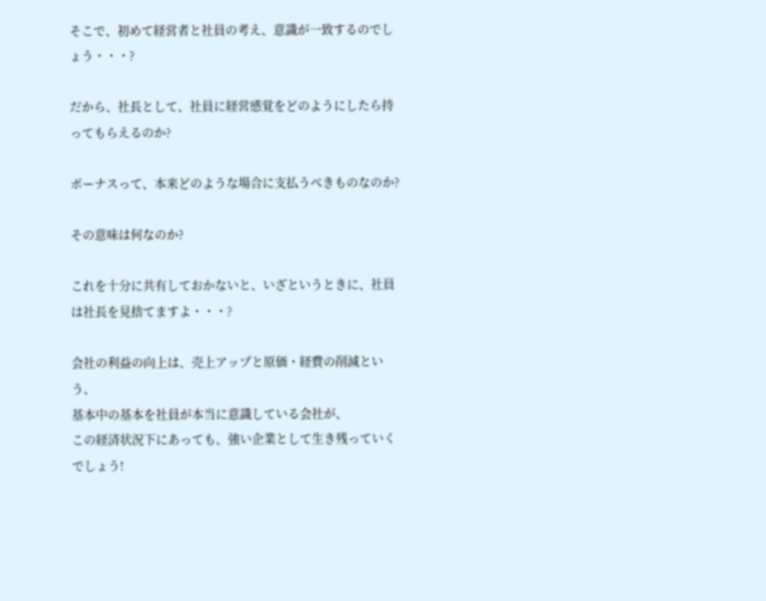そこで、初めて経営者と社員の考え、意識が一致するのでしょう・・・?

だから、社長として、社員に経営感覚をどのようにしたら持ってもらえるのか?

ボーナスって、本来どのような場合に支払うべきものなのか?

その意味は何なのか?

これを十分に共有しておかないと、いざというときに、社員は社長を見捨てますよ・・・?

会社の利益の向上は、売上アップと原価・経費の削減という、
基本中の基本を社員が本当に意識している会社が、
この経済状況下にあっても、強い企業として生き残っていくでしょう!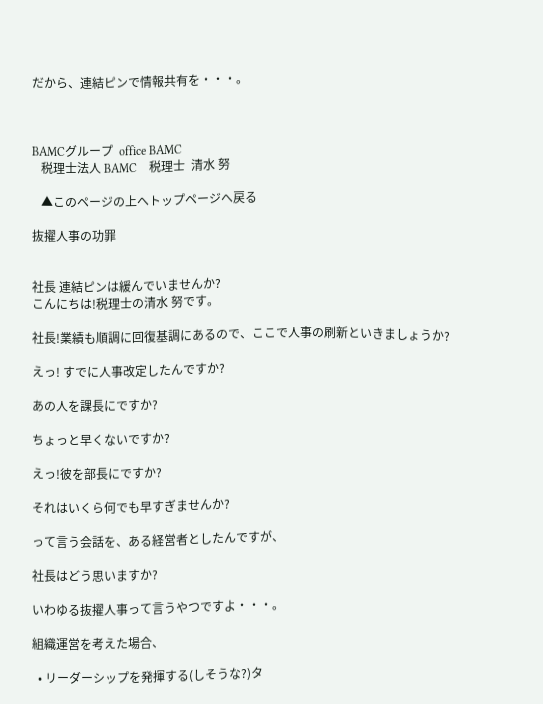だから、連結ピンで情報共有を・・・。



BAMCグループ  office BAMC
   税理士法人 BAMC    税理士  清水 努

   ▲このページの上へトップページへ戻る

抜擢人事の功罪


社長 連結ピンは緩んでいませんか?
こんにちは!税理士の清水 努です。

社長!業績も順調に回復基調にあるので、ここで人事の刷新といきましょうか?

えっ! すでに人事改定したんですか?

あの人を課長にですか?

ちょっと早くないですか?

えっ!彼を部長にですか?

それはいくら何でも早すぎませんか?

って言う会話を、ある経営者としたんですが、

社長はどう思いますか?

いわゆる抜擢人事って言うやつですよ・・・。

組織運営を考えた場合、

  • リーダーシップを発揮する(しそうな?)タ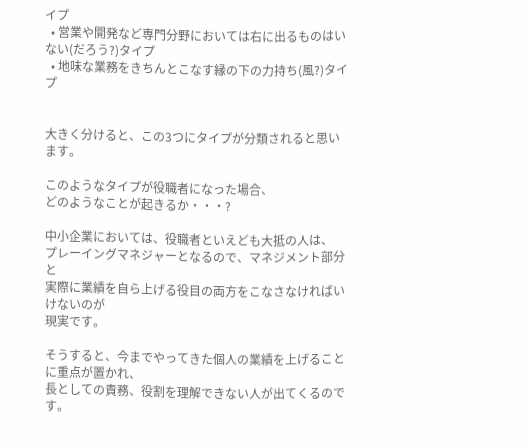イプ
  • 営業や開発など専門分野においては右に出るものはいない(だろう?)タイプ
  • 地味な業務をきちんとこなす縁の下の力持ち(風?)タイプ


大きく分けると、この3つにタイプが分類されると思います。

このようなタイプが役職者になった場合、
どのようなことが起きるか・・・?

中小企業においては、役職者といえども大抵の人は、
プレーイングマネジャーとなるので、マネジメント部分と
実際に業績を自ら上げる役目の両方をこなさなければいけないのが
現実です。

そうすると、今までやってきた個人の業績を上げることに重点が置かれ、
長としての責務、役割を理解できない人が出てくるのです。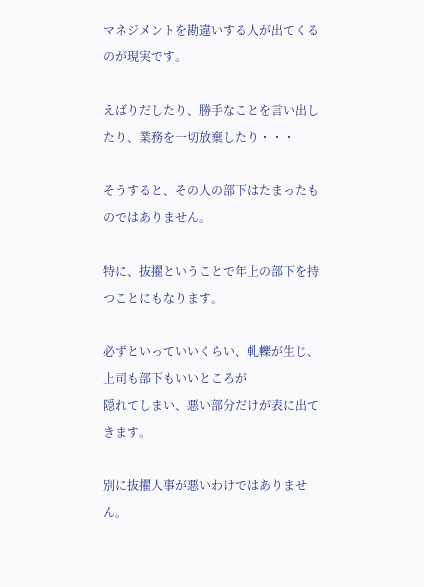マネジメントを勘違いする人が出てくるのが現実です。

えばりだしたり、勝手なことを言い出したり、業務を一切放棄したり・・・

そうすると、その人の部下はたまったものではありません。

特に、抜擢ということで年上の部下を持つことにもなります。

必ずといっていいくらい、軋轢が生じ、上司も部下もいいところが
隠れてしまい、悪い部分だけが表に出てきます。

別に抜擢人事が悪いわけではありません。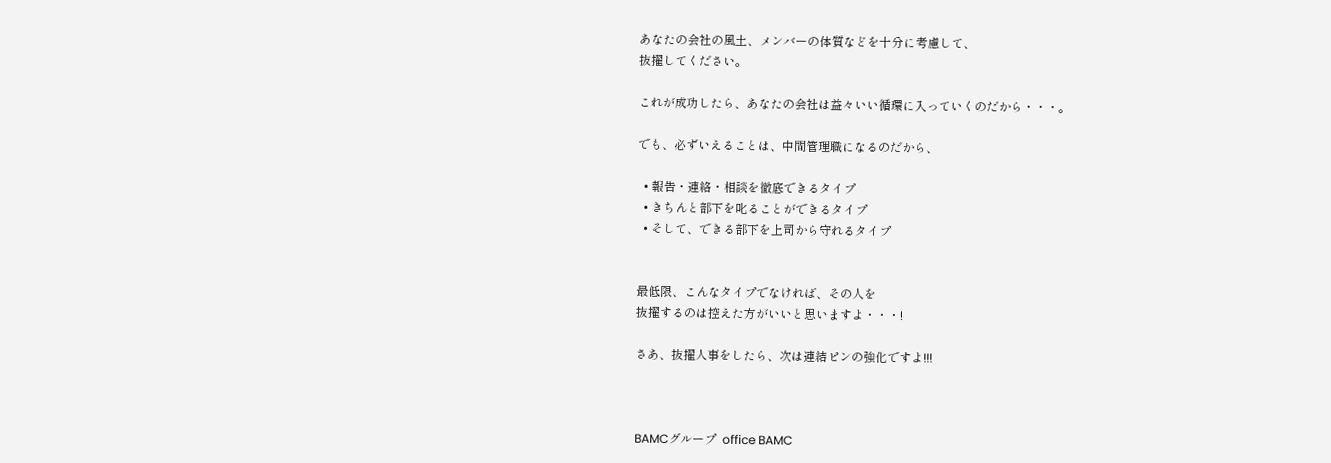あなたの会社の風土、メンバーの体質などを十分に考慮して、
抜擢してください。

これが成功したら、あなたの会社は益々いい循環に入っていくのだから・・・。

でも、必ずいえることは、中間管理職になるのだから、

  • 報告・連絡・相談を徹底できるタイプ
  • きちんと部下を叱ることができるタイプ
  • そして、できる部下を上司から守れるタイプ


最低限、こんなタイプでなければ、その人を
抜擢するのは控えた方がいいと思いますよ・・・!

さあ、抜擢人事をしたら、次は連結ピンの強化ですよ!!!



BAMCグループ  office BAMC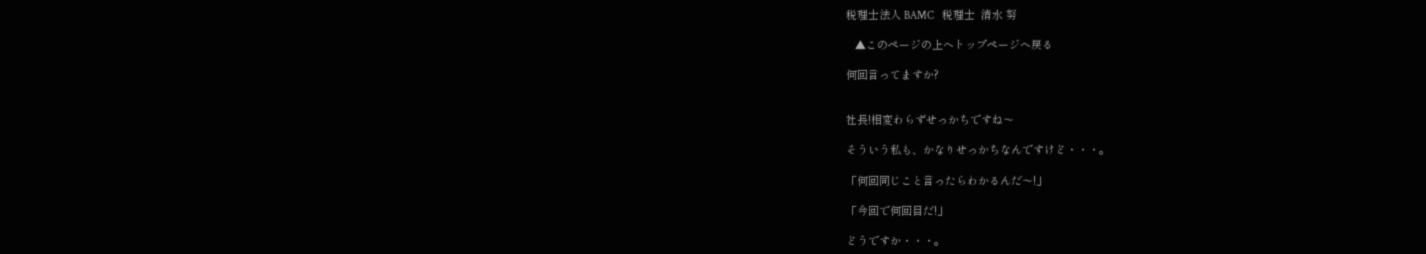税理士法人 BAMC    税理士  清水 努

   ▲このページの上へトップページへ戻る

何回言ってますか?


社長!相変わらずせっかちですね〜

そういう私も、かなりせっかちなんですけど・・・。

「何回同じこと言ったらわかるんだ〜!」

「今回で何回目だ!」

どうですか・・・。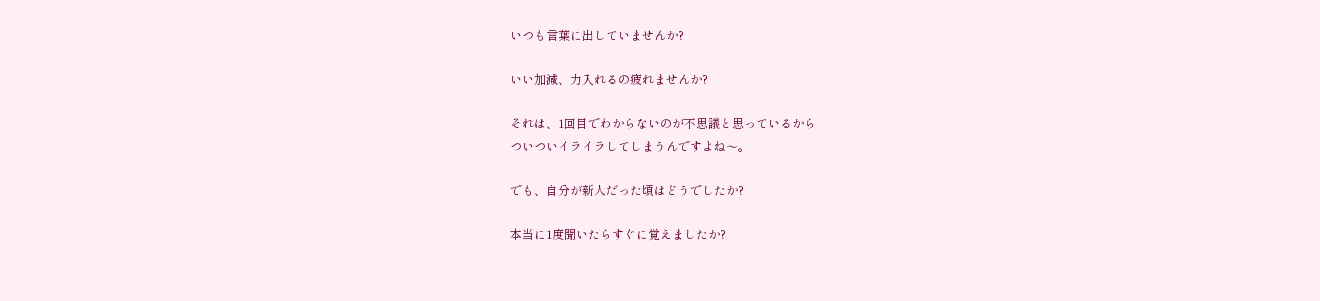いつも言葉に出していませんか?

いい加減、力入れるの疲れませんか?

それは、1回目でわからないのが不思議と思っているから
ついついイライラしてしまうんですよね〜。

でも、自分が新人だった頃はどうでしたか?

本当に1度聞いたらすぐに覚えましたか?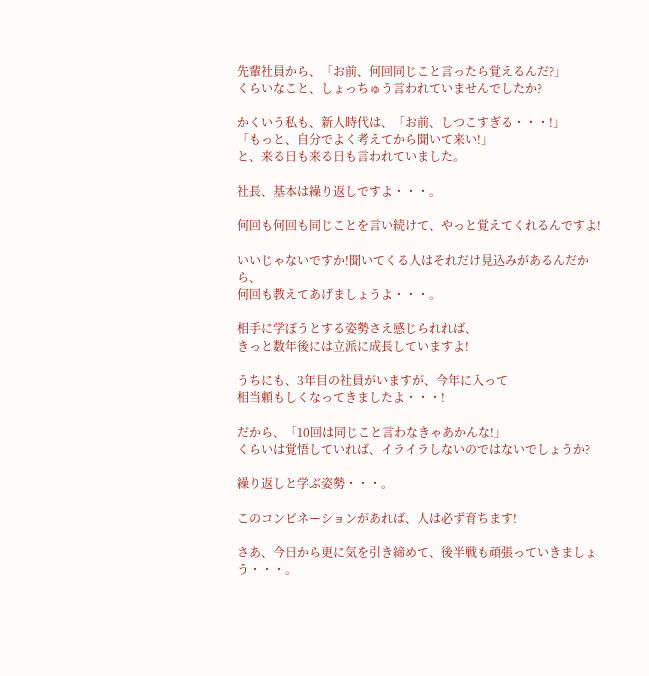先輩社員から、「お前、何回同じこと言ったら覚えるんだ?」
くらいなこと、しょっちゅう言われていませんでしたか?

かくいう私も、新人時代は、「お前、しつこすぎる・・・!」
「もっと、自分でよく考えてから聞いて来い!」
と、来る日も来る日も言われていました。

社長、基本は繰り返しですよ・・・。

何回も何回も同じことを言い続けて、やっと覚えてくれるんですよ!

いいじゃないですか!聞いてくる人はそれだけ見込みがあるんだから、
何回も教えてあげましょうよ・・・。

相手に学ぼうとする姿勢さえ感じられれば、
きっと数年後には立派に成長していますよ!

うちにも、3年目の社員がいますが、今年に入って
相当頼もしくなってきましたよ・・・!

だから、「10回は同じこと言わなきゃあかんな!」
くらいは覚悟していれば、イライラしないのではないでしょうか?

繰り返しと学ぶ姿勢・・・。

このコンビネーションがあれば、人は必ず育ちます!

さあ、今日から更に気を引き締めて、後半戦も頑張っていきましょう・・・。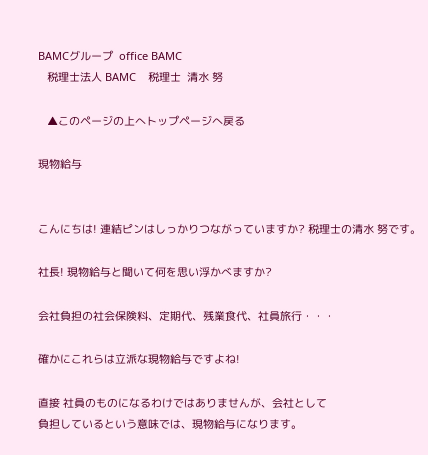BAMCグループ  office BAMC
   税理士法人 BAMC    税理士  清水 努

   ▲このページの上へトップページへ戻る

現物給与


こんにちは! 連結ピンはしっかりつながっていますか? 税理士の清水 努です。

社長! 現物給与と聞いて何を思い浮かべますか?

会社負担の社会保険料、定期代、残業食代、社員旅行・・・

確かにこれらは立派な現物給与ですよね!

直接 社員のものになるわけではありませんが、会社として
負担しているという意味では、現物給与になります。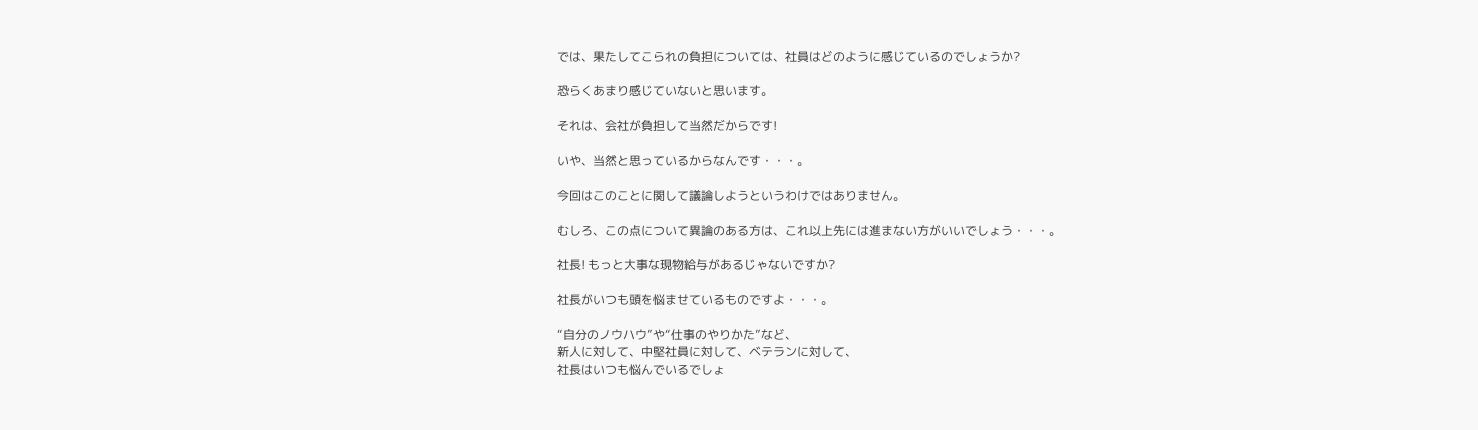では、果たしてこられの負担については、社員はどのように感じているのでしょうか?

恐らくあまり感じていないと思います。

それは、会社が負担して当然だからです!

いや、当然と思っているからなんです・・・。

今回はこのことに関して議論しようというわけではありません。

むしろ、この点について異論のある方は、これ以上先には進まない方がいいでしょう・・・。

社長! もっと大事な現物給与があるじゃないですか?

社長がいつも頭を悩ませているものですよ・・・。

“自分のノウハウ”や“仕事のやりかた”など、
新人に対して、中堅社員に対して、ベテランに対して、
社長はいつも悩んでいるでしょ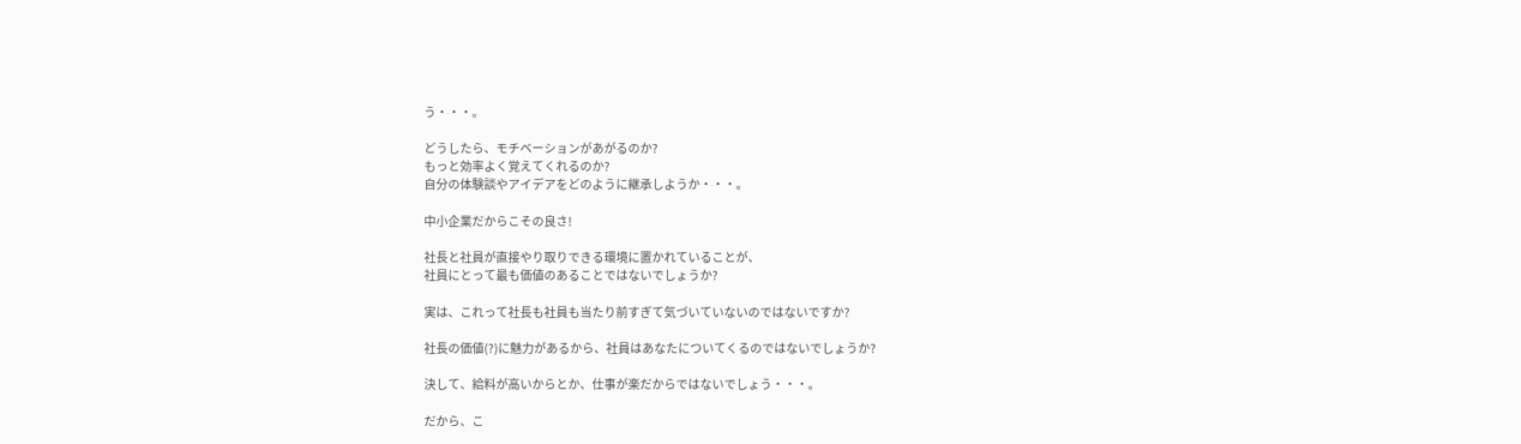う・・・。

どうしたら、モチベーションがあがるのか?
もっと効率よく覚えてくれるのか?
自分の体験談やアイデアをどのように継承しようか・・・。

中小企業だからこその良さ!

社長と社員が直接やり取りできる環境に置かれていることが、
社員にとって最も価値のあることではないでしょうか?

実は、これって社長も社員も当たり前すぎて気づいていないのではないですか?

社長の価値(?)に魅力があるから、社員はあなたについてくるのではないでしょうか?

決して、給料が高いからとか、仕事が楽だからではないでしょう・・・。

だから、こ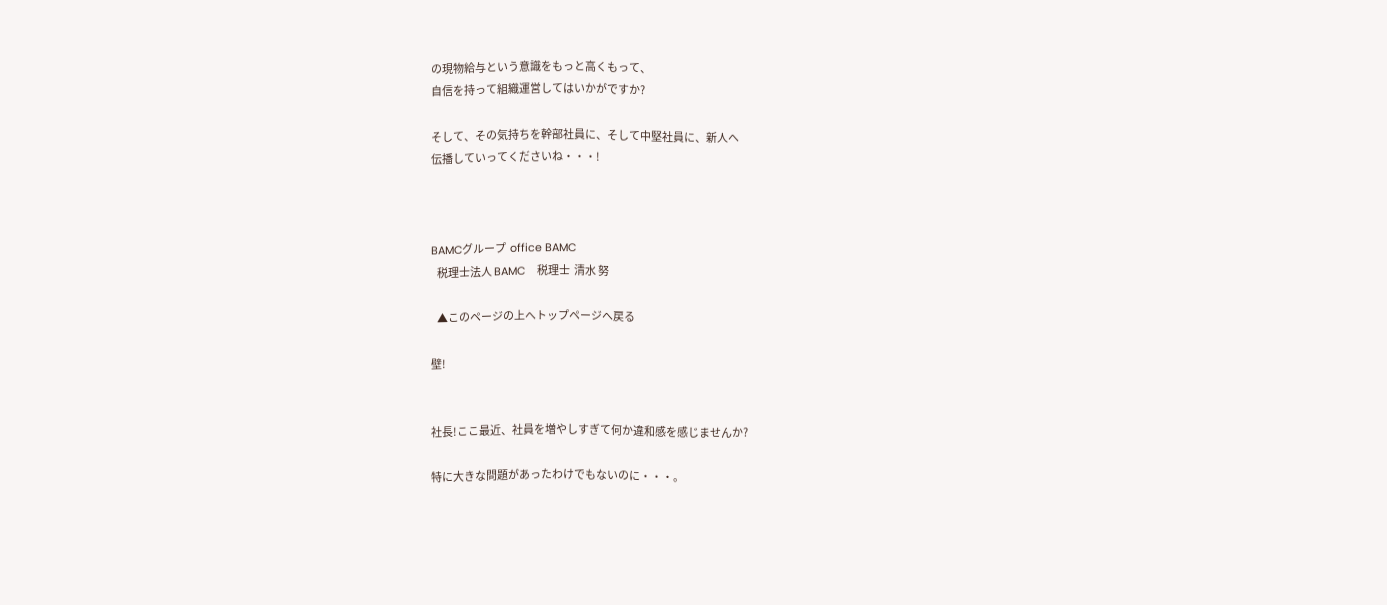の現物給与という意識をもっと高くもって、
自信を持って組織運営してはいかがですか?

そして、その気持ちを幹部社員に、そして中堅社員に、新人へ
伝播していってくださいね・・・!



BAMCグループ  office BAMC
   税理士法人 BAMC    税理士  清水 努

   ▲このページの上へトップページへ戻る

壁!


社長!ここ最近、社員を増やしすぎて何か違和感を感じませんか?

特に大きな問題があったわけでもないのに・・・。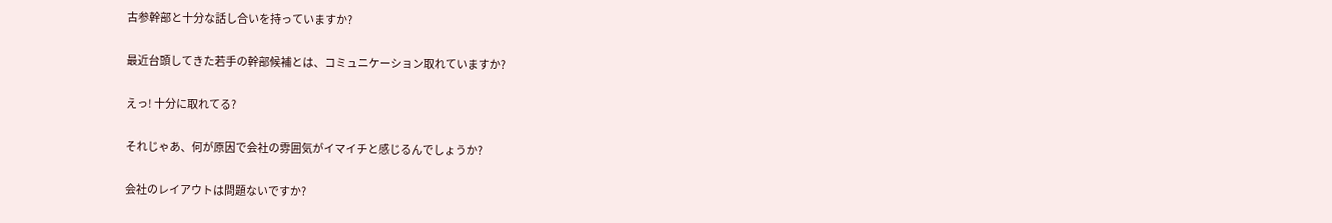古参幹部と十分な話し合いを持っていますか?

最近台頭してきた若手の幹部候補とは、コミュニケーション取れていますか?

えっ! 十分に取れてる?

それじゃあ、何が原因で会社の雰囲気がイマイチと感じるんでしょうか?

会社のレイアウトは問題ないですか?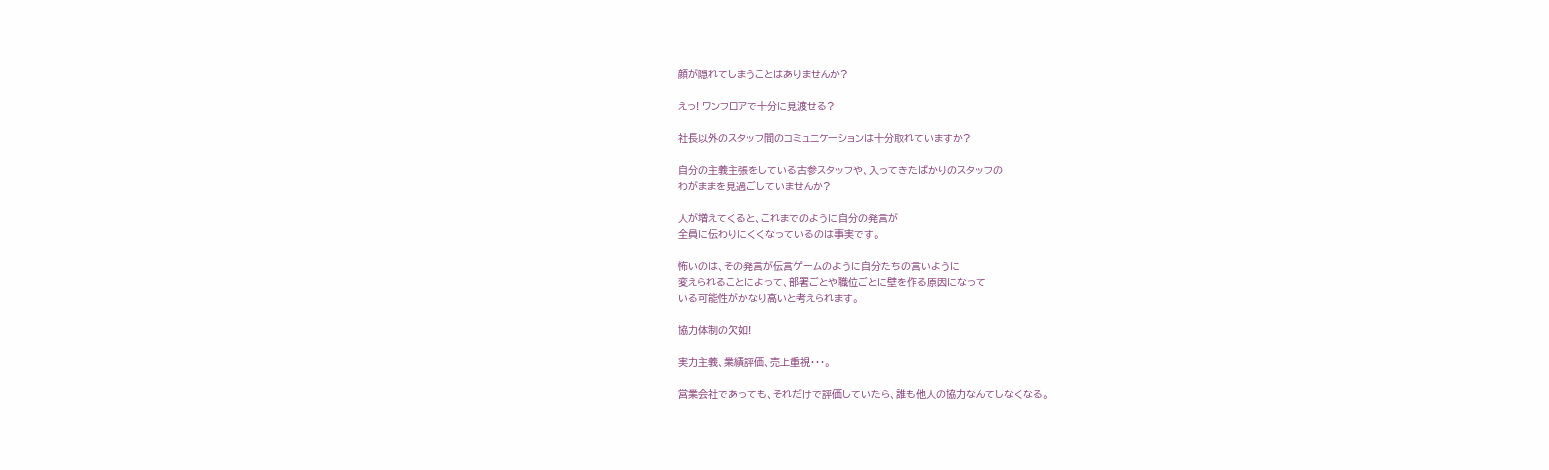顔が隠れてしまうことはありませんか?

えっ! ワンフロアで十分に見渡せる?

社長以外のスタッフ間のコミュニケーションは十分取れていますか?

自分の主義主張をしている古参スタッフや、入ってきたばかりのスタッフの
わがままを見過ごしていませんか?

人が増えてくると、これまでのように自分の発言が
全員に伝わりにくくなっているのは事実です。

怖いのは、その発言が伝言ゲームのように自分たちの言いように
変えられることによって、部署ごとや職位ごとに壁を作る原因になって
いる可能性がかなり高いと考えられます。

協力体制の欠如!

実力主義、業績評価、売上重視・・・。

営業会社であっても、それだけで評価していたら、誰も他人の協力なんてしなくなる。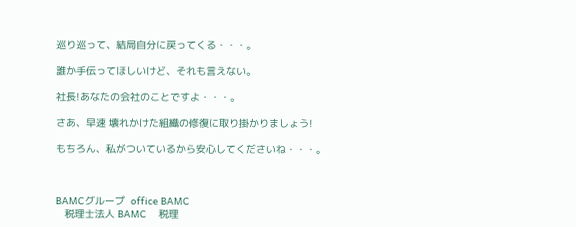巡り巡って、結局自分に戻ってくる・・・。

誰か手伝ってほしいけど、それも言えない。

社長!あなたの会社のことですよ・・・。

さあ、早速 壊れかけた組織の修復に取り掛かりましょう!

もちろん、私がついているから安心してくださいね・・・。



BAMCグループ  office BAMC
   税理士法人 BAMC    税理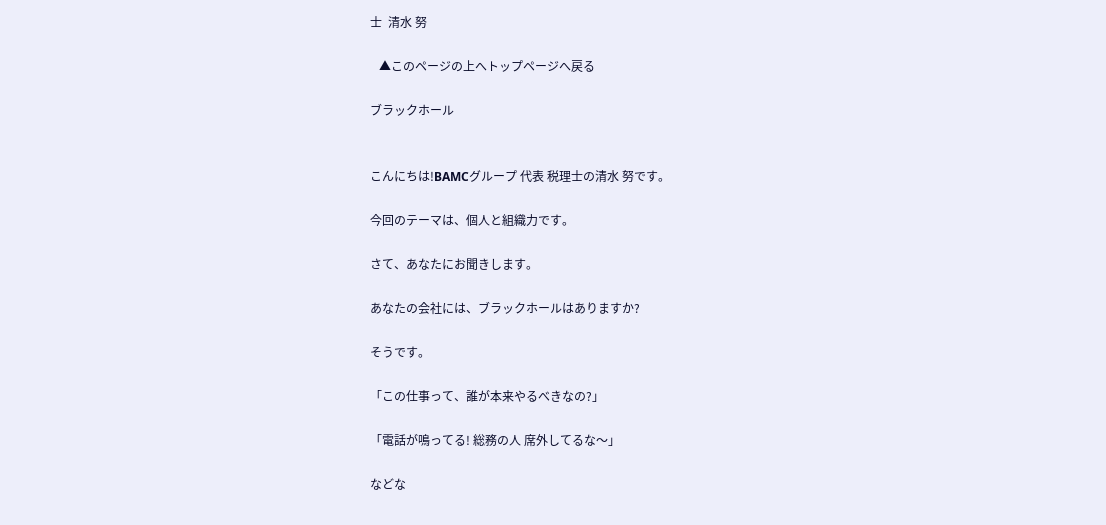士  清水 努

   ▲このページの上へトップページへ戻る

ブラックホール


こんにちは!BAMCグループ 代表 税理士の清水 努です。

今回のテーマは、個人と組織力です。

さて、あなたにお聞きします。

あなたの会社には、ブラックホールはありますか?

そうです。

「この仕事って、誰が本来やるべきなの?」

「電話が鳴ってる! 総務の人 席外してるな〜」

などな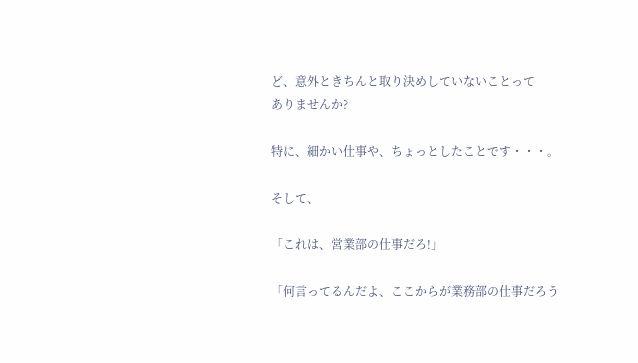ど、意外ときちんと取り決めしていないことって
ありませんか?

特に、細かい仕事や、ちょっとしたことです・・・。

そして、

「これは、営業部の仕事だろ!」

「何言ってるんだよ、ここからが業務部の仕事だろう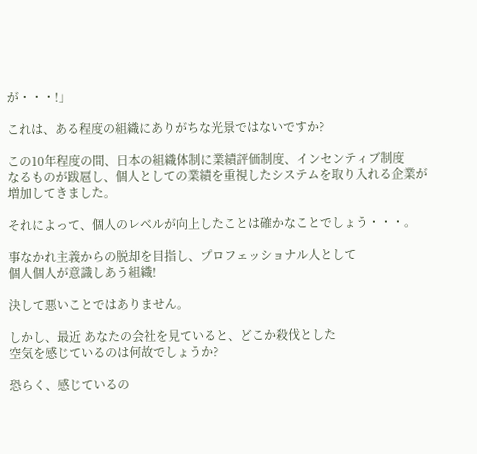が・・・!」

これは、ある程度の組織にありがちな光景ではないですか?

この10年程度の間、日本の組織体制に業績評価制度、インセンティブ制度
なるものが跋扈し、個人としての業績を重視したシステムを取り入れる企業が
増加してきました。

それによって、個人のレベルが向上したことは確かなことでしょう・・・。

事なかれ主義からの脱却を目指し、プロフェッショナル人として
個人個人が意識しあう組織!

決して悪いことではありません。

しかし、最近 あなたの会社を見ていると、どこか殺伐とした
空気を感じているのは何故でしょうか?

恐らく、感じているの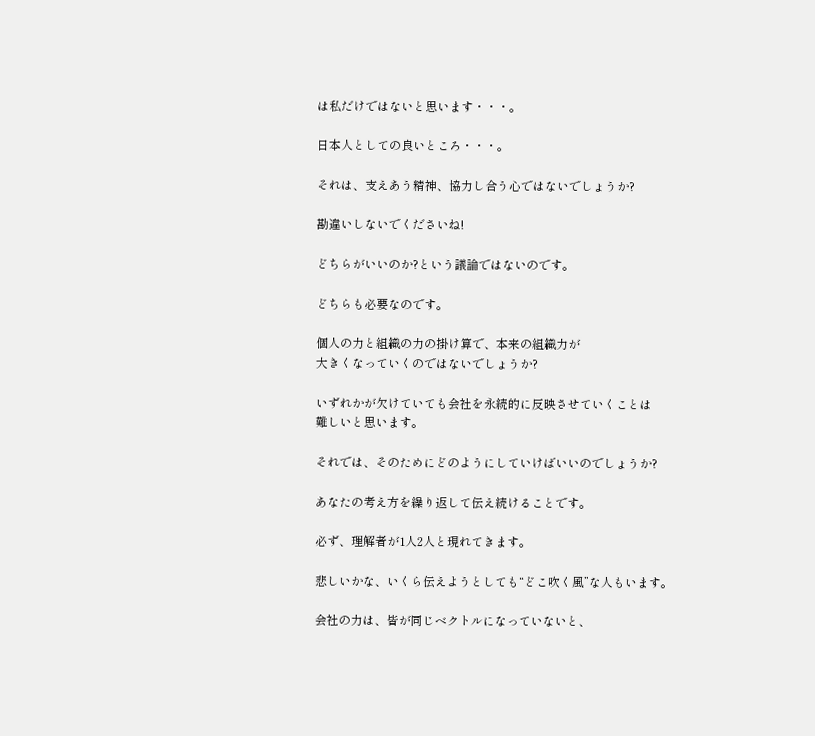は私だけではないと思います・・・。

日本人としての良いところ・・・。

それは、支えあう精神、協力し合う心ではないでしょうか?

勘違いしないでくださいね!

どちらがいいのか?という議論ではないのです。

どちらも必要なのです。

個人の力と組織の力の掛け算で、本来の組織力が
大きくなっていくのではないでしょうか?

いずれかが欠けていても会社を永続的に反映させていくことは
難しいと思います。

それでは、そのためにどのようにしていけばいいのでしょうか?

あなたの考え方を繰り返して伝え続けることです。

必ず、理解者が1人2人と現れてきます。

悲しいかな、いくら伝えようとしても“どこ吹く風”な人もいます。

会社の力は、皆が同じベクトルになっていないと、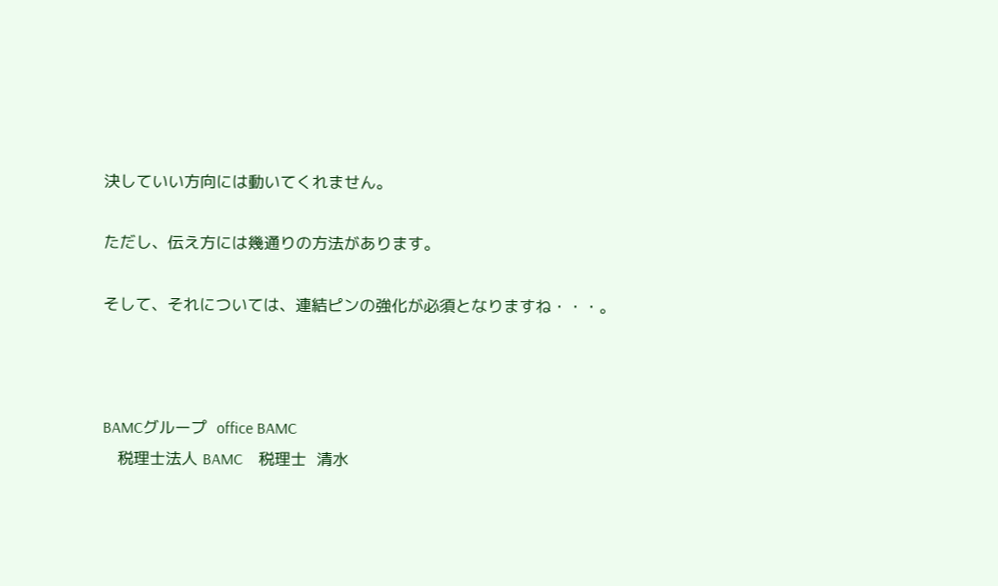決していい方向には動いてくれません。

ただし、伝え方には幾通りの方法があります。

そして、それについては、連結ピンの強化が必須となりますね・・・。



BAMCグループ  office BAMC
   税理士法人 BAMC    税理士  清水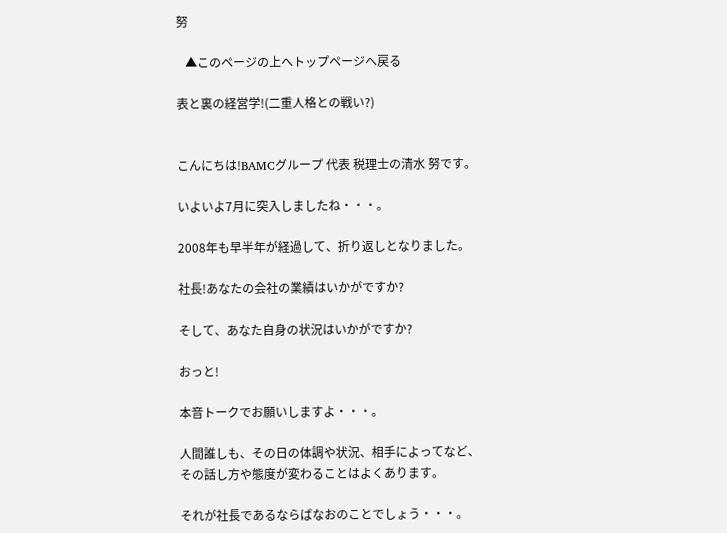努

   ▲このページの上へトップページへ戻る

表と裏の経営学!(二重人格との戦い?)


こんにちは!BAMCグループ 代表 税理士の清水 努です。

いよいよ7月に突入しましたね・・・。

2008年も早半年が経過して、折り返しとなりました。

社長!あなたの会社の業績はいかがですか?

そして、あなた自身の状況はいかがですか?

おっと!

本音トークでお願いしますよ・・・。

人間誰しも、その日の体調や状況、相手によってなど、
その話し方や態度が変わることはよくあります。

それが社長であるならばなおのことでしょう・・・。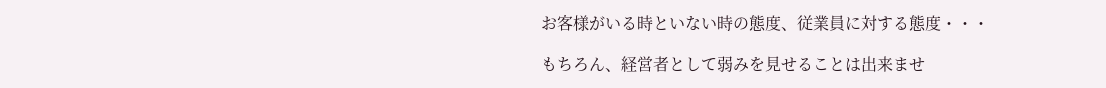お客様がいる時といない時の態度、従業員に対する態度・・・

もちろん、経営者として弱みを見せることは出来ませ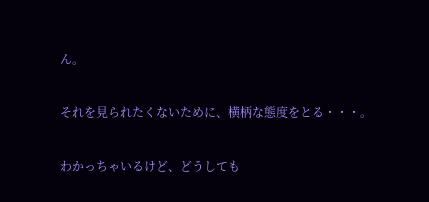ん。

それを見られたくないために、横柄な態度をとる・・・。

わかっちゃいるけど、どうしても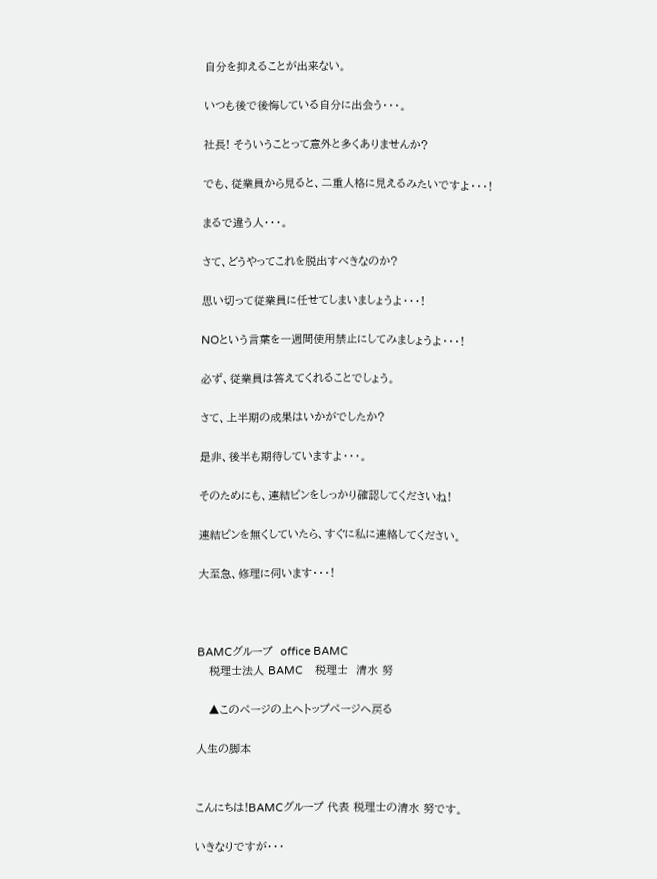自分を抑えることが出来ない。

いつも後で後悔している自分に出会う・・・。

社長! そういうことって意外と多くありませんか?

でも、従業員から見ると、二重人格に見えるみたいですよ・・・!

まるで違う人・・・。

さて、どうやってこれを脱出すべきなのか?

思い切って従業員に任せてしまいましょうよ・・・!

NOという言葉を一週間使用禁止にしてみましょうよ・・・!

必ず、従業員は答えてくれることでしょう。

さて、上半期の成果はいかがでしたか?

是非、後半も期待していますよ・・・。

そのためにも、連結ピンをしっかり確認してくださいね!

連結ピンを無くしていたら、すぐに私に連絡してください。

大至急、修理に伺います・・・!



BAMCグループ  office BAMC
   税理士法人 BAMC    税理士  清水 努

   ▲このページの上へトップページへ戻る

人生の脚本


こんにちは!BAMCグループ 代表 税理士の清水 努です。

いきなりですが・・・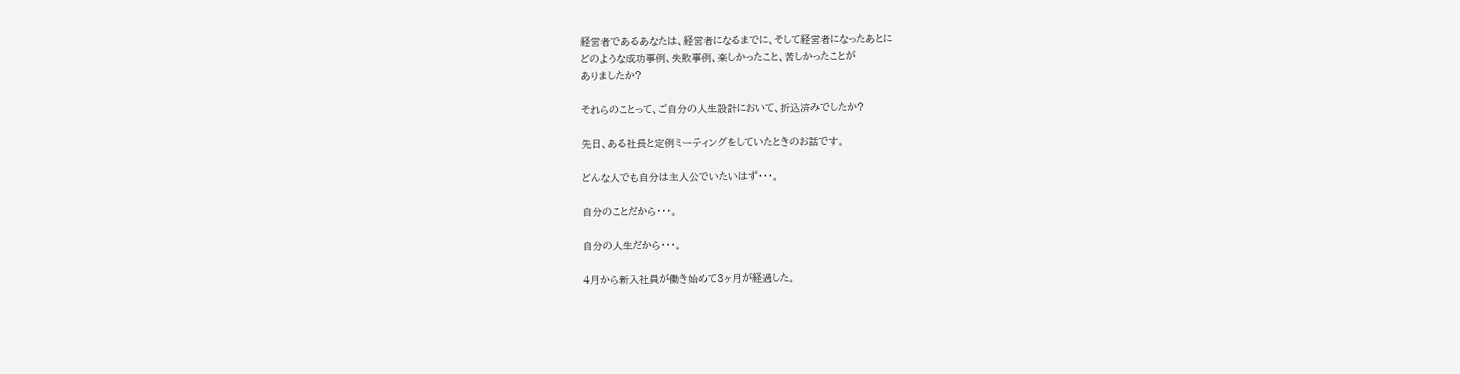経営者であるあなたは、経営者になるまでに、そして経営者になったあとに
どのような成功事例、失敗事例、楽しかったこと、苦しかったことが
ありましたか?

それらのことって、ご自分の人生設計において、折込済みでしたか?

先日、ある社長と定例ミーティングをしていたときのお話です。

どんな人でも自分は主人公でいたいはず・・・。

自分のことだから・・・。

自分の人生だから・・・。

4月から新入社員が働き始めて3ヶ月が経過した。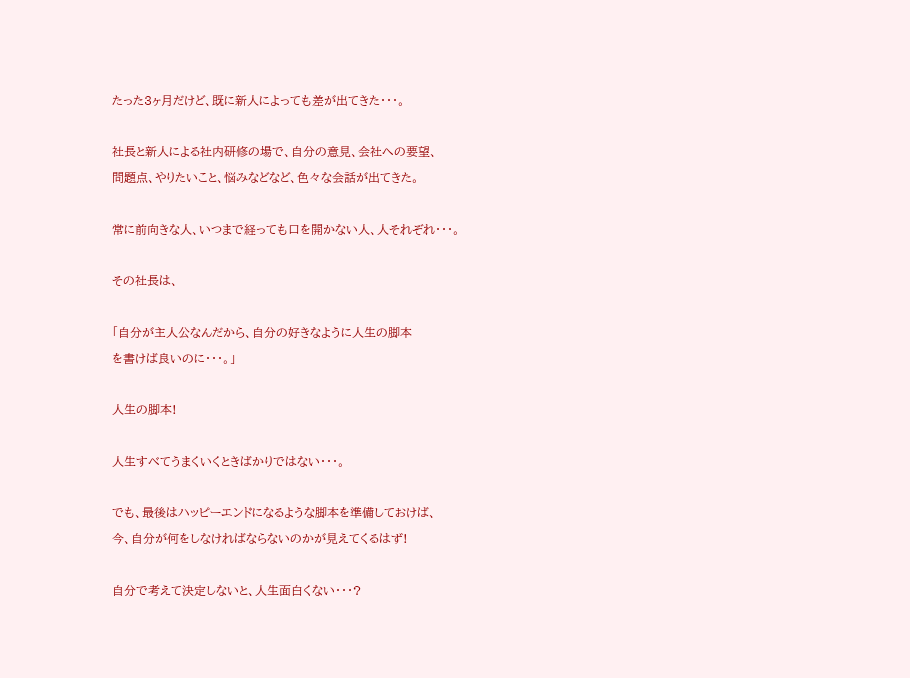たった3ヶ月だけど、既に新人によっても差が出てきた・・・。

社長と新人による社内研修の場で、自分の意見、会社への要望、
問題点、やりたいこと、悩みなどなど、色々な会話が出てきた。

常に前向きな人、いつまで経っても口を開かない人、人それぞれ・・・。

その社長は、

「自分が主人公なんだから、自分の好きなように人生の脚本
を書けば良いのに・・・。」

人生の脚本!

人生すべてうまくいくときばかりではない・・・。

でも、最後はハッピーエンドになるような脚本を準備しておけば、
今、自分が何をしなければならないのかが見えてくるはず!

自分で考えて決定しないと、人生面白くない・・・?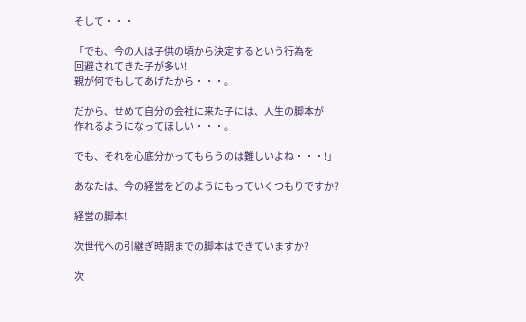そして・・・

「でも、今の人は子供の頃から決定するという行為を
回避されてきた子が多い!
親が何でもしてあげたから・・・。

だから、せめて自分の会社に来た子には、人生の脚本が
作れるようになってほしい・・・。

でも、それを心底分かってもらうのは難しいよね・・・!」

あなたは、今の経営をどのようにもっていくつもりですか?

経営の脚本!

次世代への引継ぎ時期までの脚本はできていますか?

次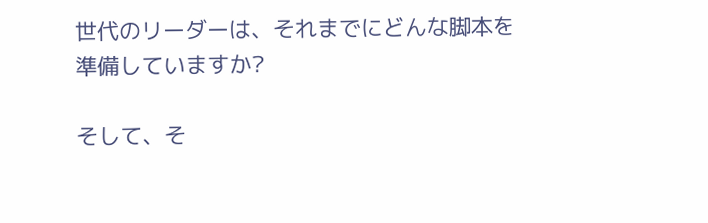世代のリーダーは、それまでにどんな脚本を準備していますか?

そして、そ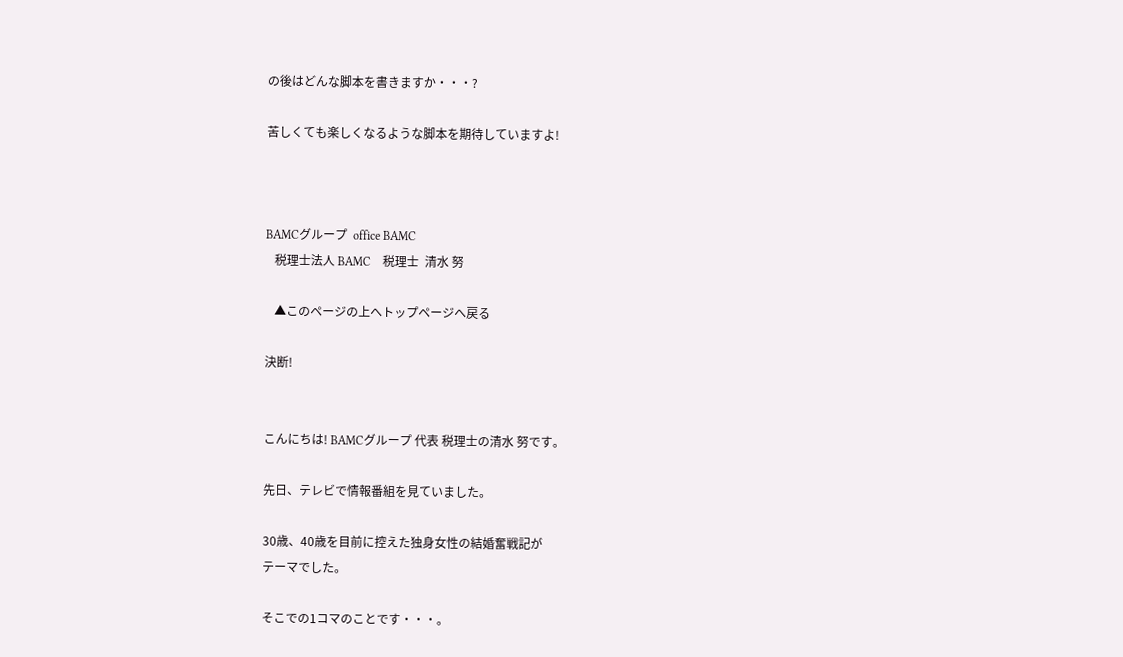の後はどんな脚本を書きますか・・・?

苦しくても楽しくなるような脚本を期待していますよ!



BAMCグループ  office BAMC
   税理士法人 BAMC    税理士  清水 努

   ▲このページの上へトップページへ戻る

決断!


こんにちは! BAMCグループ 代表 税理士の清水 努です。

先日、テレビで情報番組を見ていました。

30歳、40歳を目前に控えた独身女性の結婚奮戦記が
テーマでした。

そこでの1コマのことです・・・。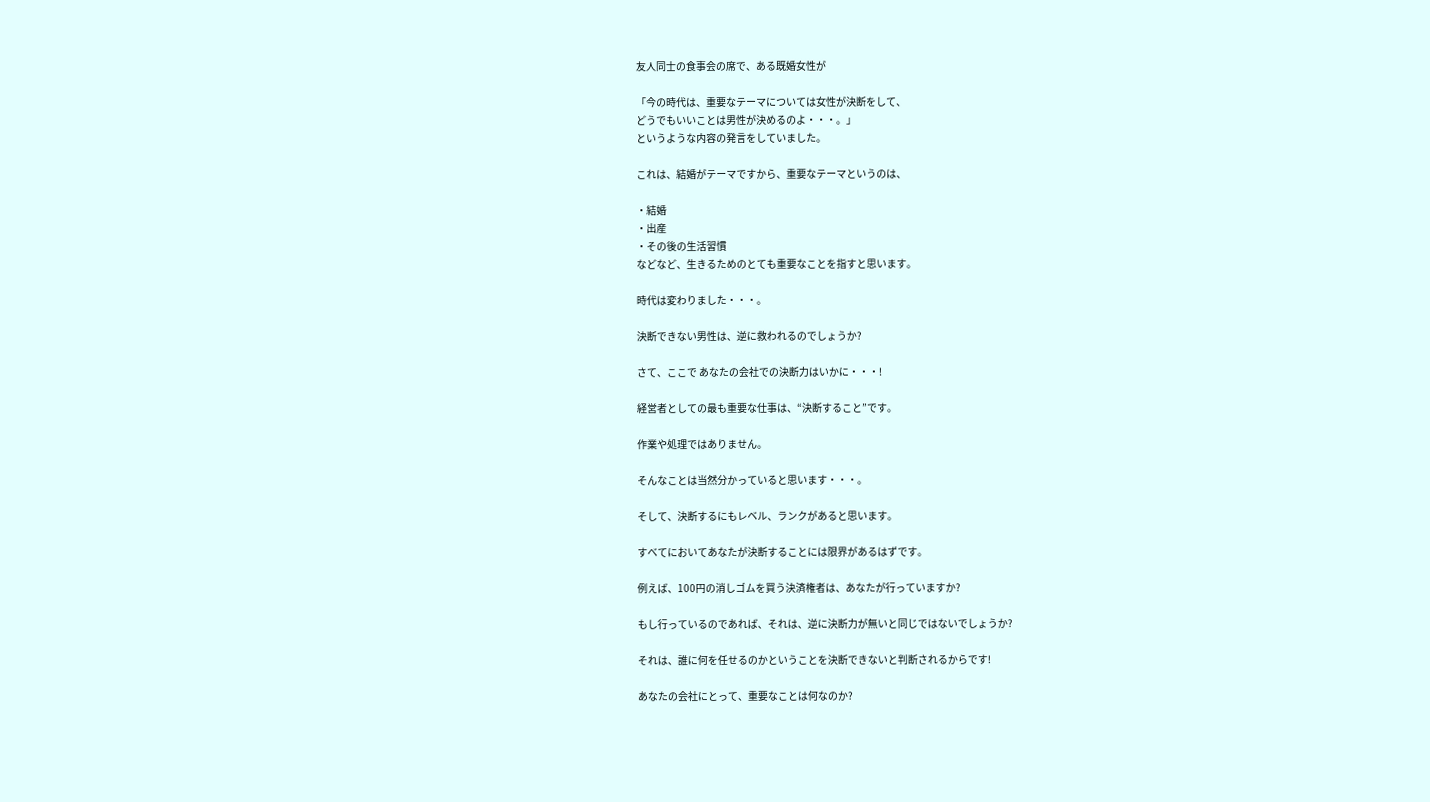友人同士の食事会の席で、ある既婚女性が

「今の時代は、重要なテーマについては女性が決断をして、
どうでもいいことは男性が決めるのよ・・・。」
というような内容の発言をしていました。

これは、結婚がテーマですから、重要なテーマというのは、

・結婚
・出産
・その後の生活習慣
などなど、生きるためのとても重要なことを指すと思います。

時代は変わりました・・・。

決断できない男性は、逆に救われるのでしょうか?

さて、ここで あなたの会社での決断力はいかに・・・!

経営者としての最も重要な仕事は、“決断すること”です。

作業や処理ではありません。

そんなことは当然分かっていると思います・・・。

そして、決断するにもレベル、ランクがあると思います。

すべてにおいてあなたが決断することには限界があるはずです。

例えば、100円の消しゴムを買う決済権者は、あなたが行っていますか?

もし行っているのであれば、それは、逆に決断力が無いと同じではないでしょうか?

それは、誰に何を任せるのかということを決断できないと判断されるからです!

あなたの会社にとって、重要なことは何なのか?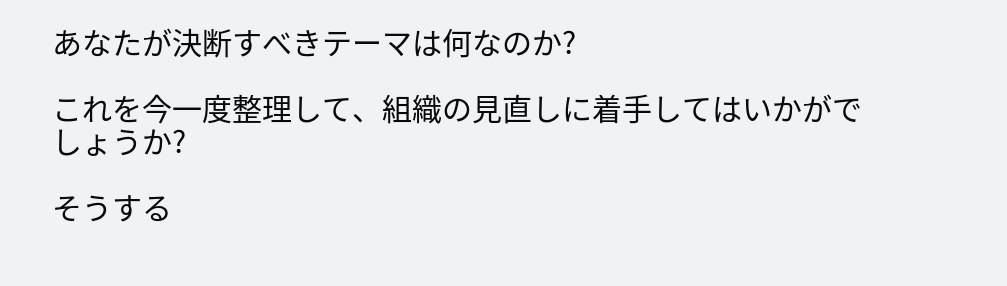あなたが決断すべきテーマは何なのか?

これを今一度整理して、組織の見直しに着手してはいかがでしょうか?

そうする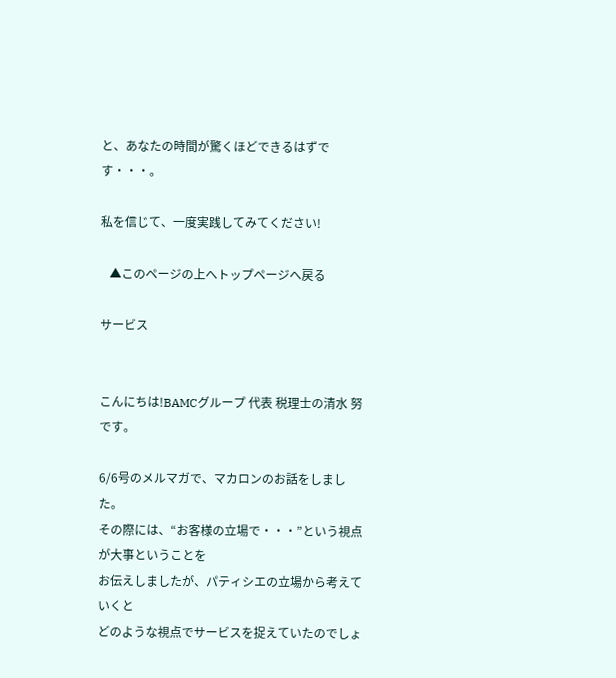と、あなたの時間が驚くほどできるはずです・・・。

私を信じて、一度実践してみてください!

   ▲このページの上へトップページへ戻る

サービス


こんにちは!BAMCグループ 代表 税理士の清水 努です。

6/6号のメルマガで、マカロンのお話をしました。
その際には、“お客様の立場で・・・”という視点が大事ということを
お伝えしましたが、パティシエの立場から考えていくと
どのような視点でサービスを捉えていたのでしょ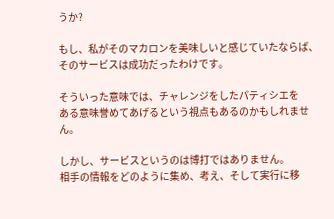うか?

もし、私がそのマカロンを美味しいと感じていたならば、
そのサービスは成功だったわけです。

そういった意味では、チャレンジをしたパティシエを
ある意味誉めてあげるという視点もあるのかもしれません。

しかし、サービスというのは博打ではありません。
相手の情報をどのように集め、考え、そして実行に移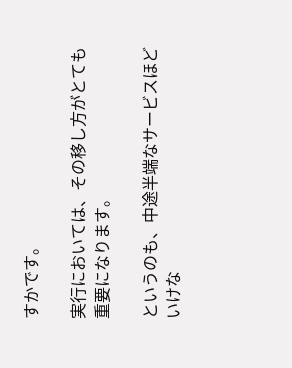すかです。

実行においては、その移し方がとても重要になります。

というのも、中途半端なサービスほどいけな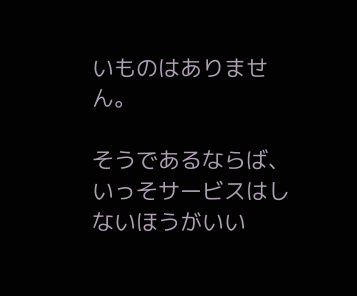いものはありません。

そうであるならば、いっそサービスはしないほうがいい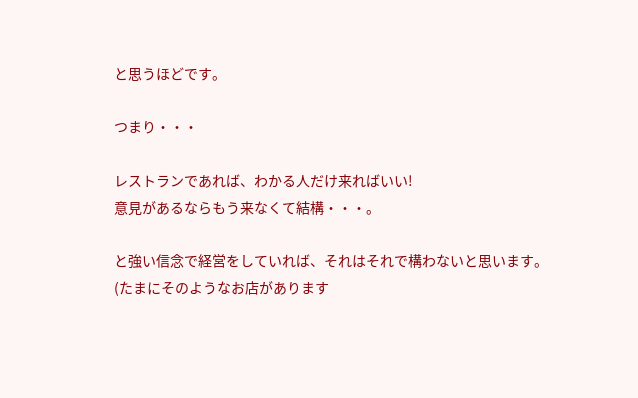と思うほどです。

つまり・・・

レストランであれば、わかる人だけ来ればいい!
意見があるならもう来なくて結構・・・。

と強い信念で経営をしていれば、それはそれで構わないと思います。
(たまにそのようなお店があります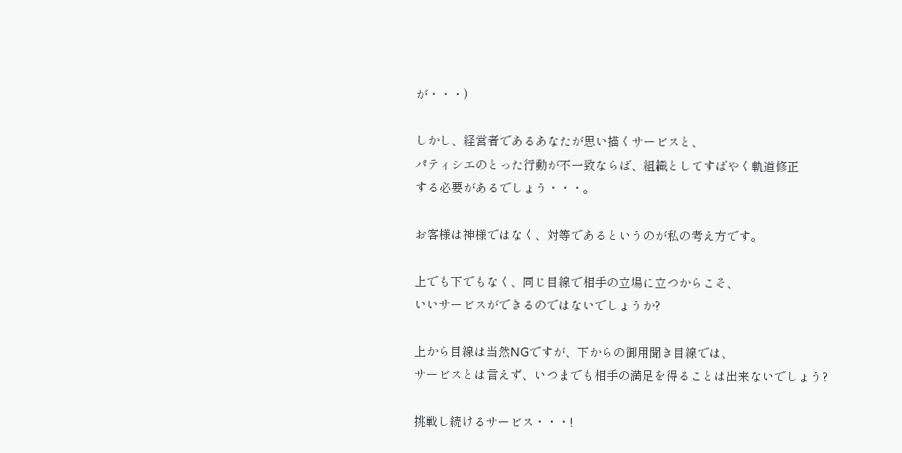が・・・)

しかし、経営者であるあなたが思い描くサービスと、
パティシエのとった行動が不一致ならば、組織としてすばやく軌道修正
する必要があるでしょう・・・。

お客様は神様ではなく、対等であるというのが私の考え方です。

上でも下でもなく、同じ目線で相手の立場に立つからこそ、
いいサービスができるのではないでしょうか?

上から目線は当然NGですが、下からの御用聞き目線では、
サービスとは言えず、いつまでも相手の満足を得ることは出来ないでしょう?

挑戦し続けるサービス・・・!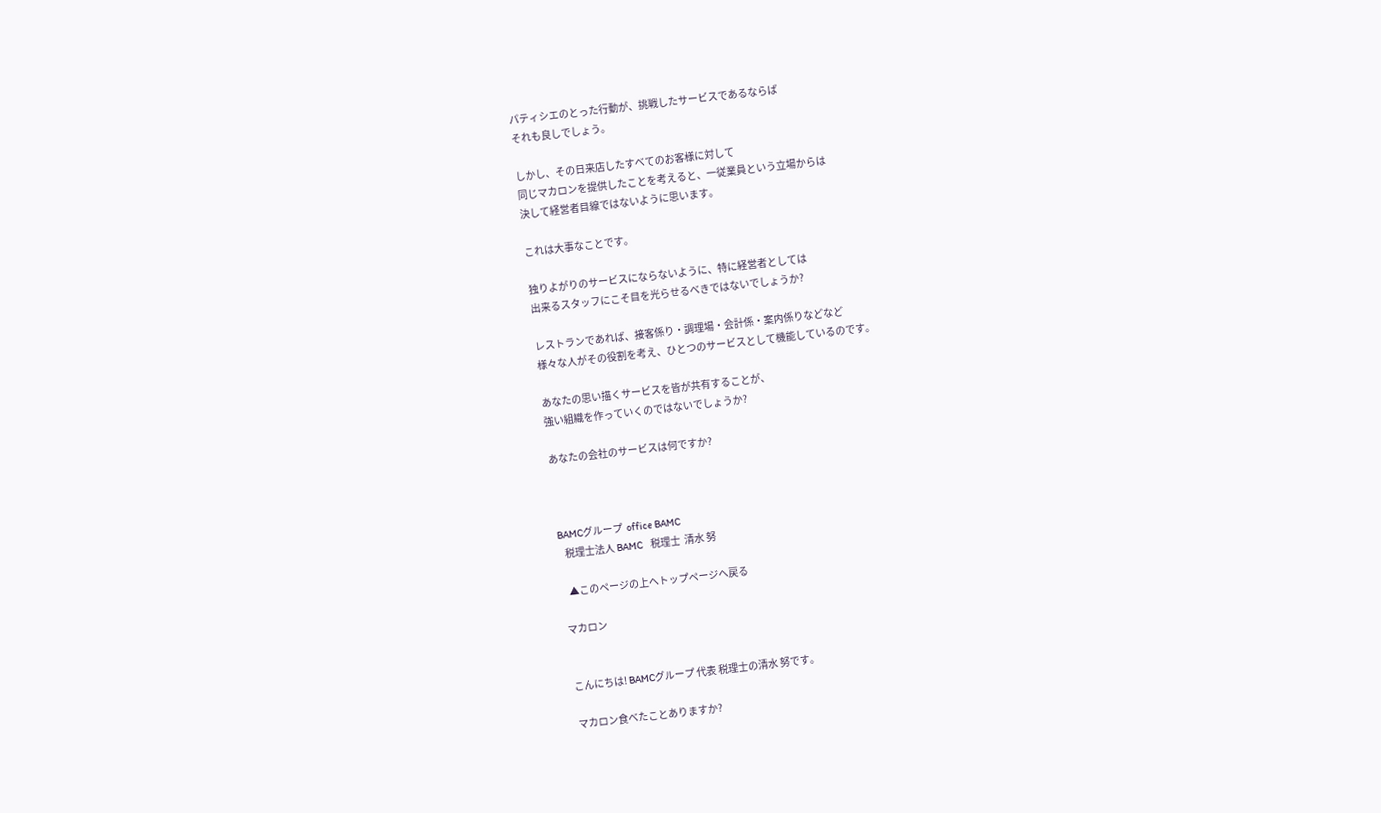パティシエのとった行動が、挑戦したサービスであるならば
それも良しでしょう。

しかし、その日来店したすべてのお客様に対して
同じマカロンを提供したことを考えると、一従業員という立場からは
決して経営者目線ではないように思います。

これは大事なことです。

独りよがりのサービスにならないように、特に経営者としては
出来るスタッフにこそ目を光らせるべきではないでしょうか?

レストランであれば、接客係り・調理場・会計係・案内係りなどなど
様々な人がその役割を考え、ひとつのサービスとして機能しているのです。

あなたの思い描くサービスを皆が共有することが、
強い組織を作っていくのではないでしょうか?

あなたの会社のサービスは何ですか?



BAMCグループ  office BAMC
   税理士法人 BAMC    税理士  清水 努

   ▲このページの上へトップページへ戻る

マカロン


こんにちは! BAMCグループ 代表 税理士の清水 努です。

マカロン食べたことありますか?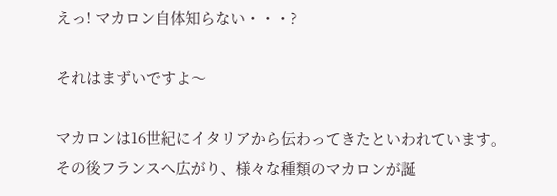えっ! マカロン自体知らない・・・?

それはまずいですよ〜

マカロンは16世紀にイタリアから伝わってきたといわれています。
その後フランスへ広がり、様々な種類のマカロンが誕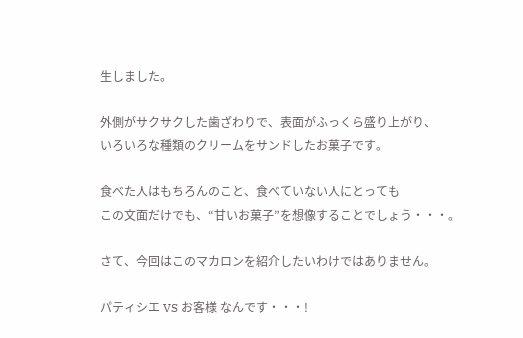生しました。

外側がサクサクした歯ざわりで、表面がふっくら盛り上がり、
いろいろな種類のクリームをサンドしたお菓子です。

食べた人はもちろんのこと、食べていない人にとっても
この文面だけでも、“甘いお菓子”を想像することでしょう・・・。

さて、今回はこのマカロンを紹介したいわけではありません。

パティシエ VS お客様 なんです・・・!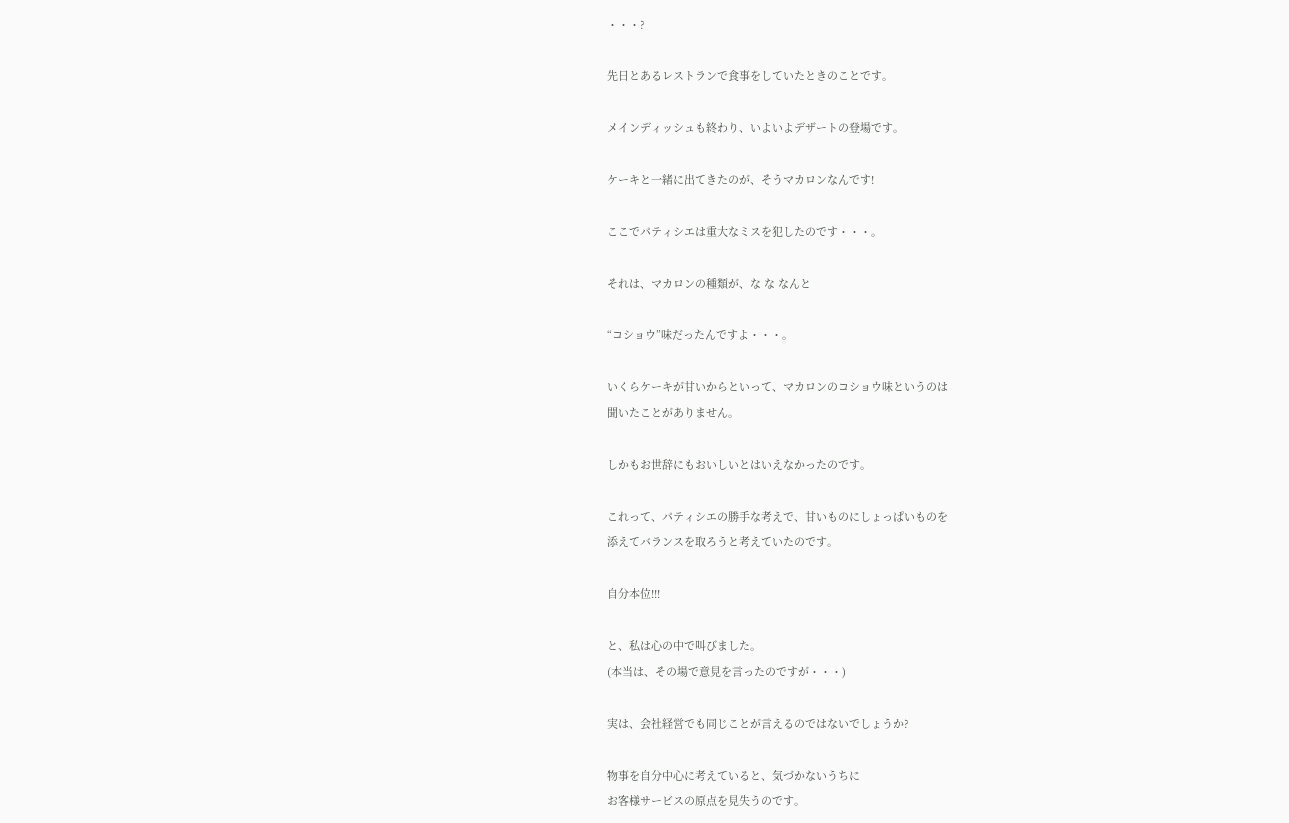・・・?

先日とあるレストランで食事をしていたときのことです。

メインディッシュも終わり、いよいよデザートの登場です。

ケーキと一緒に出てきたのが、そうマカロンなんです!

ここでパティシエは重大なミスを犯したのです・・・。

それは、マカロンの種類が、な な なんと

“コショウ”味だったんですよ・・・。

いくらケーキが甘いからといって、マカロンのコショウ味というのは
聞いたことがありません。

しかもお世辞にもおいしいとはいえなかったのです。

これって、パティシエの勝手な考えで、甘いものにしょっぱいものを
添えてバランスを取ろうと考えていたのです。

自分本位!!!

と、私は心の中で叫びました。
(本当は、その場で意見を言ったのですが・・・)

実は、会社経営でも同じことが言えるのではないでしょうか?

物事を自分中心に考えていると、気づかないうちに
お客様サービスの原点を見失うのです。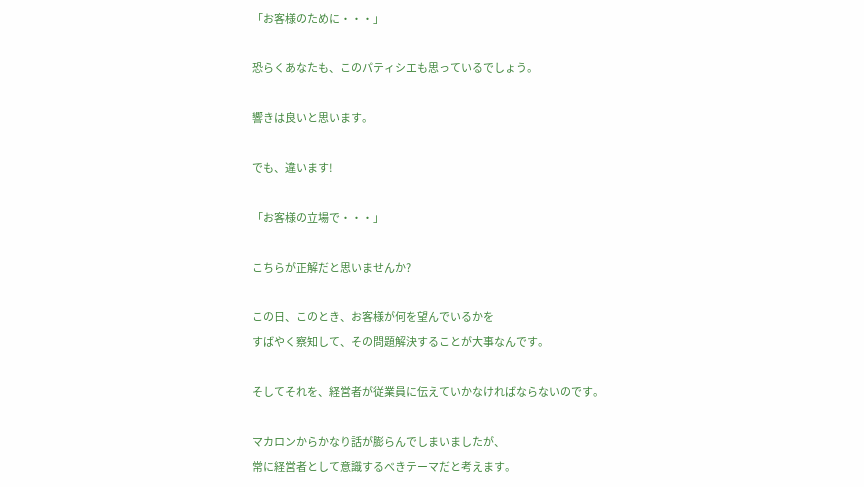「お客様のために・・・」

恐らくあなたも、このパティシエも思っているでしょう。

響きは良いと思います。

でも、違います!

「お客様の立場で・・・」

こちらが正解だと思いませんか?

この日、このとき、お客様が何を望んでいるかを
すばやく察知して、その問題解決することが大事なんです。

そしてそれを、経営者が従業員に伝えていかなければならないのです。

マカロンからかなり話が膨らんでしまいましたが、
常に経営者として意識するべきテーマだと考えます。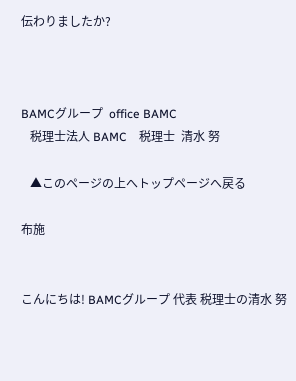伝わりましたか?



BAMCグループ  office BAMC
   税理士法人 BAMC    税理士  清水 努

   ▲このページの上へトップページへ戻る

布施


こんにちは! BAMCグループ 代表 税理士の清水 努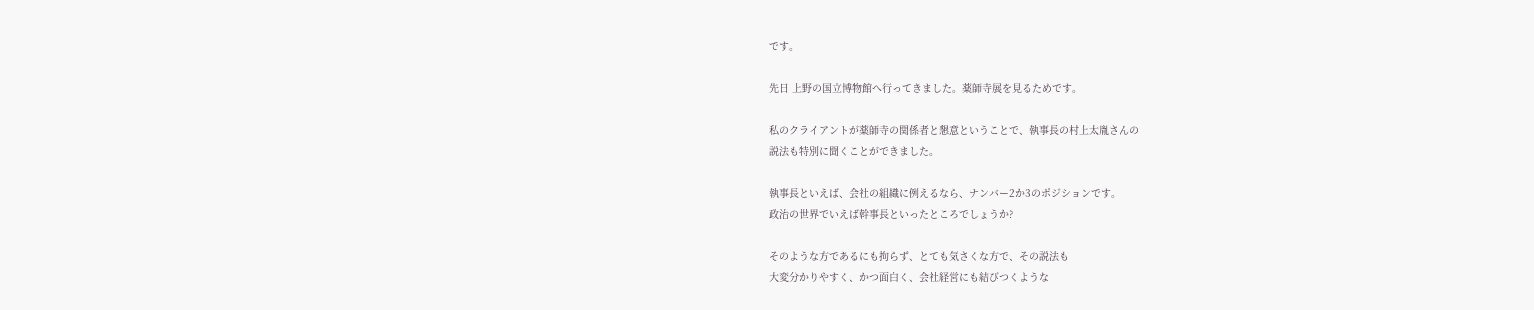です。

先日 上野の国立博物館へ行ってきました。薬師寺展を見るためです。

私のクライアントが薬師寺の関係者と懇意ということで、執事長の村上太胤さんの
説法も特別に聞くことができました。

執事長といえば、会社の組織に例えるなら、ナンバー2か3のポジションです。
政治の世界でいえば幹事長といったところでしょうか?

そのような方であるにも拘らず、とても気さくな方で、その説法も
大変分かりやすく、かつ面白く、会社経営にも結びつくような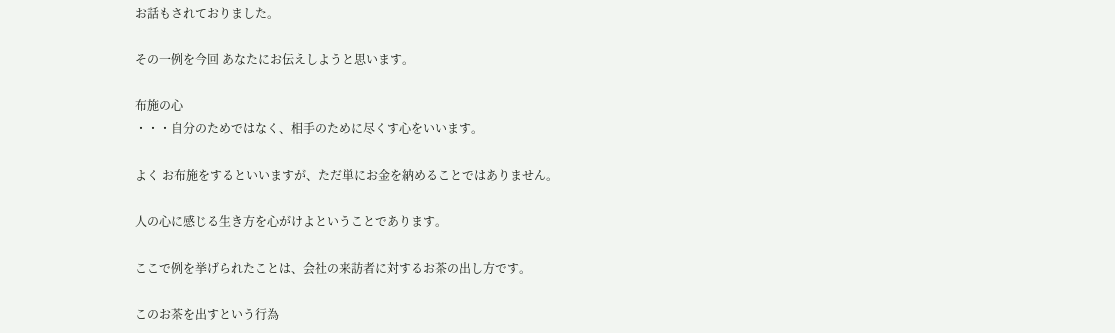お話もされておりました。

その一例を今回 あなたにお伝えしようと思います。

布施の心
・・・自分のためではなく、相手のために尽くす心をいいます。

よく お布施をするといいますが、ただ単にお金を納めることではありません。

人の心に感じる生き方を心がけよということであります。

ここで例を挙げられたことは、会社の来訪者に対するお茶の出し方です。

このお茶を出すという行為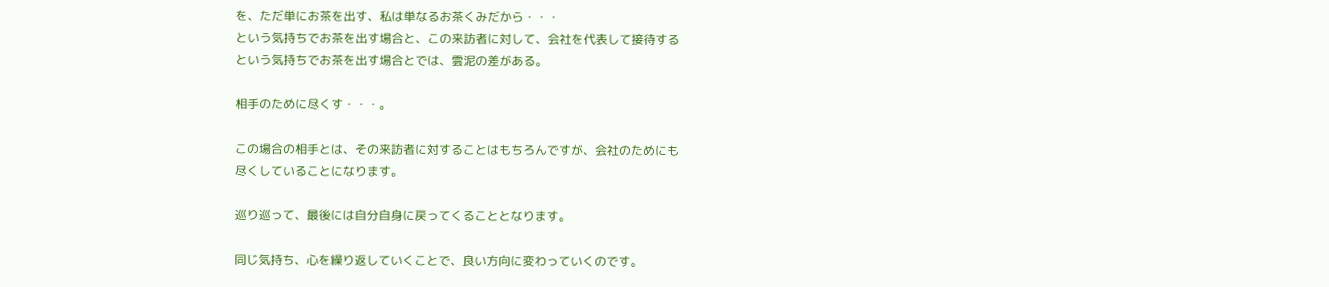を、ただ単にお茶を出す、私は単なるお茶くみだから・・・
という気持ちでお茶を出す場合と、この来訪者に対して、会社を代表して接待する
という気持ちでお茶を出す場合とでは、雲泥の差がある。

相手のために尽くす・・・。

この場合の相手とは、その来訪者に対することはもちろんですが、会社のためにも
尽くしていることになります。

巡り巡って、最後には自分自身に戻ってくることとなります。

同じ気持ち、心を繰り返していくことで、良い方向に変わっていくのです。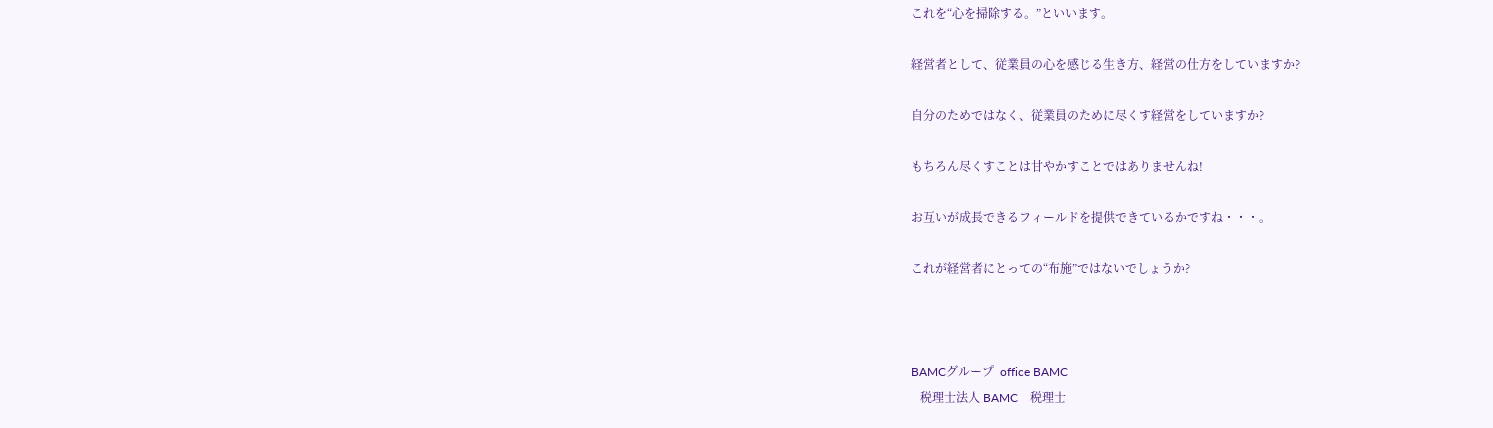これを“心を掃除する。”といいます。

経営者として、従業員の心を感じる生き方、経営の仕方をしていますか?

自分のためではなく、従業員のために尽くす経営をしていますか?

もちろん尽くすことは甘やかすことではありませんね!

お互いが成長できるフィールドを提供できているかですね・・・。

これが経営者にとっての“布施”ではないでしょうか?



BAMCグループ  office BAMC
   税理士法人 BAMC    税理士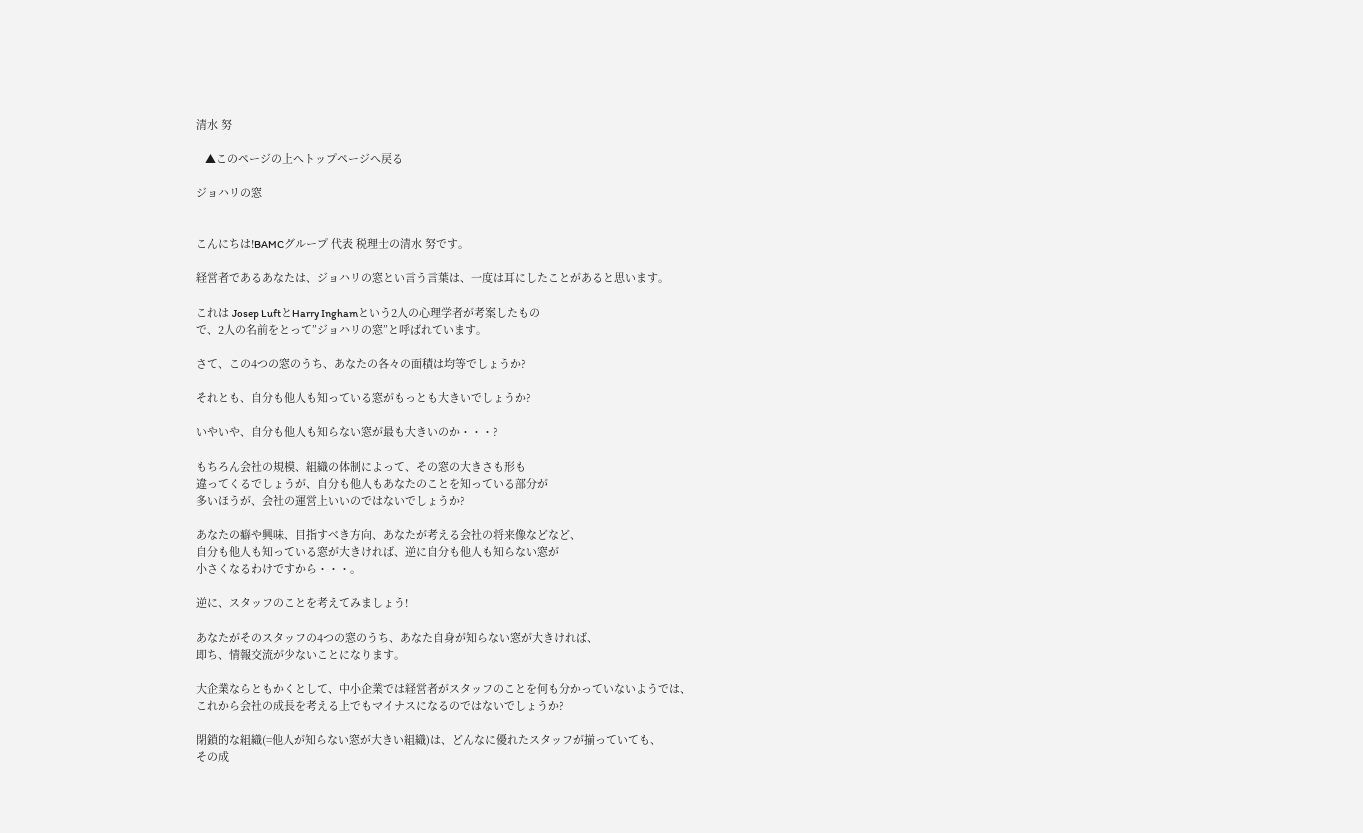清水 努

   ▲このページの上へトップページへ戻る

ジョハリの窓


こんにちは!BAMCグループ 代表 税理士の清水 努です。

経営者であるあなたは、ジョハリの窓とい言う言葉は、一度は耳にしたことがあると思います。

これは Josep LuftとHarry Inghamという2人の心理学者が考案したもの
で、2人の名前をとって”ジョハリの窓”と呼ばれています。

さて、この4つの窓のうち、あなたの各々の面積は均等でしょうか?

それとも、自分も他人も知っている窓がもっとも大きいでしょうか?

いやいや、自分も他人も知らない窓が最も大きいのか・・・?

もちろん会社の規模、組織の体制によって、その窓の大きさも形も
違ってくるでしょうが、自分も他人もあなたのことを知っている部分が
多いほうが、会社の運営上いいのではないでしょうか?

あなたの癖や興味、目指すべき方向、あなたが考える会社の将来像などなど、
自分も他人も知っている窓が大きければ、逆に自分も他人も知らない窓が
小さくなるわけですから・・・。

逆に、スタッフのことを考えてみましょう!

あなたがそのスタッフの4つの窓のうち、あなた自身が知らない窓が大きければ、
即ち、情報交流が少ないことになります。

大企業ならともかくとして、中小企業では経営者がスタッフのことを何も分かっていないようでは、
これから会社の成長を考える上でもマイナスになるのではないでしょうか?

閉鎖的な組織(=他人が知らない窓が大きい組織)は、どんなに優れたスタッフが揃っていても、
その成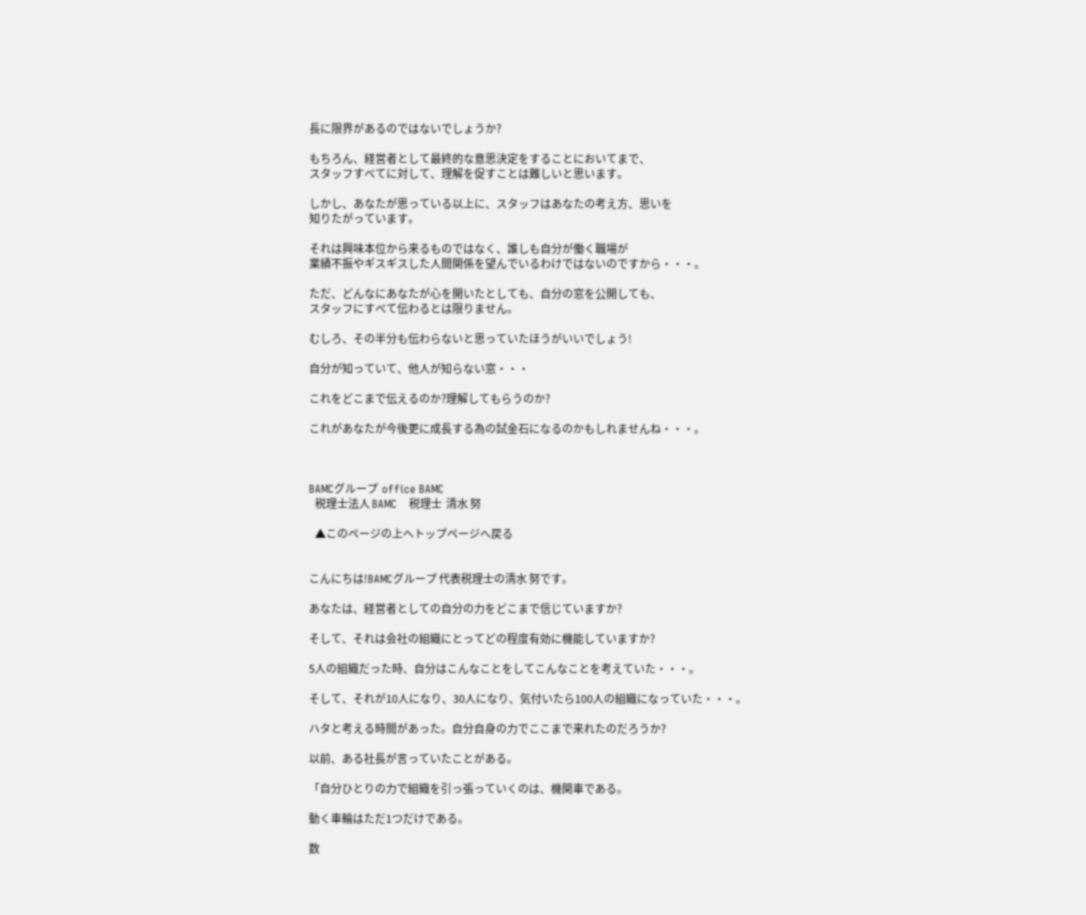長に限界があるのではないでしょうか?

もちろん、経営者として最終的な意思決定をすることにおいてまで、
スタッフすべてに対して、理解を促すことは難しいと思います。

しかし、あなたが思っている以上に、スタッフはあなたの考え方、思いを
知りたがっています。

それは興味本位から来るものではなく、誰しも自分が働く職場が
業績不振やギスギスした人間関係を望んでいるわけではないのですから・・・。

ただ、どんなにあなたが心を開いたとしても、自分の窓を公開しても、
スタッフにすべて伝わるとは限りません。

むしろ、その半分も伝わらないと思っていたほうがいいでしょう!

自分が知っていて、他人が知らない窓・・・

これをどこまで伝えるのか?理解してもらうのか?

これがあなたが今後更に成長する為の試金石になるのかもしれませんね・・・。



BAMCグループ  office BAMC
   税理士法人 BAMC    税理士  清水 努

   ▲このページの上へトップページへ戻る


こんにちは!BAMCグループ 代表税理士の清水 努です。

あなたは、経営者としての自分の力をどこまで信じていますか?

そして、それは会社の組織にとってどの程度有効に機能していますか?

5人の組織だった時、自分はこんなことをしてこんなことを考えていた・・・。

そして、それが10人になり、30人になり、気付いたら100人の組織になっていた・・・。

ハタと考える時間があった。自分自身の力でここまで来れたのだろうか?

以前、ある社長が言っていたことがある。

「自分ひとりの力で組織を引っ張っていくのは、機関車である。

動く車輪はただ1つだけである。

数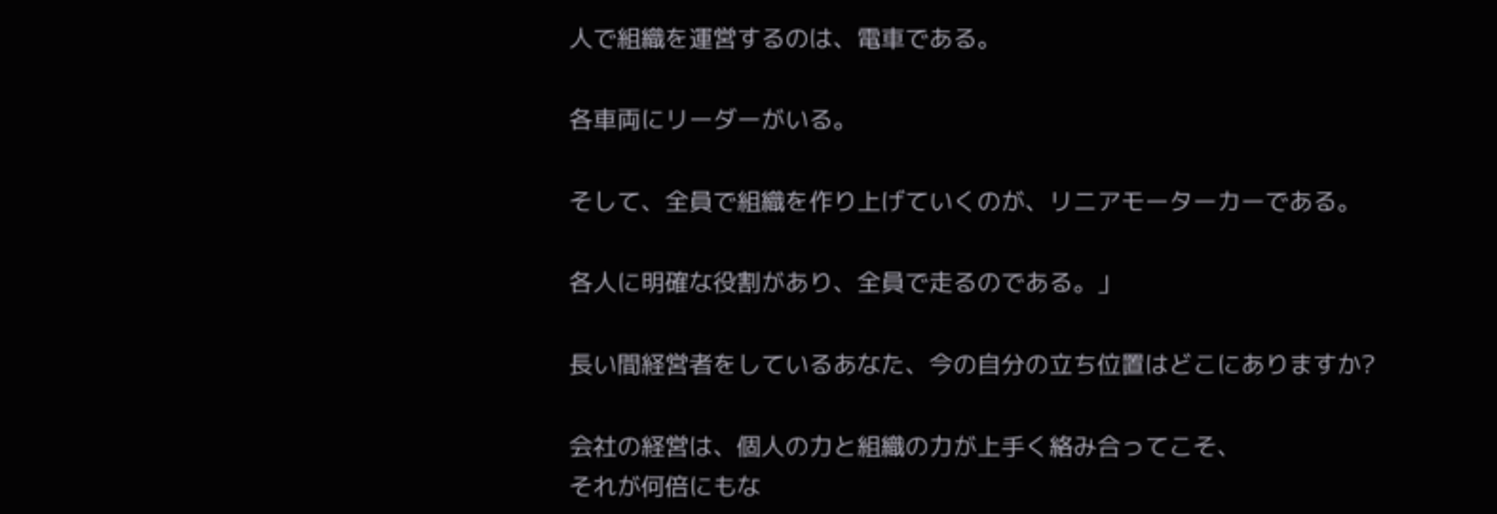人で組織を運営するのは、電車である。

各車両にリーダーがいる。

そして、全員で組織を作り上げていくのが、リニアモーターカーである。

各人に明確な役割があり、全員で走るのである。」

長い間経営者をしているあなた、今の自分の立ち位置はどこにありますか?

会社の経営は、個人の力と組織の力が上手く絡み合ってこそ、
それが何倍にもな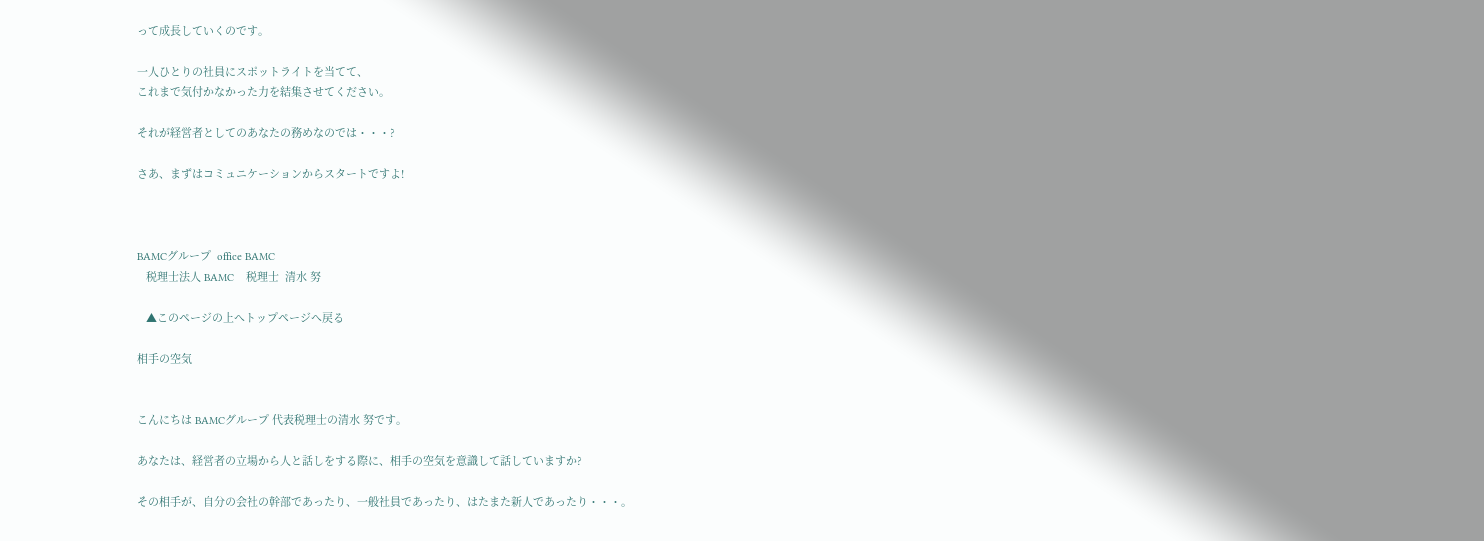って成長していくのです。

一人ひとりの社員にスポットライトを当てて、
これまで気付かなかった力を結集させてください。

それが経営者としてのあなたの務めなのでは・・・?

さあ、まずはコミュニケーションからスタートですよ!



BAMCグループ  office BAMC
   税理士法人 BAMC    税理士  清水 努

   ▲このページの上へトップページへ戻る

相手の空気


こんにちは BAMCグループ 代表税理士の清水 努です。

あなたは、経営者の立場から人と話しをする際に、相手の空気を意識して話していますか?

その相手が、自分の会社の幹部であったり、一般社員であったり、はたまた新人であったり・・・。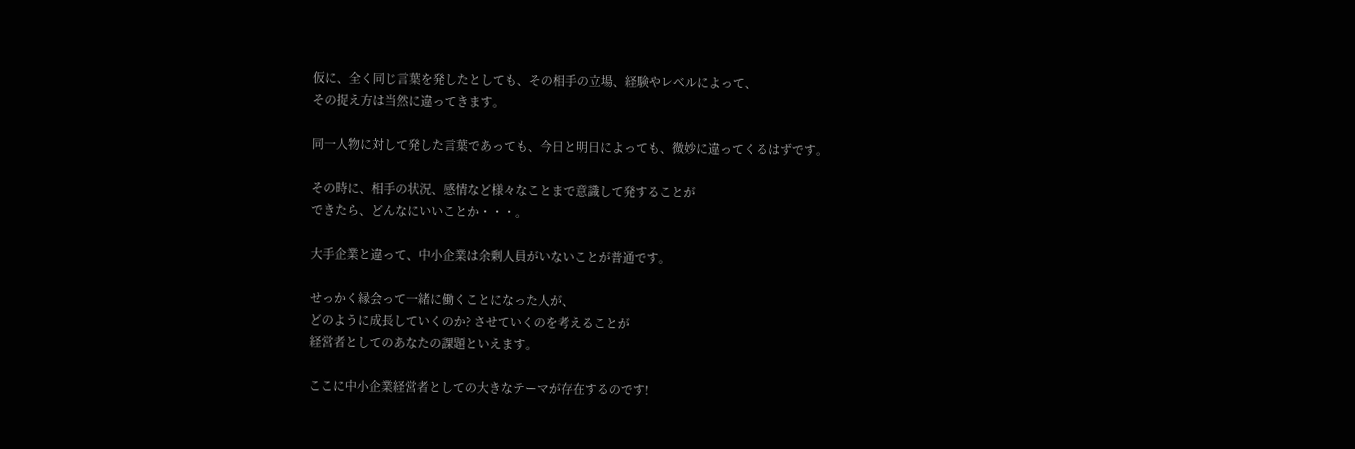仮に、全く同じ言葉を発したとしても、その相手の立場、経験やレベルによって、
その捉え方は当然に違ってきます。

同一人物に対して発した言葉であっても、今日と明日によっても、微妙に違ってくるはずです。

その時に、相手の状況、感情など様々なことまで意識して発することが
できたら、どんなにいいことか・・・。

大手企業と違って、中小企業は余剰人員がいないことが普通です。

せっかく縁会って一緒に働くことになった人が、
どのように成長していくのか? させていくのを考えることが
経営者としてのあなたの課題といえます。

ここに中小企業経営者としての大きなテーマが存在するのです!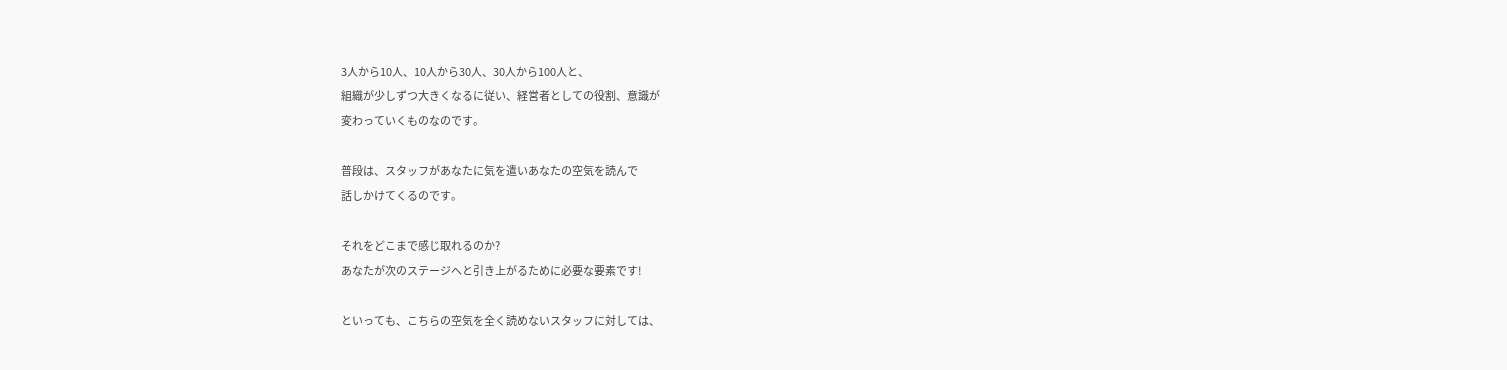3人から10人、10人から30人、30人から100人と、
組織が少しずつ大きくなるに従い、経営者としての役割、意識が
変わっていくものなのです。

普段は、スタッフがあなたに気を遣いあなたの空気を読んで
話しかけてくるのです。

それをどこまで感じ取れるのか?
あなたが次のステージへと引き上がるために必要な要素です!

といっても、こちらの空気を全く読めないスタッフに対しては、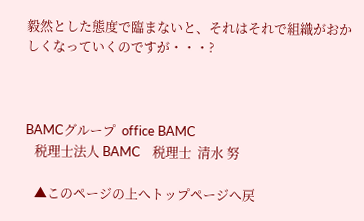毅然とした態度で臨まないと、それはそれで組織がおかしくなっていくのですが・・・?



BAMCグループ  office BAMC
   税理士法人 BAMC    税理士  清水 努

   ▲このページの上へトップページへ戻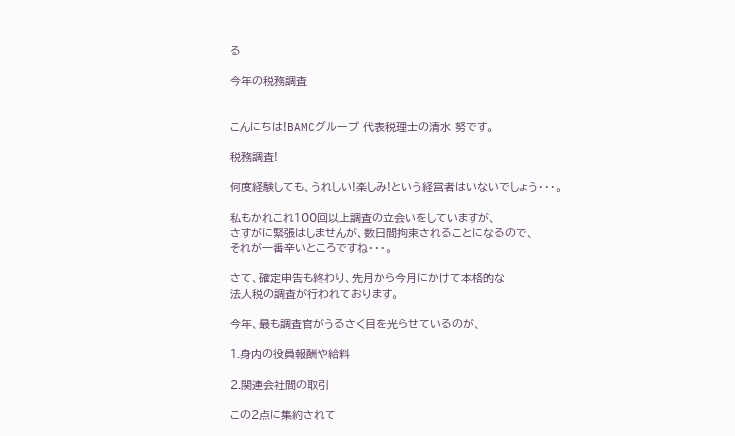る

今年の税務調査


こんにちは!BAMCグループ 代表税理士の清水 努です。

税務調査!

何度経験しても、うれしい!楽しみ!という経営者はいないでしょう・・・。

私もかれこれ100回以上調査の立会いをしていますが、
さすがに緊張はしませんが、数日間拘束されることになるので、
それが一番辛いところですね・・・。

さて、確定申告も終わり、先月から今月にかけて本格的な
法人税の調査が行われております。

今年、最も調査官がうるさく目を光らせているのが、

1.身内の役員報酬や給料

2.関連会社間の取引

この2点に集約されて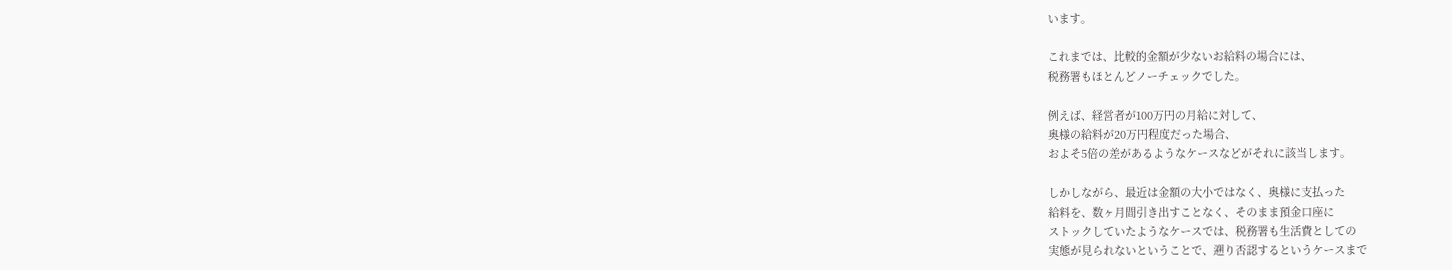います。

これまでは、比較的金額が少ないお給料の場合には、
税務署もほとんどノーチェックでした。

例えば、経営者が100万円の月給に対して、
奥様の給料が20万円程度だった場合、
およそ5倍の差があるようなケースなどがそれに該当します。

しかしながら、最近は金額の大小ではなく、奥様に支払った
給料を、数ヶ月間引き出すことなく、そのまま預金口座に
ストックしていたようなケースでは、税務署も生活費としての
実態が見られないということで、遡り否認するというケースまで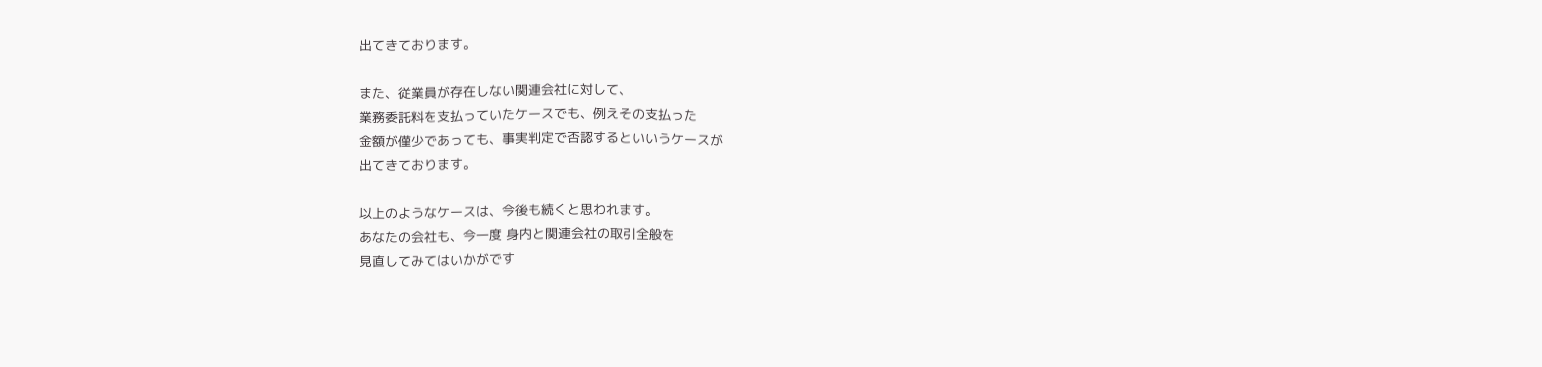出てきております。

また、従業員が存在しない関連会社に対して、
業務委託料を支払っていたケースでも、例えその支払った
金額が僅少であっても、事実判定で否認するといいうケースが
出てきております。

以上のようなケースは、今後も続くと思われます。
あなたの会社も、今一度 身内と関連会社の取引全般を
見直してみてはいかがです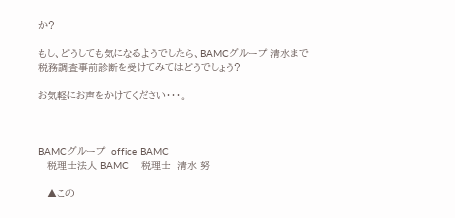か?

もし、どうしても気になるようでしたら、BAMCグループ 清水まで
税務調査事前診断を受けてみてはどうでしょう?

お気軽にお声をかけてください・・・。



BAMCグループ  office BAMC
   税理士法人 BAMC    税理士  清水 努

   ▲この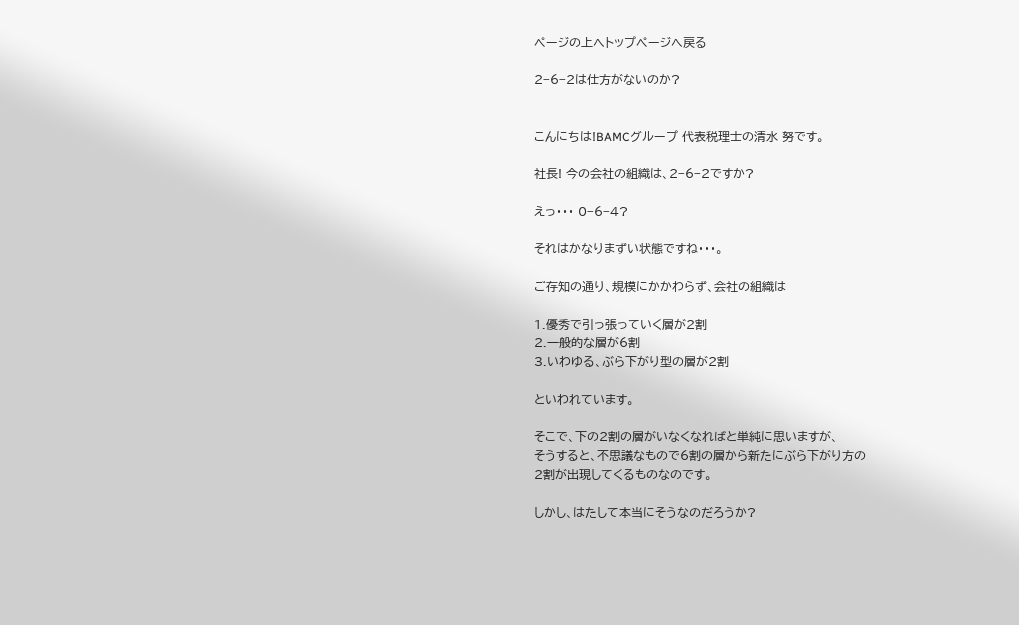ページの上へトップページへ戻る

2−6−2は仕方がないのか?


こんにちは!BAMCグループ 代表税理士の清水 努です。

社長! 今の会社の組織は、2−6−2ですか?

えっ・・・ 0−6−4?

それはかなりまずい状態ですね・・・。

ご存知の通り、規模にかかわらず、会社の組織は

1.優秀で引っ張っていく層が2割
2.一般的な層が6割
3.いわゆる、ぶら下がり型の層が2割

といわれています。

そこで、下の2割の層がいなくなればと単純に思いますが、
そうすると、不思議なもので6割の層から新たにぶら下がり方の
2割が出現してくるものなのです。

しかし、はたして本当にそうなのだろうか?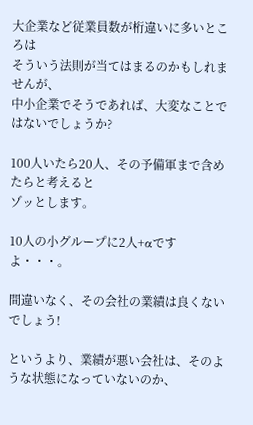大企業など従業員数が桁違いに多いところは
そういう法則が当てはまるのかもしれませんが、
中小企業でそうであれば、大変なことではないでしょうか?

100人いたら20人、その予備軍まで含めたらと考えると
ゾッとします。

10人の小グループに2人+αですよ・・・。

間違いなく、その会社の業績は良くないでしょう!

というより、業績が悪い会社は、そのような状態になっていないのか、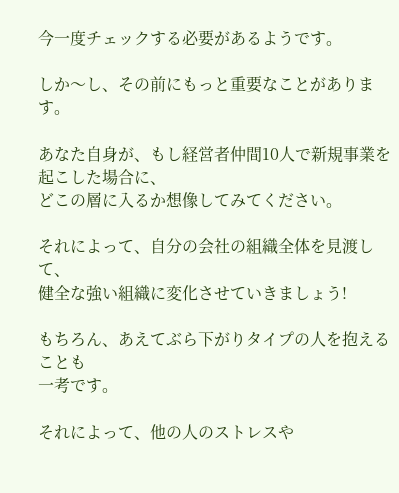今一度チェックする必要があるようです。

しか〜し、その前にもっと重要なことがあります。

あなた自身が、もし経営者仲間10人で新規事業を起こした場合に、
どこの層に入るか想像してみてください。

それによって、自分の会社の組織全体を見渡して、
健全な強い組織に変化させていきましょう!

もちろん、あえてぶら下がりタイプの人を抱えることも
一考です。

それによって、他の人のストレスや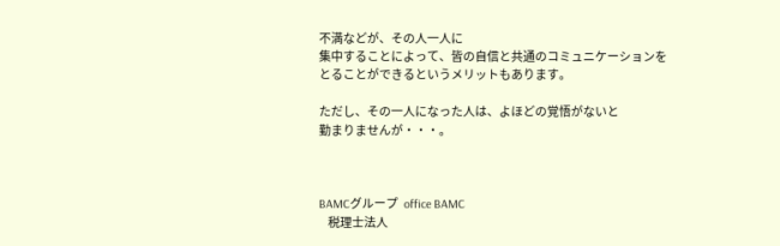不満などが、その人一人に
集中することによって、皆の自信と共通のコミュニケーションを
とることができるというメリットもあります。

ただし、その一人になった人は、よほどの覚悟がないと
勤まりませんが・・・。



BAMCグループ  office BAMC
   税理士法人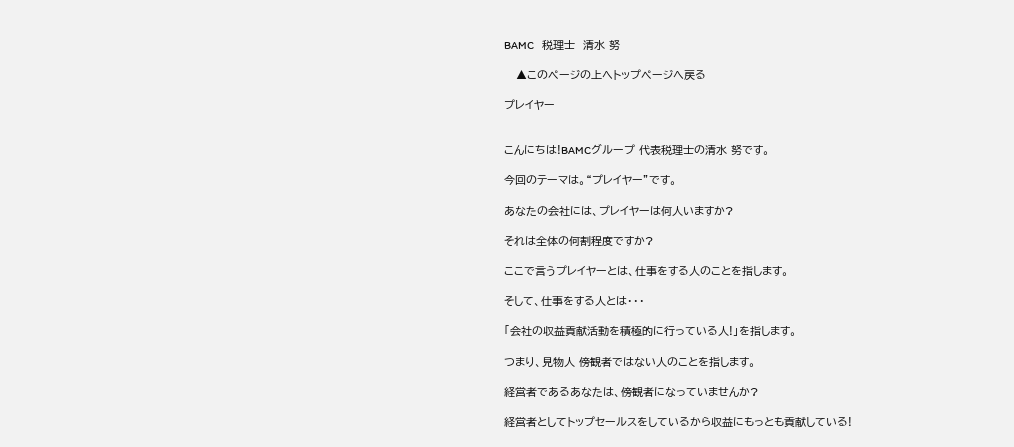BAMC    税理士  清水 努

   ▲このページの上へトップページへ戻る

プレイヤー


こんにちは!BAMCグループ 代表税理士の清水 努です。

今回のテーマは。“プレイヤー”です。

あなたの会社には、プレイヤーは何人いますか?

それは全体の何割程度ですか?

ここで言うプレイヤーとは、仕事をする人のことを指します。

そして、仕事をする人とは・・・

「会社の収益貢献活動を積極的に行っている人!」を指します。

つまり、見物人 傍観者ではない人のことを指します。

経営者であるあなたは、傍観者になっていませんか?

経営者としてトップセールスをしているから収益にもっとも貢献している!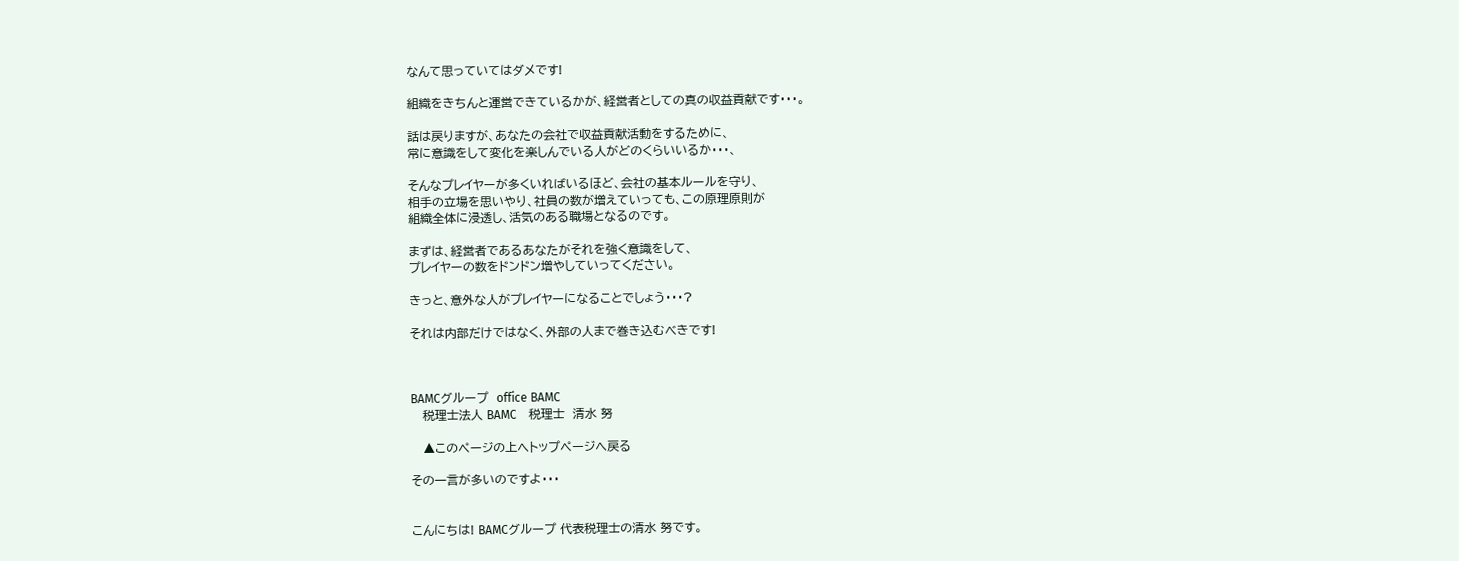なんて思っていてはダメです!

組織をきちんと運営できているかが、経営者としての真の収益貢献です・・・。

話は戻りますが、あなたの会社で収益貢献活動をするために、
常に意識をして変化を楽しんでいる人がどのくらいいるか・・・、

そんなプレイヤーが多くいればいるほど、会社の基本ルールを守り、
相手の立場を思いやり、社員の数が増えていっても、この原理原則が
組織全体に浸透し、活気のある職場となるのです。

まずは、経営者であるあなたがそれを強く意識をして、
プレイヤーの数をドンドン増やしていってください。

きっと、意外な人がプレイヤーになることでしょう・・・?

それは内部だけではなく、外部の人まで巻き込むべきです!



BAMCグループ  office BAMC
   税理士法人 BAMC    税理士  清水 努

   ▲このページの上へトップページへ戻る

その一言が多いのですよ・・・


こんにちは! BAMCグループ 代表税理士の清水 努です。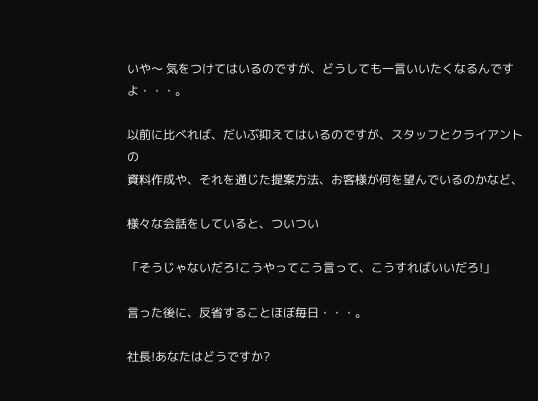いや〜 気をつけてはいるのですが、どうしても一言いいたくなるんですよ・・・。

以前に比べれば、だいぶ抑えてはいるのですが、スタッフとクライアントの
資料作成や、それを通じた提案方法、お客様が何を望んでいるのかなど、

様々な会話をしていると、ついつい

「そうじゃないだろ!こうやってこう言って、こうすればいいだろ!」

言った後に、反省することほぼ毎日・・・。

社長!あなたはどうですか?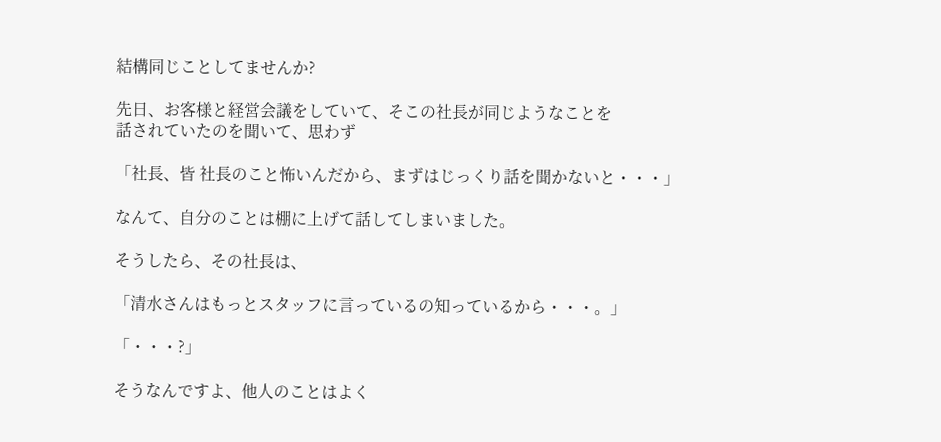結構同じことしてませんか?

先日、お客様と経営会議をしていて、そこの社長が同じようなことを
話されていたのを聞いて、思わず

「社長、皆 社長のこと怖いんだから、まずはじっくり話を聞かないと・・・」

なんて、自分のことは棚に上げて話してしまいました。

そうしたら、その社長は、

「清水さんはもっとスタッフに言っているの知っているから・・・。」

「・・・?」

そうなんですよ、他人のことはよく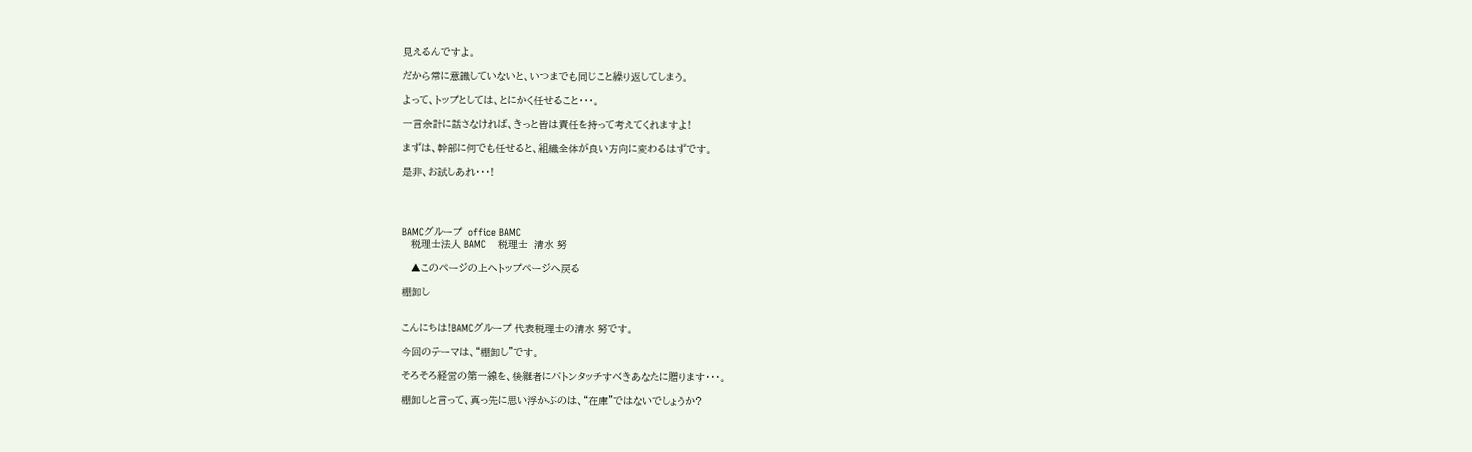見えるんですよ。

だから常に意識していないと、いつまでも同じこと繰り返してしまう。

よって、トップとしては、とにかく任せること・・・。

一言余計に話さなければ、きっと皆は責任を持って考えてくれますよ!

まずは、幹部に何でも任せると、組織全体が良い方向に変わるはずです。

是非、お試しあれ・・・!




BAMCグループ  office BAMC
   税理士法人 BAMC    税理士  清水 努

   ▲このページの上へトップページへ戻る

棚卸し


こんにちは!BAMCグループ 代表税理士の清水 努です。

今回のテーマは、“棚卸し”です。

そろそろ経営の第一線を、後継者にバトンタッチすべきあなたに贈ります・・・。

棚卸しと言って、真っ先に思い浮かぶのは、“在庫”ではないでしょうか?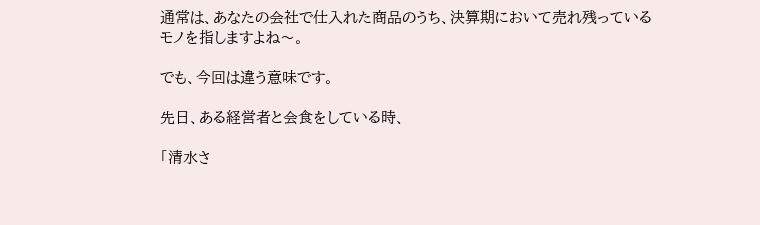通常は、あなたの会社で仕入れた商品のうち、決算期において売れ残っている
モノを指しますよね〜。

でも、今回は違う意味です。

先日、ある経営者と会食をしている時、

「清水さ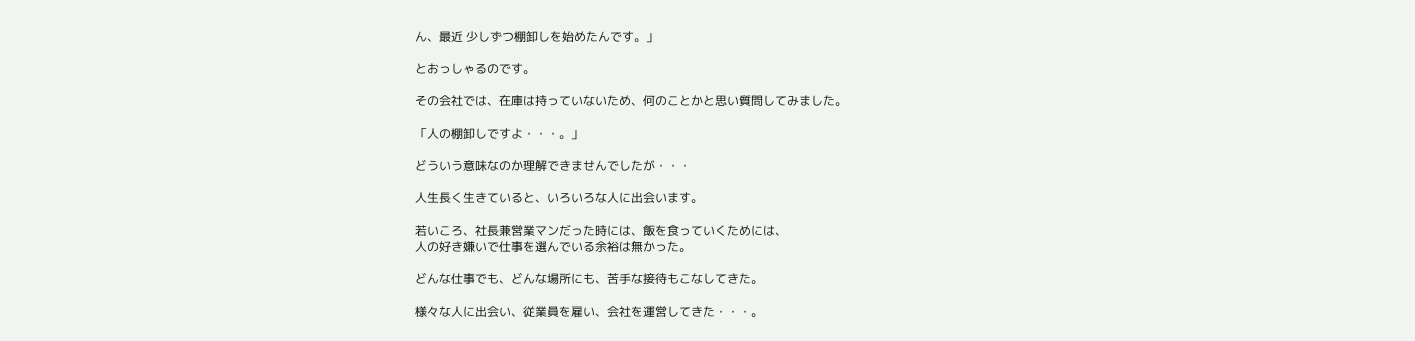ん、最近 少しずつ棚卸しを始めたんです。」

とおっしゃるのです。

その会社では、在庫は持っていないため、何のことかと思い質問してみました。

「人の棚卸しですよ・・・。」

どういう意味なのか理解できませんでしたが・・・

人生長く生きていると、いろいろな人に出会います。

若いころ、社長兼営業マンだった時には、飯を食っていくためには、
人の好き嫌いで仕事を選んでいる余裕は無かった。

どんな仕事でも、どんな場所にも、苦手な接待もこなしてきた。

様々な人に出会い、従業員を雇い、会社を運営してきた・・・。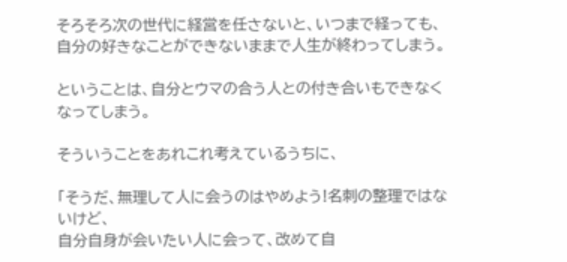そろそろ次の世代に経営を任さないと、いつまで経っても、
自分の好きなことができないままで人生が終わってしまう。

ということは、自分とウマの合う人との付き合いもできなくなってしまう。

そういうことをあれこれ考えているうちに、

「そうだ、無理して人に会うのはやめよう!名刺の整理ではないけど、
自分自身が会いたい人に会って、改めて自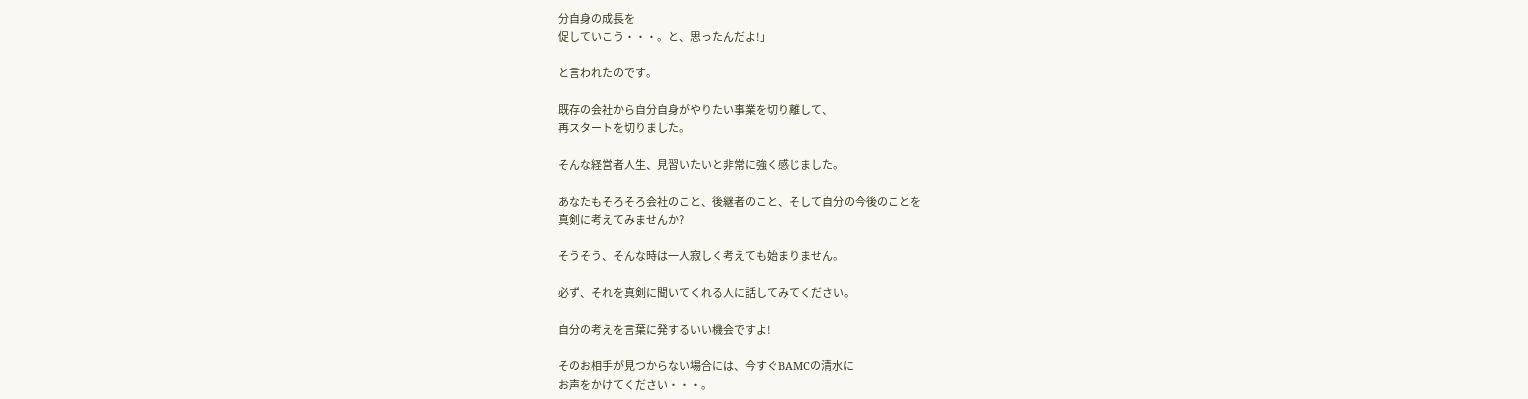分自身の成長を
促していこう・・・。と、思ったんだよ!」

と言われたのです。

既存の会社から自分自身がやりたい事業を切り離して、
再スタートを切りました。

そんな経営者人生、見習いたいと非常に強く感じました。

あなたもそろそろ会社のこと、後継者のこと、そして自分の今後のことを
真剣に考えてみませんか?

そうそう、そんな時は一人寂しく考えても始まりません。

必ず、それを真剣に聞いてくれる人に話してみてください。

自分の考えを言葉に発するいい機会ですよ!

そのお相手が見つからない場合には、今すぐBAMCの清水に
お声をかけてください・・・。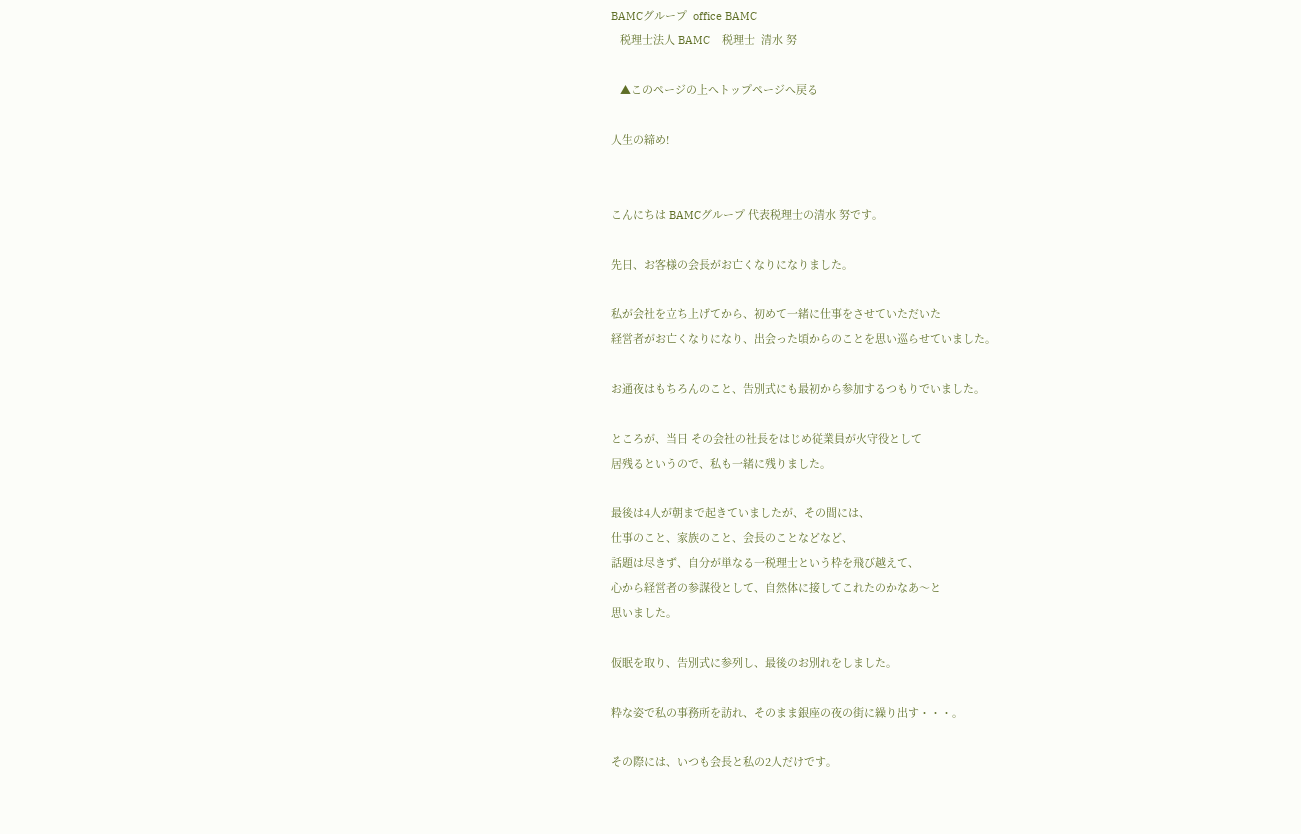BAMCグループ  office BAMC
   税理士法人 BAMC    税理士  清水 努

   ▲このページの上へトップページへ戻る

人生の締め!


こんにちは BAMCグループ 代表税理士の清水 努です。

先日、お客様の会長がお亡くなりになりました。

私が会社を立ち上げてから、初めて一緒に仕事をさせていただいた
経営者がお亡くなりになり、出会った頃からのことを思い巡らせていました。

お通夜はもちろんのこと、告別式にも最初から参加するつもりでいました。

ところが、当日 その会社の社長をはじめ従業員が火守役として
居残るというので、私も一緒に残りました。

最後は4人が朝まで起きていましたが、その間には、
仕事のこと、家族のこと、会長のことなどなど、
話題は尽きず、自分が単なる一税理士という枠を飛び越えて、
心から経営者の参謀役として、自然体に接してこれたのかなあ〜と
思いました。

仮眠を取り、告別式に参列し、最後のお別れをしました。

粋な姿で私の事務所を訪れ、そのまま銀座の夜の街に繰り出す・・・。

その際には、いつも会長と私の2人だけです。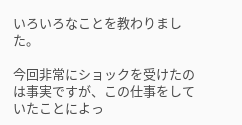いろいろなことを教わりました。

今回非常にショックを受けたのは事実ですが、この仕事をしていたことによっ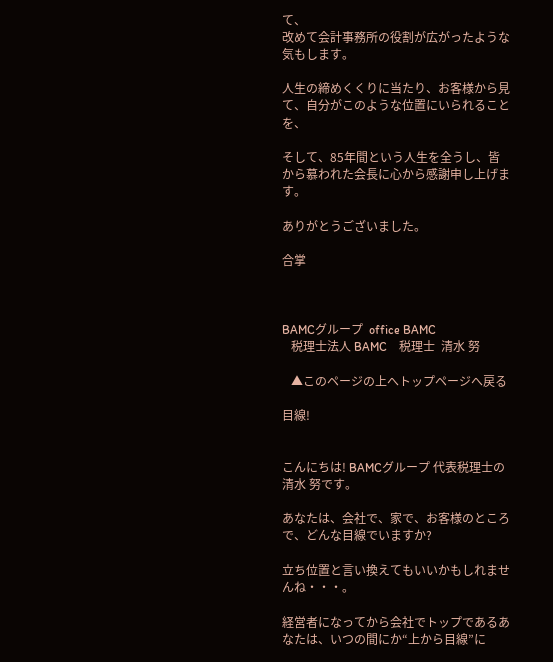て、
改めて会計事務所の役割が広がったような気もします。

人生の締めくくりに当たり、お客様から見て、自分がこのような位置にいられることを、

そして、85年間という人生を全うし、皆から慕われた会長に心から感謝申し上げます。

ありがとうございました。

合掌



BAMCグループ  office BAMC
   税理士法人 BAMC    税理士  清水 努

   ▲このページの上へトップページへ戻る

目線!


こんにちは! BAMCグループ 代表税理士の清水 努です。

あなたは、会社で、家で、お客様のところで、どんな目線でいますか?

立ち位置と言い換えてもいいかもしれませんね・・・。

経営者になってから会社でトップであるあなたは、いつの間にか“上から目線”に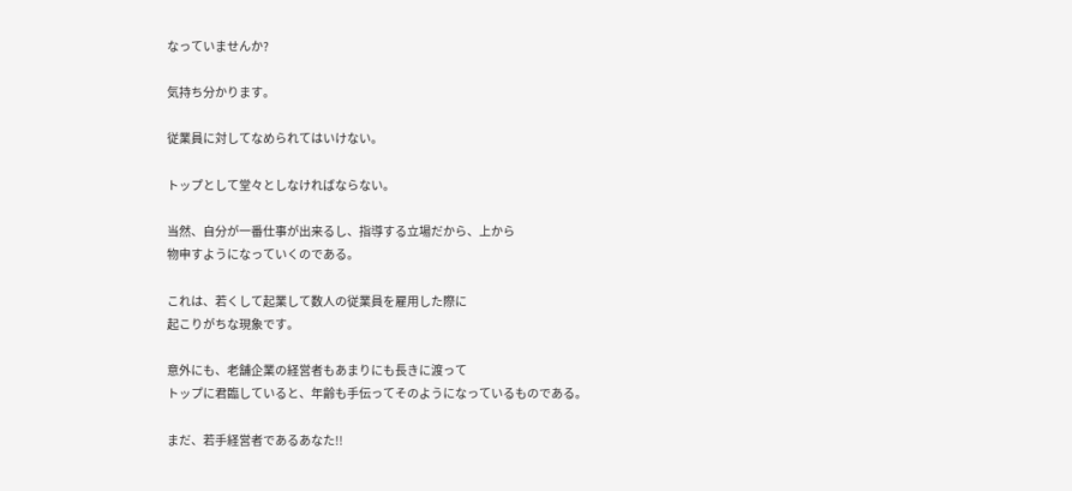なっていませんか?

気持ち分かります。

従業員に対してなめられてはいけない。

トップとして堂々としなければならない。

当然、自分が一番仕事が出来るし、指導する立場だから、上から
物申すようになっていくのである。

これは、若くして起業して数人の従業員を雇用した際に
起こりがちな現象です。

意外にも、老舗企業の経営者もあまりにも長きに渡って
トップに君臨していると、年齢も手伝ってそのようになっているものである。

まだ、若手経営者であるあなた!!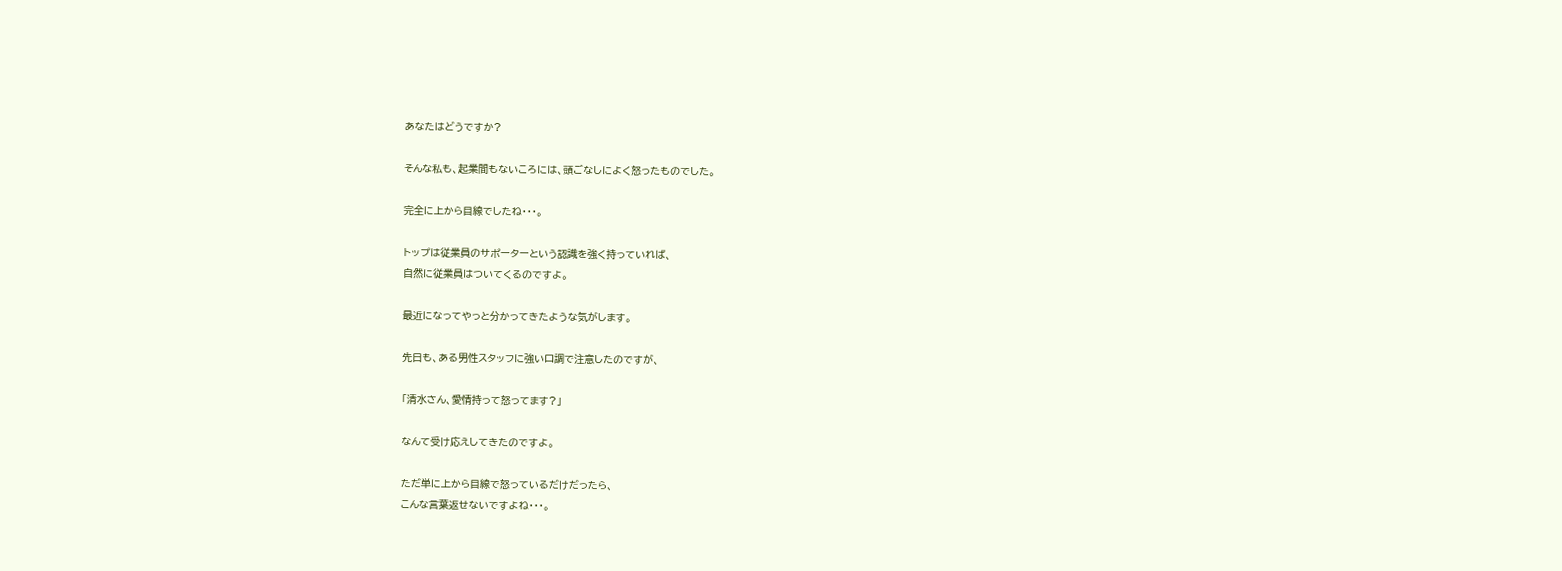あなたはどうですか?

そんな私も、起業間もないころには、頭ごなしによく怒ったものでした。

完全に上から目線でしたね・・・。

トップは従業員のサポーターという認識を強く持っていれば、
自然に従業員はついてくるのですよ。

最近になってやっと分かってきたような気がします。

先日も、ある男性スタッフに強い口調で注意したのですが、

「清水さん、愛情持って怒ってます?」

なんて受け応えしてきたのですよ。

ただ単に上から目線で怒っているだけだったら、
こんな言葉返せないですよね・・・。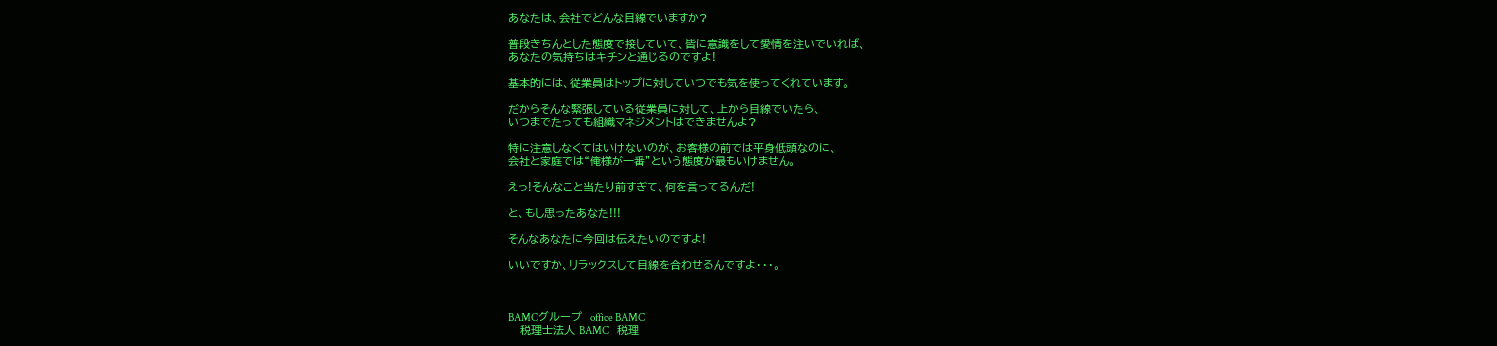あなたは、会社でどんな目線でいますか?

普段きちんとした態度で接していて、皆に意識をして愛情を注いでいれば、
あなたの気持ちはキチンと通じるのですよ!

基本的には、従業員はトップに対していつでも気を使ってくれています。

だからそんな緊張している従業員に対して、上から目線でいたら、
いつまでたっても組織マネジメントはできませんよ?

特に注意しなくてはいけないのが、お客様の前では平身低頭なのに、
会社と家庭では“俺様が一番”という態度が最もいけません。

えっ!そんなこと当たり前すぎて、何を言ってるんだ!

と、もし思ったあなた!!!

そんなあなたに今回は伝えたいのですよ!

いいですか、リラックスして目線を合わせるんですよ・・・。



BAMCグループ  office BAMC
   税理士法人 BAMC    税理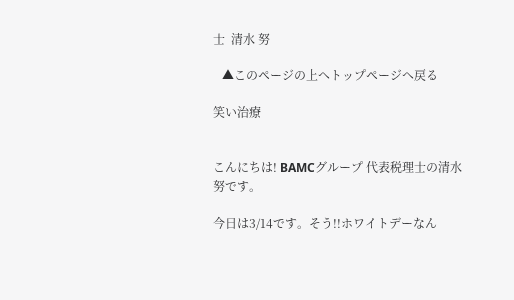士  清水 努

   ▲このページの上へトップページへ戻る

笑い治療


こんにちは! BAMCグループ 代表税理士の清水 努です。

今日は3/14です。そう!!ホワイトデーなん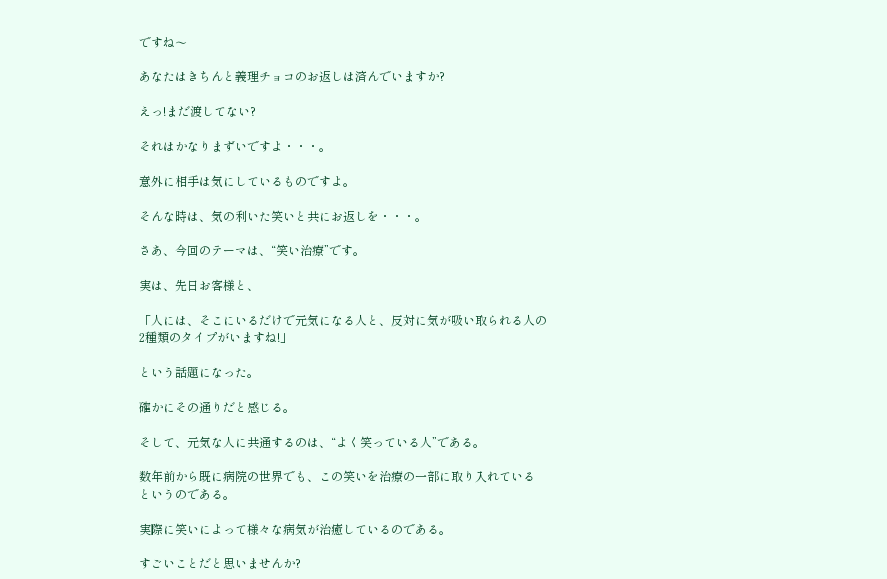ですね〜

あなたはきちんと義理チョコのお返しは済んでいますか?

えっ!まだ渡してない?

それはかなりまずいですよ・・・。

意外に相手は気にしているものですよ。

そんな時は、気の利いた笑いと共にお返しを・・・。

さあ、今回のテーマは、“笑い治療”です。

実は、先日お客様と、

「人には、そこにいるだけで元気になる人と、反対に気が吸い取られる人の
2種類のタイプがいますね!」

という話題になった。

確かにその通りだと感じる。

そして、元気な人に共通するのは、“よく笑っている人”である。

数年前から既に病院の世界でも、この笑いを治療の一部に取り入れている
というのである。

実際に笑いによって様々な病気が治癒しているのである。

すごいことだと思いませんか?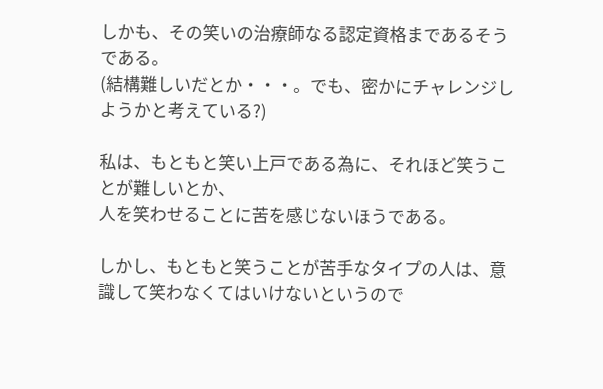しかも、その笑いの治療師なる認定資格まであるそうである。
(結構難しいだとか・・・。でも、密かにチャレンジしようかと考えている?)

私は、もともと笑い上戸である為に、それほど笑うことが難しいとか、
人を笑わせることに苦を感じないほうである。

しかし、もともと笑うことが苦手なタイプの人は、意識して笑わなくてはいけないというので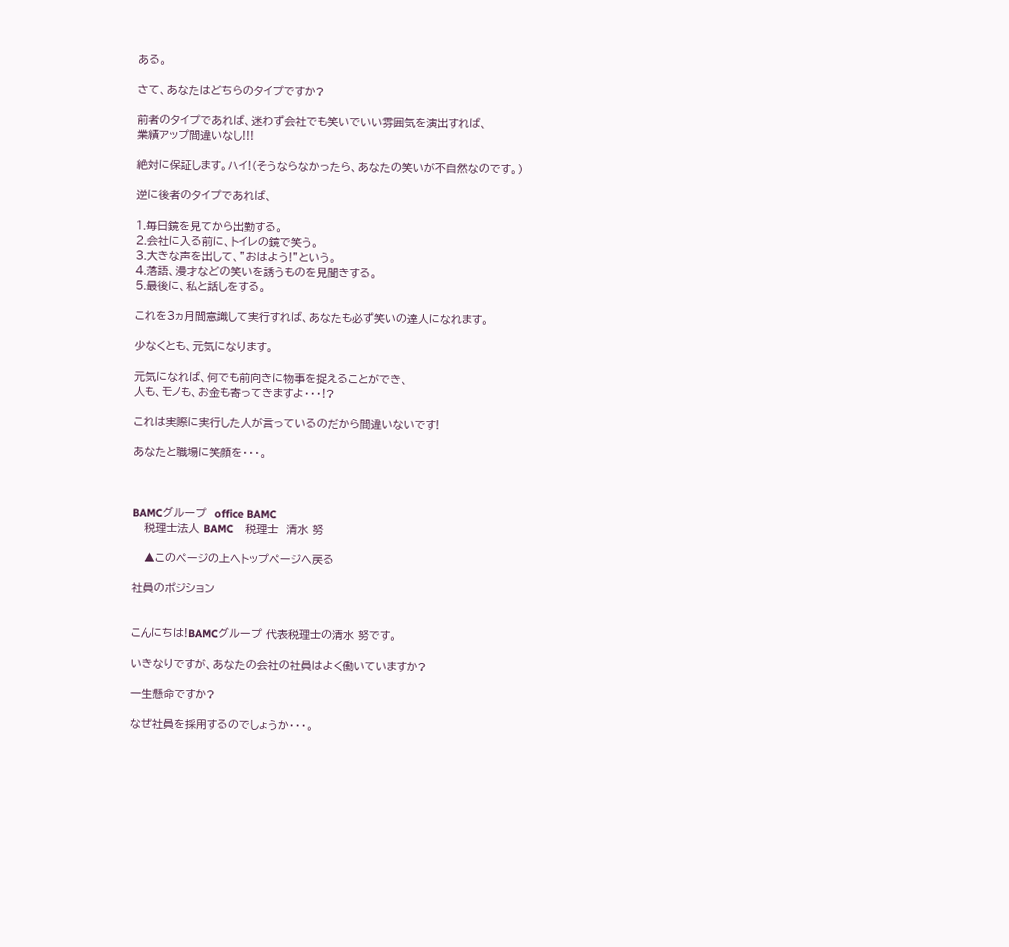ある。

さて、あなたはどちらのタイプですか?

前者のタイプであれば、迷わず会社でも笑いでいい雰囲気を演出すれば、
業績アップ間違いなし!!!

絶対に保証します。ハイ!(そうならなかったら、あなたの笑いが不自然なのです。)

逆に後者のタイプであれば、

1.毎日鏡を見てから出勤する。
2.会社に入る前に、トイレの鏡で笑う。
3.大きな声を出して、”おはよう!”という。
4.落語、漫才などの笑いを誘うものを見聞きする。
5.最後に、私と話しをする。

これを3ヵ月間意識して実行すれば、あなたも必ず笑いの達人になれます。

少なくとも、元気になります。

元気になれば、何でも前向きに物事を捉えることができ、
人も、モノも、お金も寄ってきますよ・・・!?

これは実際に実行した人が言っているのだから間違いないです!

あなたと職場に笑顔を・・・。



BAMCグループ  office BAMC
   税理士法人 BAMC    税理士  清水 努

   ▲このページの上へトップページへ戻る

社員のポジション


こんにちは!BAMCグループ 代表税理士の清水 努です。

いきなりですが、あなたの会社の社員はよく働いていますか?

一生懸命ですか?

なぜ社員を採用するのでしょうか・・・。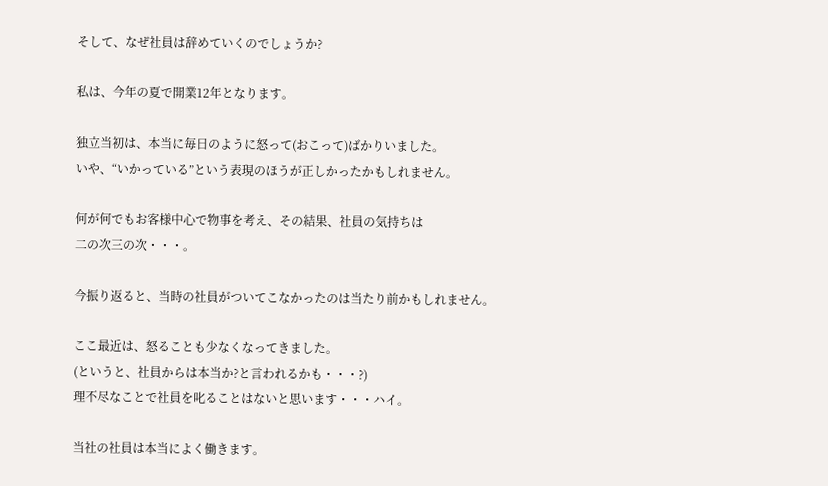そして、なぜ社員は辞めていくのでしょうか?

私は、今年の夏で開業12年となります。

独立当初は、本当に毎日のように怒って(おこって)ばかりいました。
いや、“いかっている”という表現のほうが正しかったかもしれません。

何が何でもお客様中心で物事を考え、その結果、社員の気持ちは
二の次三の次・・・。

今振り返ると、当時の社員がついてこなかったのは当たり前かもしれません。

ここ最近は、怒ることも少なくなってきました。
(というと、社員からは本当か?と言われるかも・・・?)
理不尽なことで社員を叱ることはないと思います・・・ハイ。

当社の社員は本当によく働きます。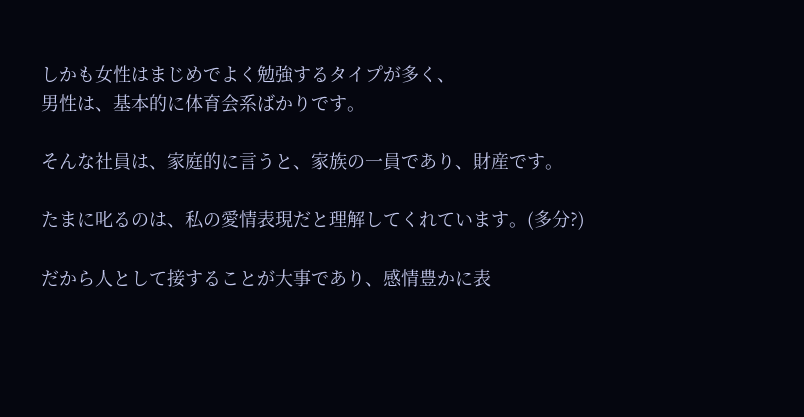しかも女性はまじめでよく勉強するタイプが多く、
男性は、基本的に体育会系ばかりです。

そんな社員は、家庭的に言うと、家族の一員であり、財産です。

たまに叱るのは、私の愛情表現だと理解してくれています。(多分?)

だから人として接することが大事であり、感情豊かに表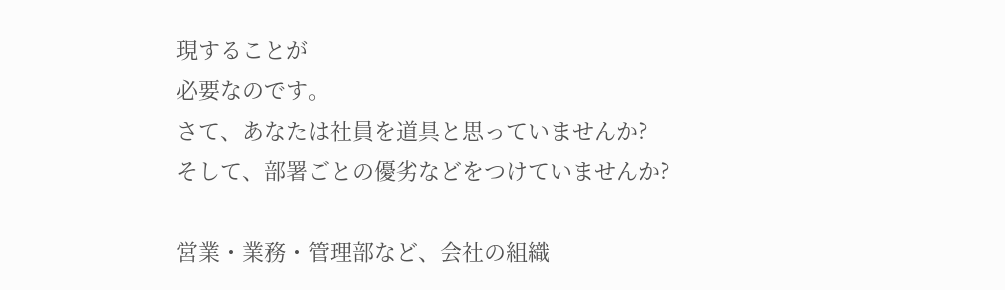現することが
必要なのです。
さて、あなたは社員を道具と思っていませんか?
そして、部署ごとの優劣などをつけていませんか?

営業・業務・管理部など、会社の組織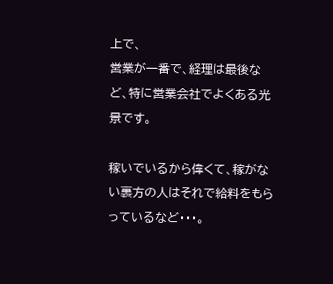上で、
営業が一番で、経理は最後など、特に営業会社でよくある光景です。

稼いでいるから偉くて、稼がない裏方の人はそれで給料をもらっているなど・・・。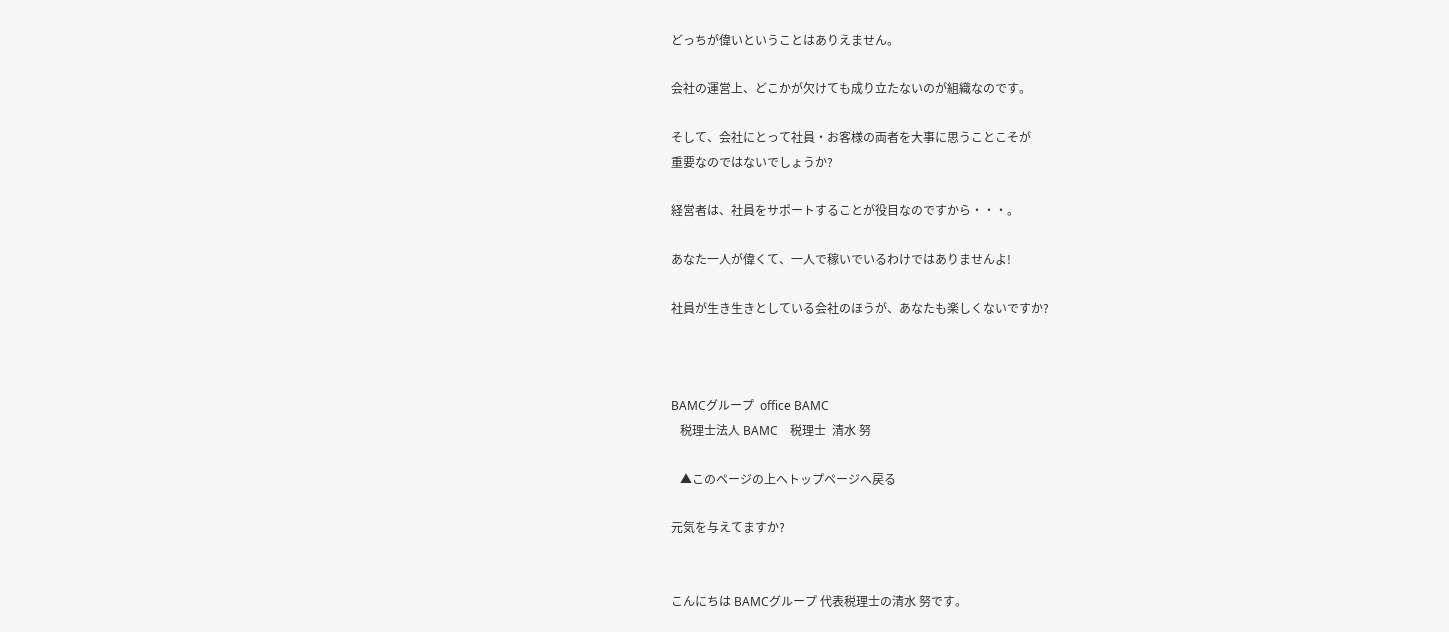どっちが偉いということはありえません。

会社の運営上、どこかが欠けても成り立たないのが組織なのです。

そして、会社にとって社員・お客様の両者を大事に思うことこそが
重要なのではないでしょうか?

経営者は、社員をサポートすることが役目なのですから・・・。

あなた一人が偉くて、一人で稼いでいるわけではありませんよ!

社員が生き生きとしている会社のほうが、あなたも楽しくないですか?



BAMCグループ  office BAMC
   税理士法人 BAMC    税理士  清水 努

   ▲このページの上へトップページへ戻る

元気を与えてますか?


こんにちは BAMCグループ 代表税理士の清水 努です。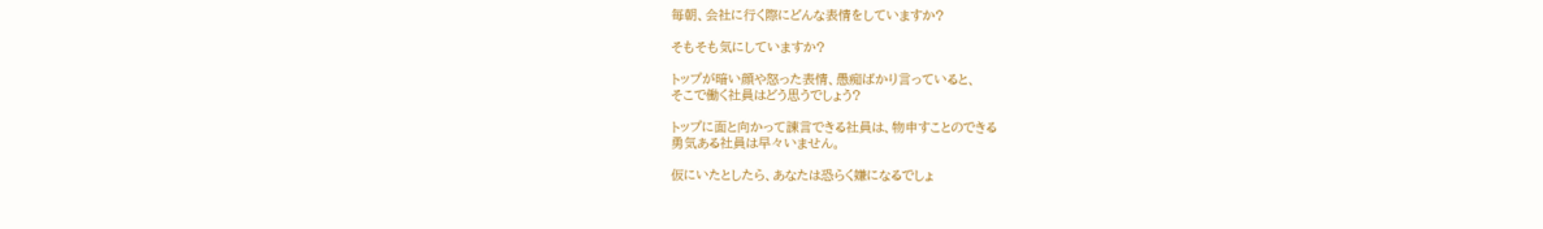毎朝、会社に行く際にどんな表情をしていますか?

そもそも気にしていますか?

トップが暗い顔や怒った表情、愚痴ばかり言っていると、
そこで働く社員はどう思うでしょう?

トップに面と向かって諫言できる社員は、物申すことのできる
勇気ある社員は早々いません。

仮にいたとしたら、あなたは恐らく嫌になるでしょ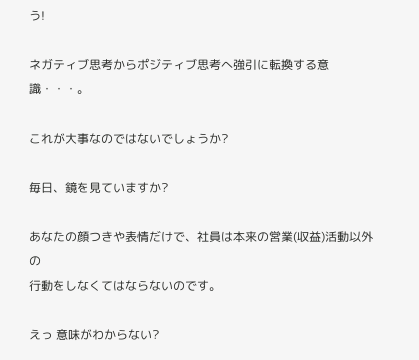う!

ネガティブ思考からポジティブ思考へ強引に転換する意識・・・。

これが大事なのではないでしょうか?

毎日、鏡を見ていますか?

あなたの顔つきや表情だけで、社員は本来の営業(収益)活動以外の
行動をしなくてはならないのです。

えっ 意味がわからない?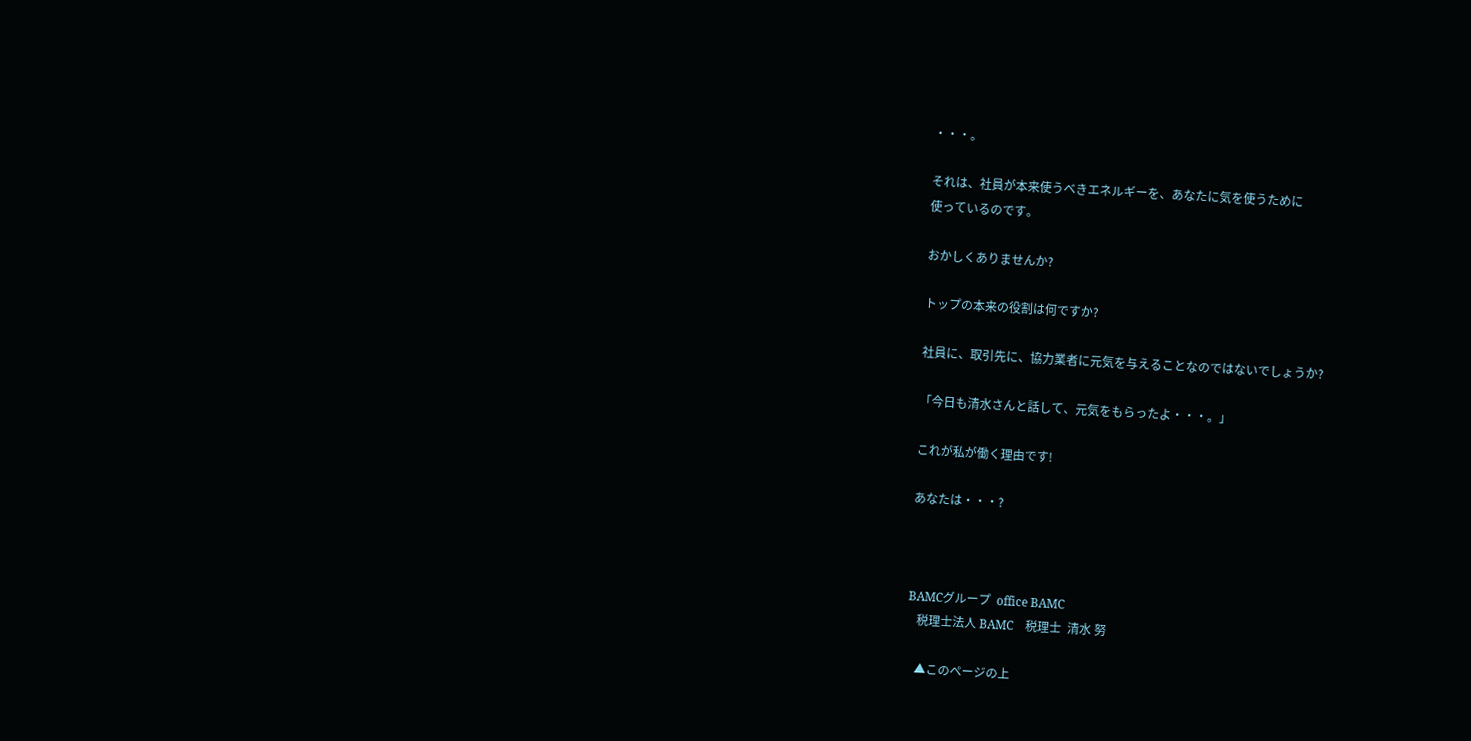・・・。

それは、社員が本来使うべきエネルギーを、あなたに気を使うために
使っているのです。

おかしくありませんか?

トップの本来の役割は何ですか?

社員に、取引先に、協力業者に元気を与えることなのではないでしょうか?

「今日も清水さんと話して、元気をもらったよ・・・。」

これが私が働く理由です!

あなたは・・・?



BAMCグループ  office BAMC
   税理士法人 BAMC    税理士  清水 努

   ▲このページの上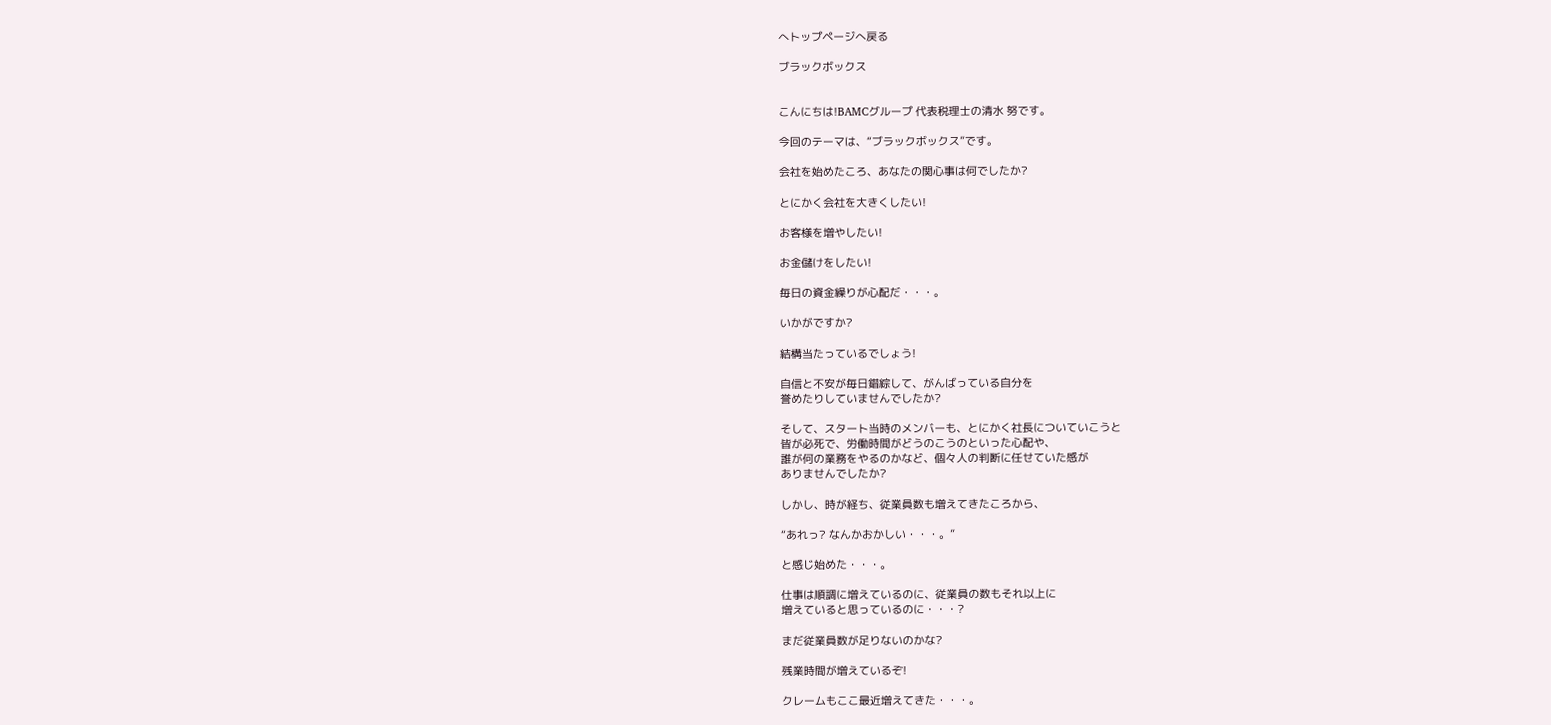へトップページへ戻る

ブラックボックス


こんにちは!BAMCグループ 代表税理士の清水 努です。

今回のテーマは、“ブラックボックス”です。

会社を始めたころ、あなたの関心事は何でしたか?

とにかく会社を大きくしたい!

お客様を増やしたい!

お金儲けをしたい!

毎日の資金繰りが心配だ・・・。

いかがですか?

結構当たっているでしょう!

自信と不安が毎日錯綜して、がんばっている自分を
誉めたりしていませんでしたか?

そして、スタート当時のメンバーも、とにかく社長についていこうと
皆が必死で、労働時間がどうのこうのといった心配や、
誰が何の業務をやるのかなど、個々人の判断に任せていた感が
ありませんでしたか?

しかし、時が経ち、従業員数も増えてきたころから、

“あれっ? なんかおかしい・・・。”

と感じ始めた・・・。

仕事は順調に増えているのに、従業員の数もそれ以上に
増えていると思っているのに・・・?

まだ従業員数が足りないのかな?

残業時間が増えているぞ!

クレームもここ最近増えてきた・・・。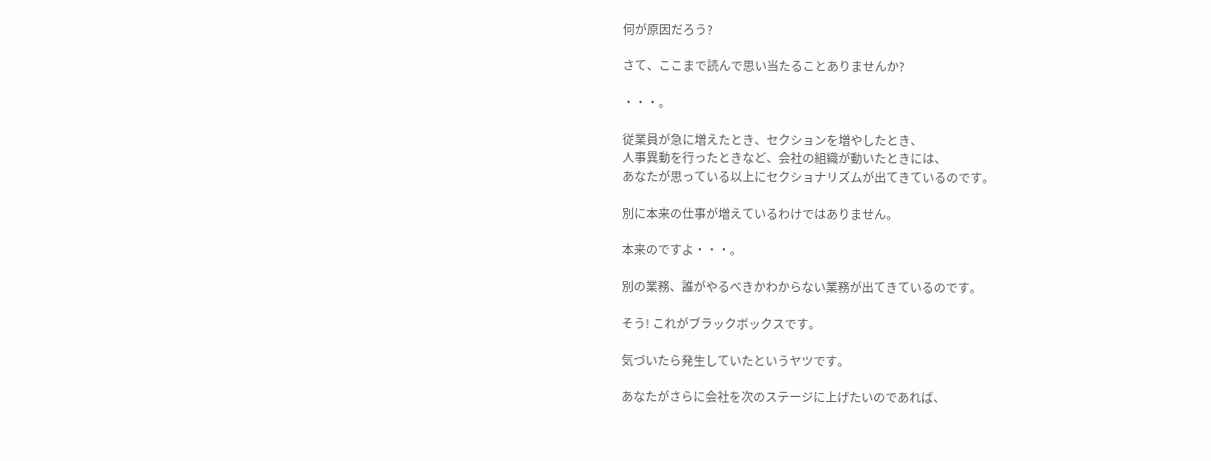何が原因だろう?

さて、ここまで読んで思い当たることありませんか?

・・・。

従業員が急に増えたとき、セクションを増やしたとき、
人事異動を行ったときなど、会社の組織が動いたときには、
あなたが思っている以上にセクショナリズムが出てきているのです。

別に本来の仕事が増えているわけではありません。

本来のですよ・・・。

別の業務、誰がやるべきかわからない業務が出てきているのです。

そう! これがブラックボックスです。

気づいたら発生していたというヤツです。

あなたがさらに会社を次のステージに上げたいのであれば、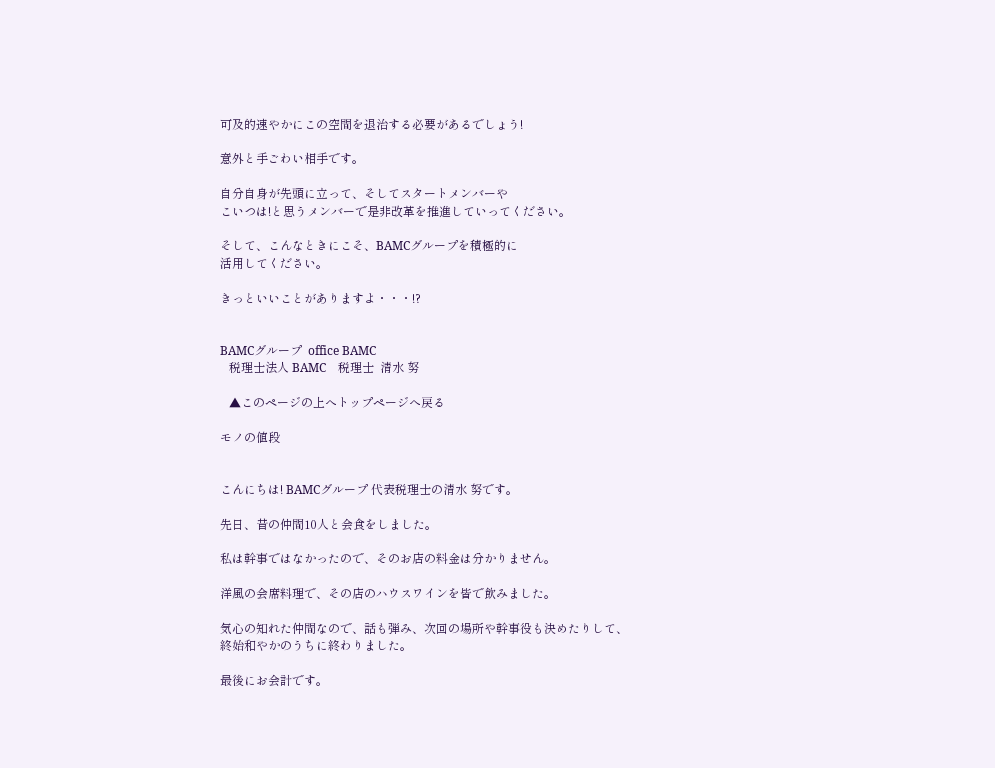可及的速やかにこの空間を退治する必要があるでしょう!

意外と手ごわい相手です。

自分自身が先頭に立って、そしてスタートメンバーや
こいつは!と思うメンバーで是非改革を推進していってください。

そして、こんなときにこそ、BAMCグループを積極的に
活用してください。

きっといいことがありますよ・・・!?


BAMCグループ  office BAMC
   税理士法人 BAMC    税理士  清水 努

   ▲このページの上へトップページへ戻る

モノの値段


こんにちは! BAMCグループ 代表税理士の清水 努です。

先日、昔の仲間10人と会食をしました。

私は幹事ではなかったので、そのお店の料金は分かりません。

洋風の会席料理で、その店のハウスワインを皆で飲みました。

気心の知れた仲間なので、話も弾み、次回の場所や幹事役も決めたりして、
終始和やかのうちに終わりました。

最後にお会計です。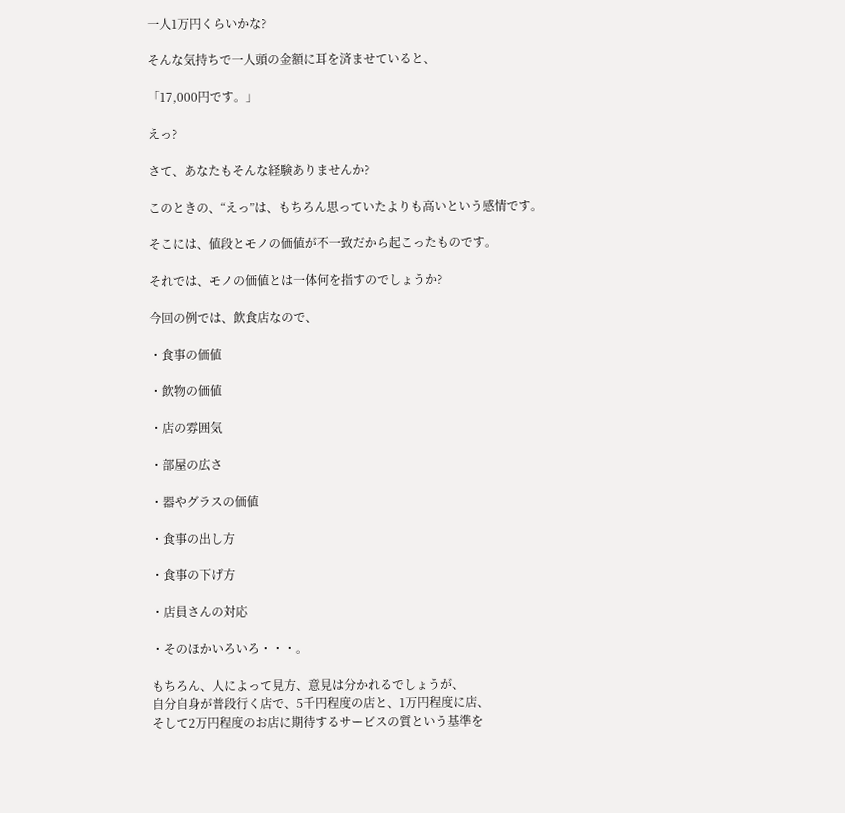一人1万円くらいかな?

そんな気持ちで一人頭の金額に耳を済ませていると、

「17,000円です。」

えっ?

さて、あなたもそんな経験ありませんか?

このときの、“えっ”は、もちろん思っていたよりも高いという感情です。

そこには、値段とモノの価値が不一致だから起こったものです。

それでは、モノの価値とは一体何を指すのでしょうか?

今回の例では、飲食店なので、

・食事の価値

・飲物の価値

・店の雰囲気

・部屋の広さ

・器やグラスの価値

・食事の出し方

・食事の下げ方

・店員さんの対応

・そのほかいろいろ・・・。

もちろん、人によって見方、意見は分かれるでしょうが、
自分自身が普段行く店で、5千円程度の店と、1万円程度に店、
そして2万円程度のお店に期待するサービスの質という基準を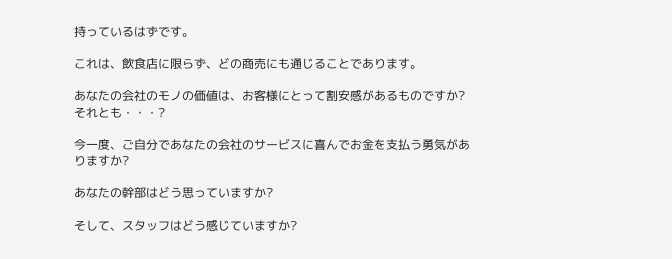持っているはずです。

これは、飲食店に限らず、どの商売にも通じることであります。

あなたの会社のモノの価値は、お客様にとって割安感があるものですか?
それとも・・・?

今一度、ご自分であなたの会社のサービスに喜んでお金を支払う勇気がありますか?

あなたの幹部はどう思っていますか?

そして、スタッフはどう感じていますか?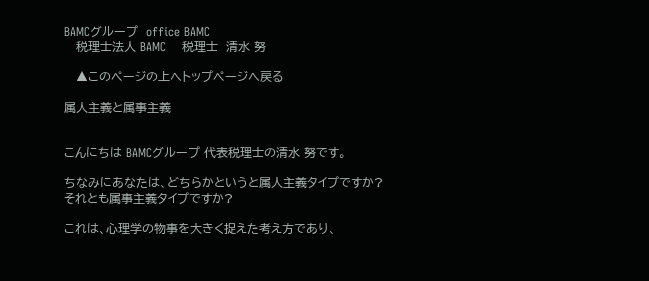BAMCグループ  office BAMC
   税理士法人 BAMC    税理士  清水 努

   ▲このページの上へトップページへ戻る

属人主義と属事主義


こんにちは BAMCグループ 代表税理士の清水 努です。

ちなみにあなたは、どちらかというと属人主義タイプですか?
それとも属事主義タイプですか?

これは、心理学の物事を大きく捉えた考え方であり、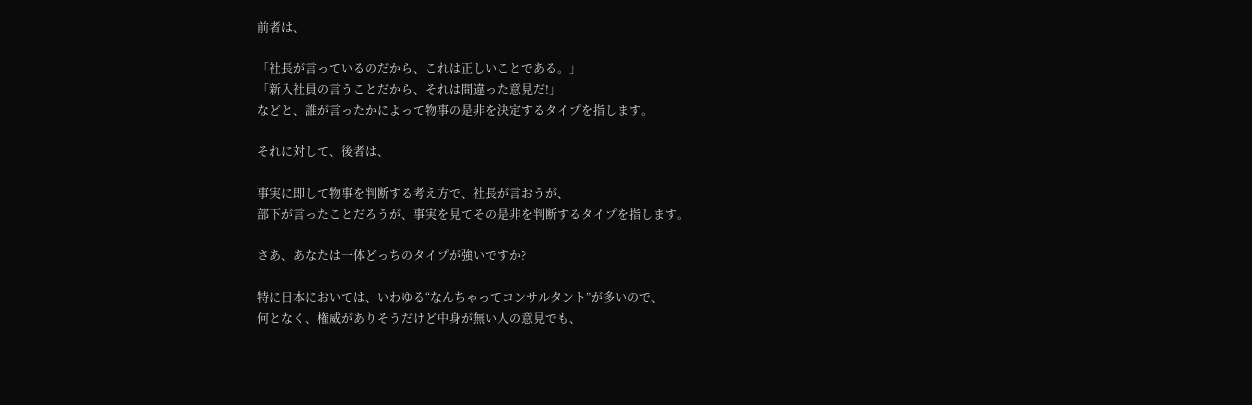前者は、

「社長が言っているのだから、これは正しいことである。」
「新入社員の言うことだから、それは間違った意見だ!」
などと、誰が言ったかによって物事の是非を決定するタイプを指します。

それに対して、後者は、

事実に即して物事を判断する考え方で、社長が言おうが、
部下が言ったことだろうが、事実を見てその是非を判断するタイプを指します。

さあ、あなたは一体どっちのタイプが強いですか?

特に日本においては、いわゆる“なんちゃってコンサルタント”が多いので、
何となく、権威がありそうだけど中身が無い人の意見でも、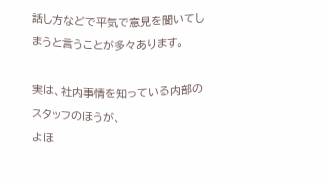話し方などで平気で意見を聞いてしまうと言うことが多々あります。

実は、社内事情を知っている内部のスタッフのほうが、
よほ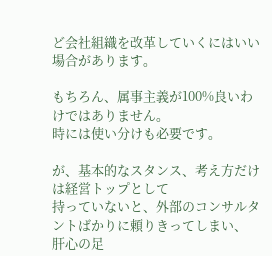ど会社組織を改革していくにはいい場合があります。

もちろん、属事主義が100%良いわけではありません。
時には使い分けも必要です。

が、基本的なスタンス、考え方だけは経営トップとして
持っていないと、外部のコンサルタントばかりに頼りきってしまい、
肝心の足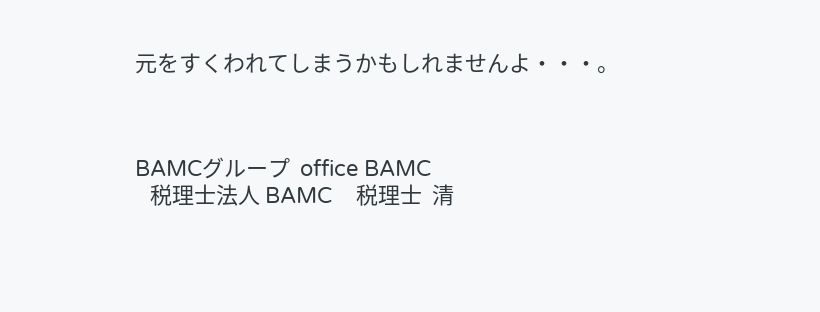元をすくわれてしまうかもしれませんよ・・・。



BAMCグループ  office BAMC
   税理士法人 BAMC    税理士  清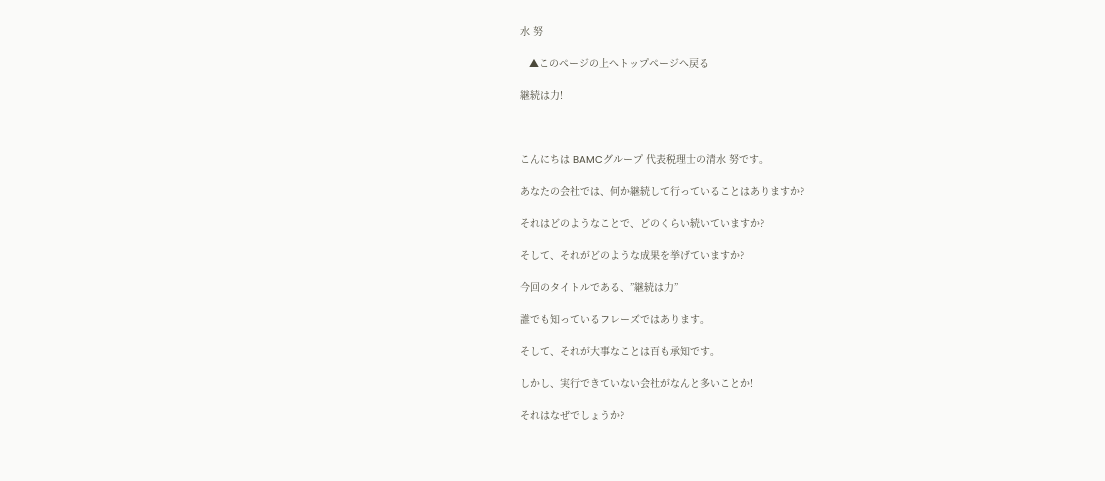水 努

   ▲このページの上へトップページへ戻る

継続は力!



こんにちは BAMCグループ 代表税理士の清水 努です。

あなたの会社では、何か継続して行っていることはありますか?

それはどのようなことで、どのくらい続いていますか?

そして、それがどのような成果を挙げていますか?

今回のタイトルである、”継続は力”

誰でも知っているフレーズではあります。

そして、それが大事なことは百も承知です。

しかし、実行できていない会社がなんと多いことか!

それはなぜでしょうか?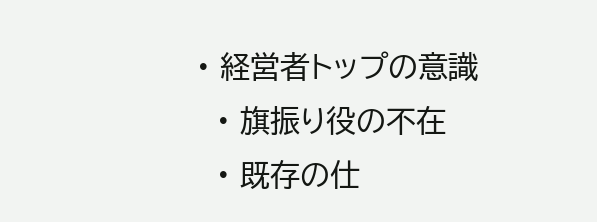• 経営者トップの意識
  • 旗振り役の不在
  • 既存の仕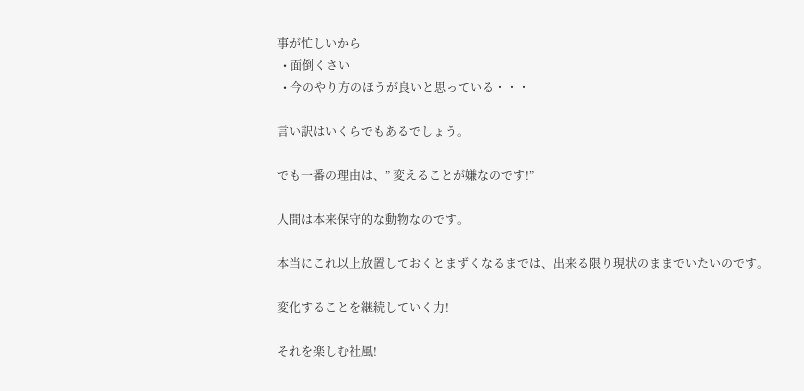事が忙しいから
  • 面倒くさい
  • 今のやり方のほうが良いと思っている・・・

言い訳はいくらでもあるでしょう。

でも一番の理由は、” 変えることが嫌なのです!”

人間は本来保守的な動物なのです。

本当にこれ以上放置しておくとまずくなるまでは、出来る限り現状のままでいたいのです。

変化することを継続していく力!

それを楽しむ社風!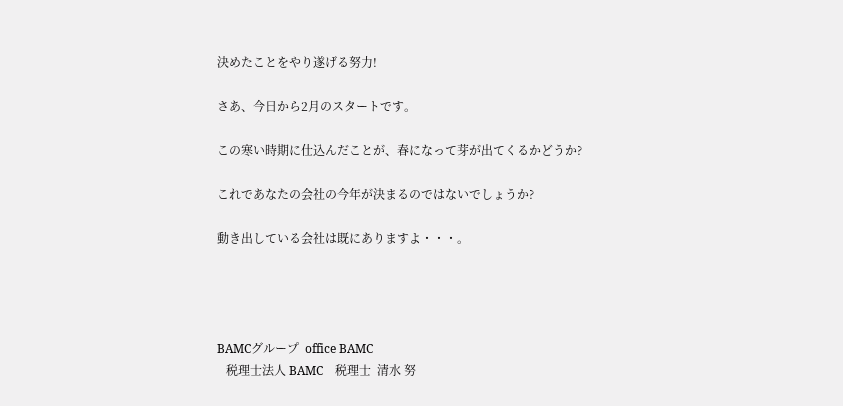決めたことをやり遂げる努力!

さあ、今日から2月のスタートです。

この寒い時期に仕込んだことが、春になって芽が出てくるかどうか?

これであなたの会社の今年が決まるのではないでしょうか?

動き出している会社は既にありますよ・・・。




BAMCグループ  office BAMC
   税理士法人 BAMC    税理士  清水 努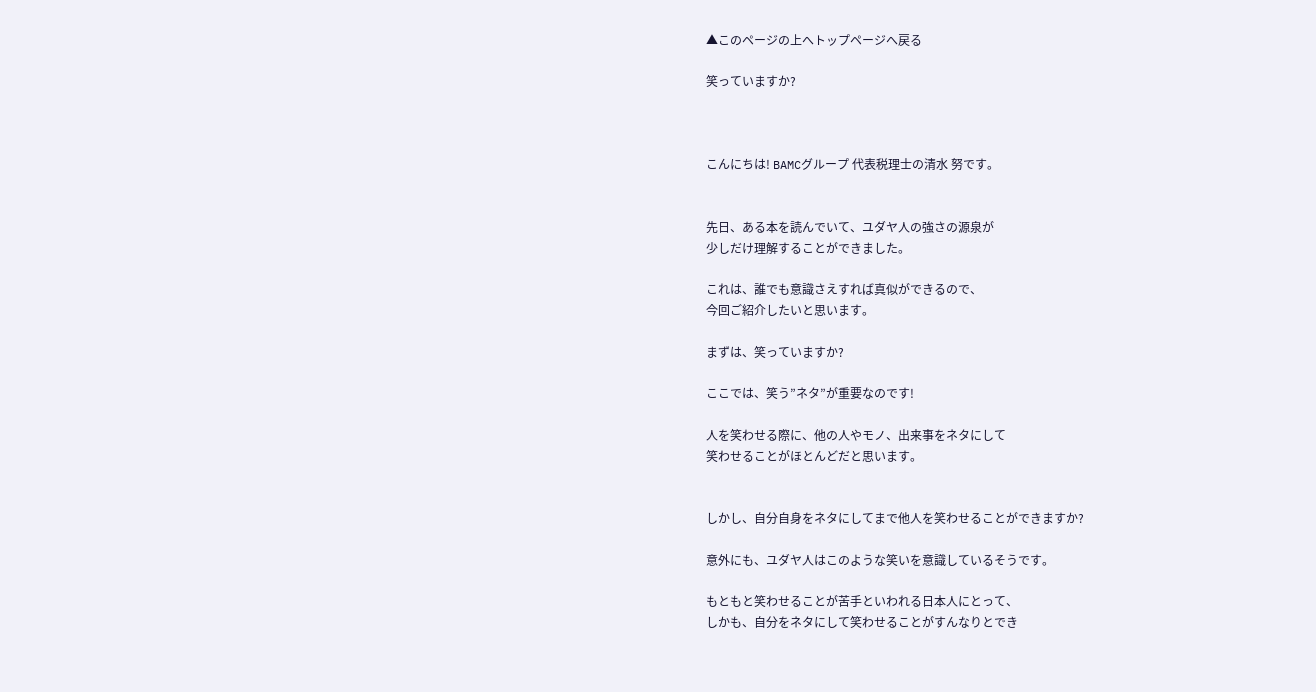▲このページの上へトップページへ戻る

笑っていますか?



こんにちは! BAMCグループ 代表税理士の清水 努です。


先日、ある本を読んでいて、ユダヤ人の強さの源泉が
少しだけ理解することができました。

これは、誰でも意識さえすれば真似ができるので、
今回ご紹介したいと思います。

まずは、笑っていますか?

ここでは、笑う”ネタ”が重要なのです!

人を笑わせる際に、他の人やモノ、出来事をネタにして
笑わせることがほとんどだと思います。


しかし、自分自身をネタにしてまで他人を笑わせることができますか?

意外にも、ユダヤ人はこのような笑いを意識しているそうです。

もともと笑わせることが苦手といわれる日本人にとって、
しかも、自分をネタにして笑わせることがすんなりとでき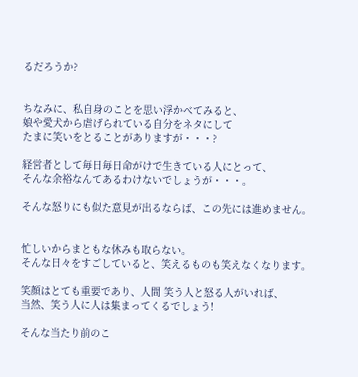るだろうか?


ちなみに、私自身のことを思い浮かべてみると、
娘や愛犬から虐げられている自分をネタにして
たまに笑いをとることがありますが・・・?

経営者として毎日毎日命がけで生きている人にとって、
そんな余裕なんてあるわけないでしょうが・・・。

そんな怒りにも似た意見が出るならば、この先には進めません。


忙しいからまともな休みも取らない。
そんな日々をすごしていると、笑えるものも笑えなくなります。

笑顔はとても重要であり、人間 笑う人と怒る人がいれば、
当然、笑う人に人は集まってくるでしょう!

そんな当たり前のこ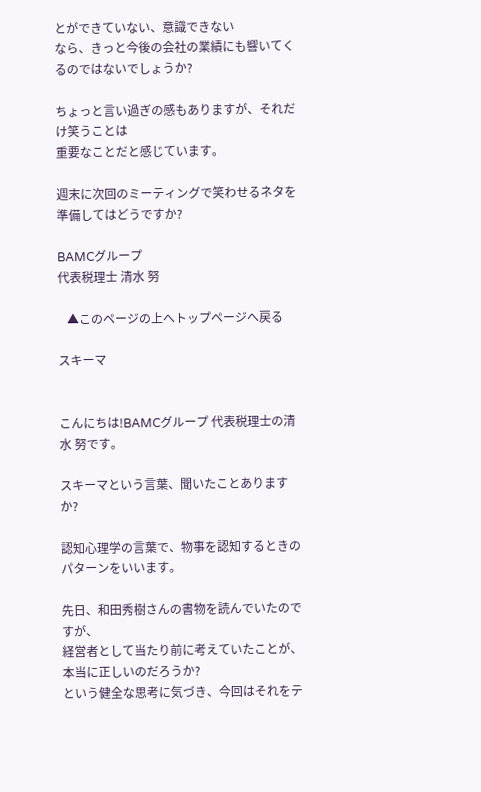とができていない、意識できない
なら、きっと今後の会社の業績にも響いてくるのではないでしょうか?

ちょっと言い過ぎの感もありますが、それだけ笑うことは
重要なことだと感じています。

週末に次回のミーティングで笑わせるネタを
準備してはどうですか?

BAMCグループ
代表税理士 清水 努

   ▲このページの上へトップページへ戻る

スキーマ


こんにちは!BAMCグループ 代表税理士の清水 努です。

スキーマという言葉、聞いたことありますか?

認知心理学の言葉で、物事を認知するときのパターンをいいます。

先日、和田秀樹さんの書物を読んでいたのですが、
経営者として当たり前に考えていたことが、本当に正しいのだろうか?
という健全な思考に気づき、今回はそれをテ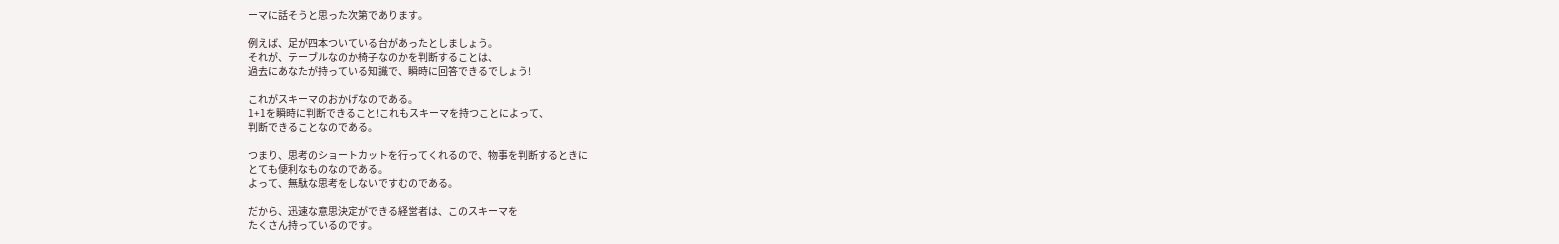ーマに話そうと思った次第であります。

例えば、足が四本ついている台があったとしましょう。
それが、テーブルなのか椅子なのかを判断することは、
過去にあなたが持っている知識で、瞬時に回答できるでしょう!

これがスキーマのおかげなのである。
1+1を瞬時に判断できること!これもスキーマを持つことによって、
判断できることなのである。

つまり、思考のショートカットを行ってくれるので、物事を判断するときに
とても便利なものなのである。
よって、無駄な思考をしないですむのである。

だから、迅速な意思決定ができる経営者は、このスキーマを
たくさん持っているのです。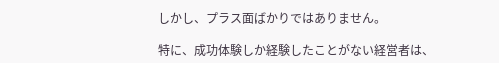しかし、プラス面ばかりではありません。

特に、成功体験しか経験したことがない経営者は、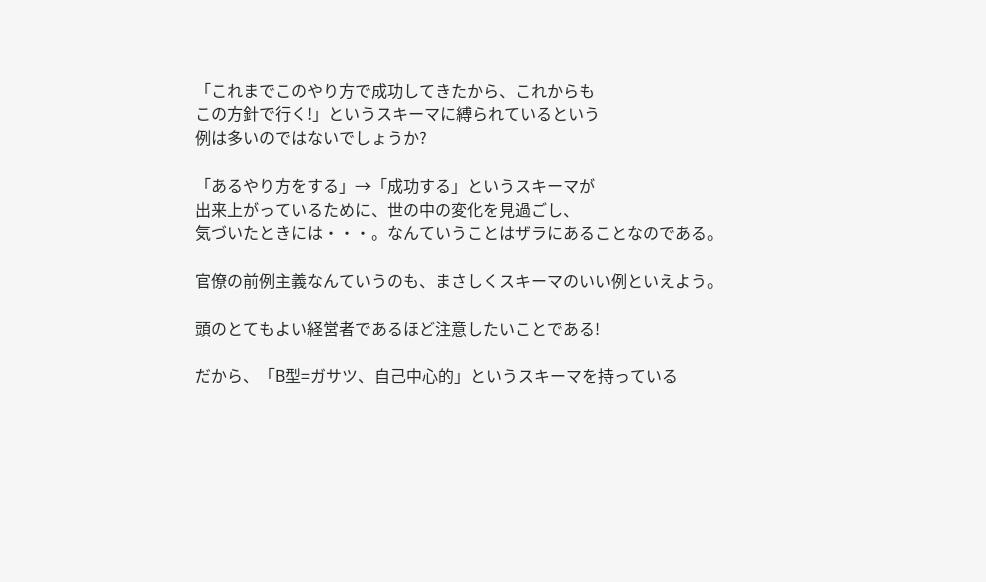「これまでこのやり方で成功してきたから、これからも
この方針で行く!」というスキーマに縛られているという
例は多いのではないでしょうか?

「あるやり方をする」→「成功する」というスキーマが
出来上がっているために、世の中の変化を見過ごし、
気づいたときには・・・。なんていうことはザラにあることなのである。

官僚の前例主義なんていうのも、まさしくスキーマのいい例といえよう。

頭のとてもよい経営者であるほど注意したいことである!

だから、「B型=ガサツ、自己中心的」というスキーマを持っている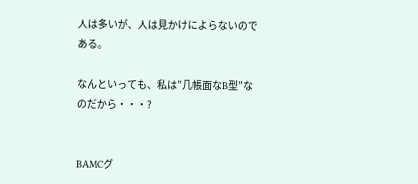人は多いが、人は見かけによらないのである。

なんといっても、私は”几帳面なB型”なのだから・・・?


BAMCグ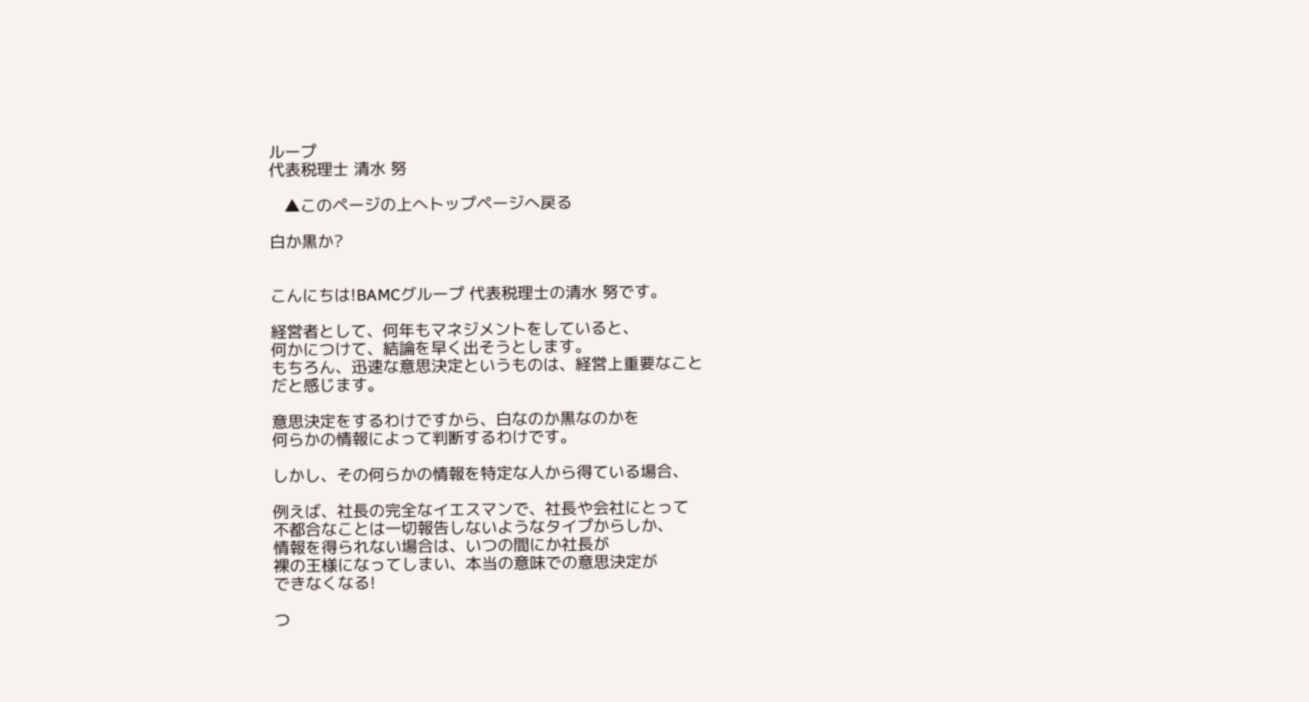ループ
代表税理士 清水 努

   ▲このページの上へトップページへ戻る

白か黒か?


こんにちは!BAMCグループ 代表税理士の清水 努です。

経営者として、何年もマネジメントをしていると、
何かにつけて、結論を早く出そうとします。
もちろん、迅速な意思決定というものは、経営上重要なこと
だと感じます。

意思決定をするわけですから、白なのか黒なのかを
何らかの情報によって判断するわけです。

しかし、その何らかの情報を特定な人から得ている場合、

例えば、社長の完全なイエスマンで、社長や会社にとって
不都合なことは一切報告しないようなタイプからしか、
情報を得られない場合は、いつの間にか社長が
裸の王様になってしまい、本当の意味での意思決定が
できなくなる!

つ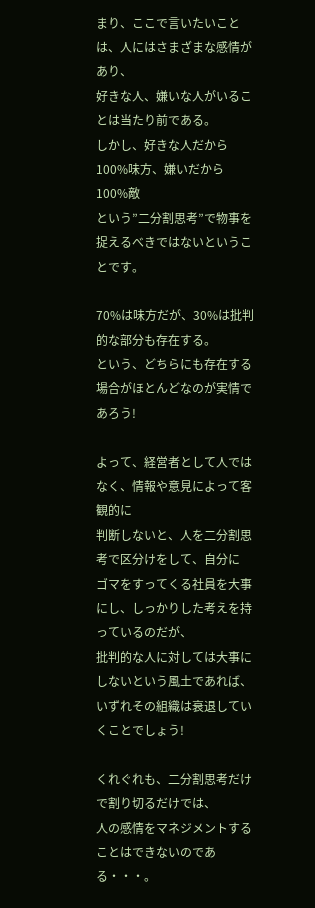まり、ここで言いたいことは、人にはさまざまな感情があり、
好きな人、嫌いな人がいることは当たり前である。
しかし、好きな人だから100%味方、嫌いだから100%敵
という”二分割思考”で物事を捉えるべきではないということです。

70%は味方だが、30%は批判的な部分も存在する。
という、どちらにも存在する場合がほとんどなのが実情であろう!

よって、経営者として人ではなく、情報や意見によって客観的に
判断しないと、人を二分割思考で区分けをして、自分に
ゴマをすってくる社員を大事にし、しっかりした考えを持っているのだが、
批判的な人に対しては大事にしないという風土であれば、
いずれその組織は衰退していくことでしょう!

くれぐれも、二分割思考だけで割り切るだけでは、
人の感情をマネジメントすることはできないのである・・・。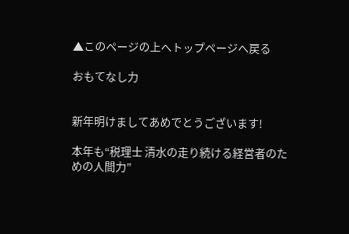▲このページの上へトップページへ戻る

おもてなし力


新年明けましてあめでとうございます!

本年も“税理士 清水の走り続ける経営者のための人間力”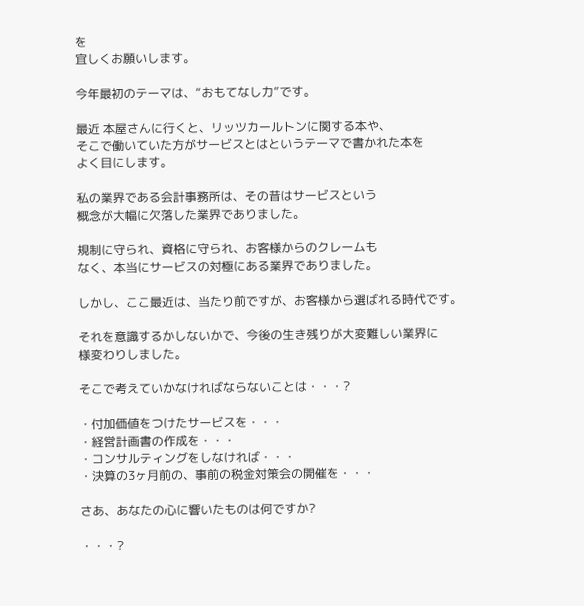を
宜しくお願いします。

今年最初のテーマは、“おもてなし力”です。

最近 本屋さんに行くと、リッツカールトンに関する本や、
そこで働いていた方がサービスとはというテーマで書かれた本を
よく目にします。

私の業界である会計事務所は、その昔はサービスという
概念が大幅に欠落した業界でありました。

規制に守られ、資格に守られ、お客様からのクレームも
なく、本当にサービスの対極にある業界でありました。

しかし、ここ最近は、当たり前ですが、お客様から選ばれる時代です。

それを意識するかしないかで、今後の生き残りが大変難しい業界に
様変わりしました。

そこで考えていかなければならないことは・・・?

・付加価値をつけたサービスを・・・
・経営計画書の作成を・・・
・コンサルティングをしなければ・・・
・決算の3ヶ月前の、事前の税金対策会の開催を・・・

さあ、あなたの心に響いたものは何ですか?

・・・?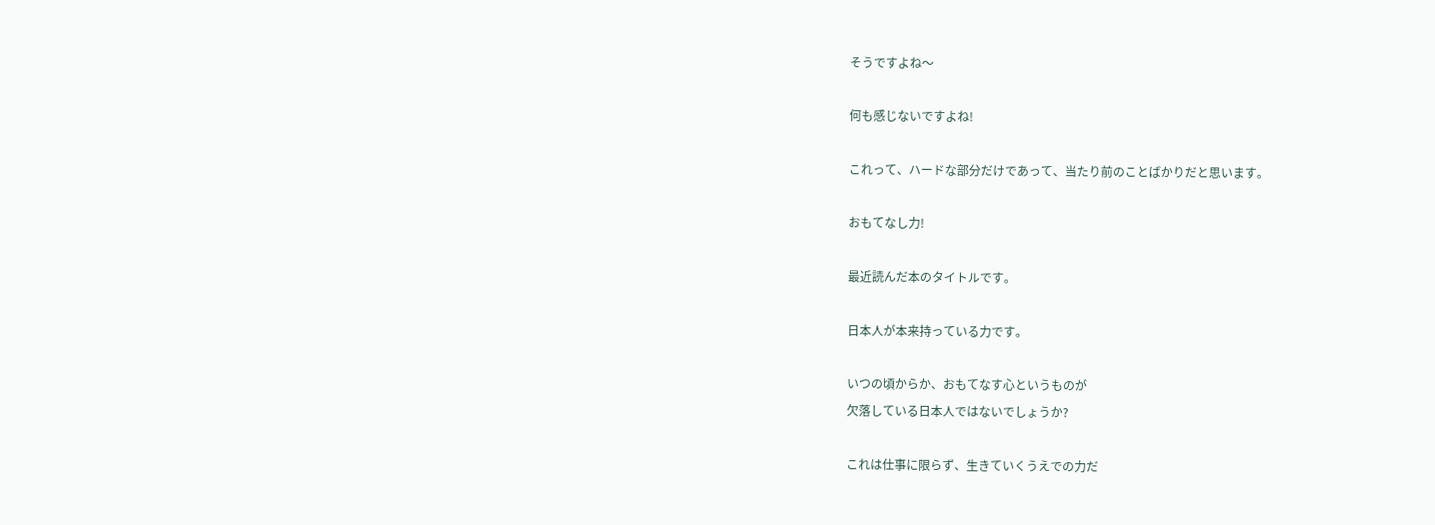そうですよね〜

何も感じないですよね!

これって、ハードな部分だけであって、当たり前のことばかりだと思います。

おもてなし力!

最近読んだ本のタイトルです。

日本人が本来持っている力です。

いつの頃からか、おもてなす心というものが
欠落している日本人ではないでしょうか?

これは仕事に限らず、生きていくうえでの力だ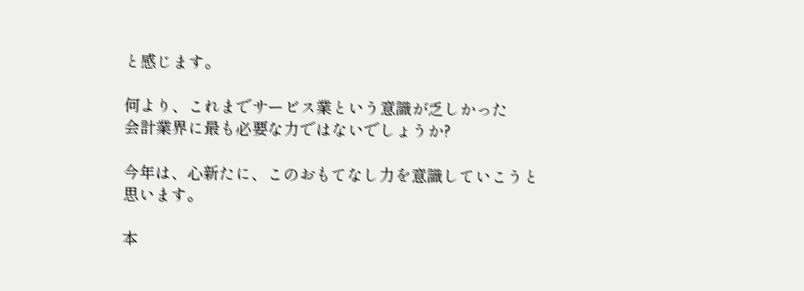と感じます。

何より、これまでサービス業という意識が乏しかった
会計業界に最も必要な力ではないでしょうか?

今年は、心新たに、このおもてなし力を意識していこうと
思います。

本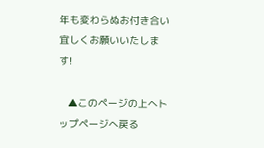年も変わらぬお付き合い宜しくお願いいたします!

   ▲このページの上へトップページへ戻る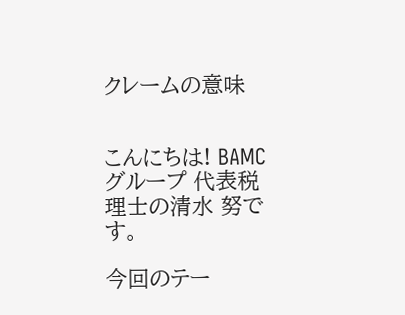クレームの意味


こんにちは! BAMCグループ 代表税理士の清水 努です。

今回のテー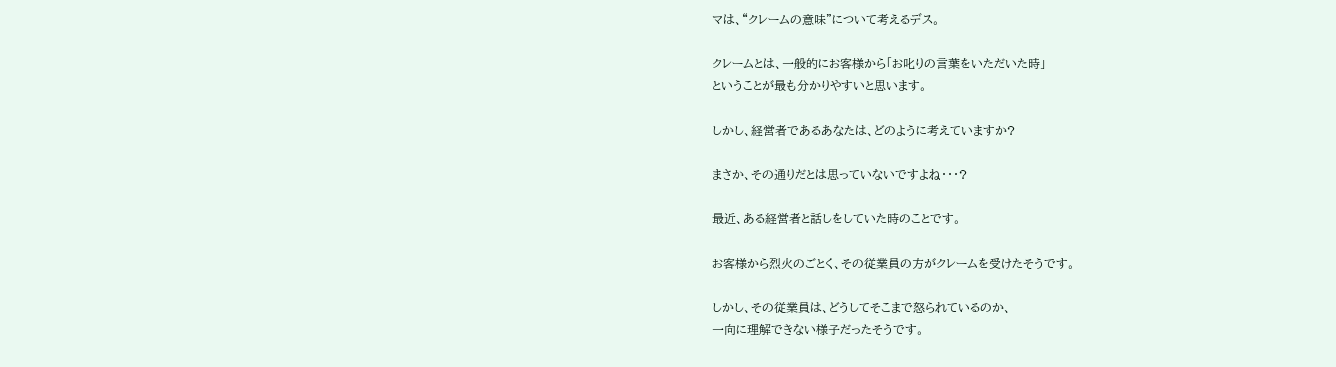マは、“クレームの意味”について考えるデス。

クレームとは、一般的にお客様から「お叱りの言葉をいただいた時」
ということが最も分かりやすいと思います。

しかし、経営者であるあなたは、どのように考えていますか?

まさか、その通りだとは思っていないですよね・・・?

最近、ある経営者と話しをしていた時のことです。

お客様から烈火のごとく、その従業員の方がクレームを受けたそうです。

しかし、その従業員は、どうしてそこまで怒られているのか、
一向に理解できない様子だったそうです。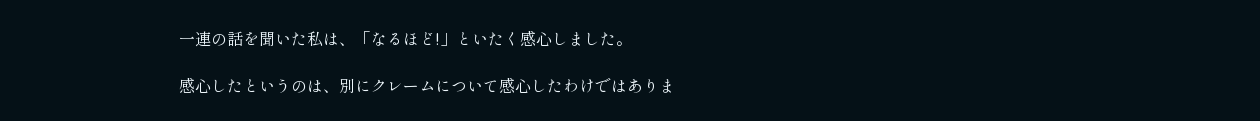一連の話を聞いた私は、「なるほど!」といたく感心しました。

感心したというのは、別にクレームについて感心したわけではありま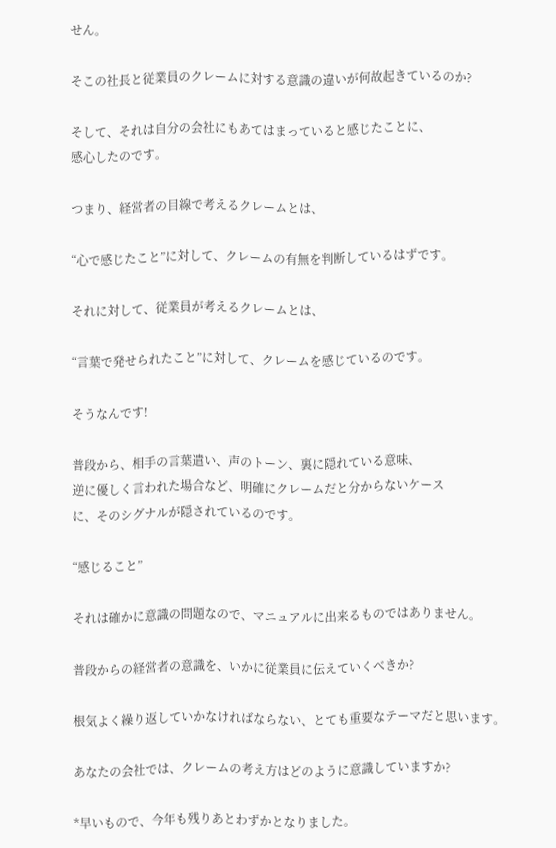せん。

そこの社長と従業員のクレームに対する意識の違いが何故起きているのか?

そして、それは自分の会社にもあてはまっていると感じたことに、
感心したのです。

つまり、経営者の目線で考えるクレームとは、

“心で感じたこと”に対して、クレームの有無を判断しているはずです。

それに対して、従業員が考えるクレームとは、

“言葉で発せられたこと”に対して、クレームを感じているのです。

そうなんです!

普段から、相手の言葉遣い、声のトーン、裏に隠れている意味、
逆に優しく言われた場合など、明確にクレームだと分からないケース
に、そのシグナルが隠されているのです。

“感じること”

それは確かに意識の問題なので、マニュアルに出来るものではありません。

普段からの経営者の意識を、いかに従業員に伝えていくべきか?

根気よく繰り返していかなければならない、とても重要なテーマだと思います。

あなたの会社では、クレームの考え方はどのように意識していますか?

*早いもので、今年も残りあとわずかとなりました。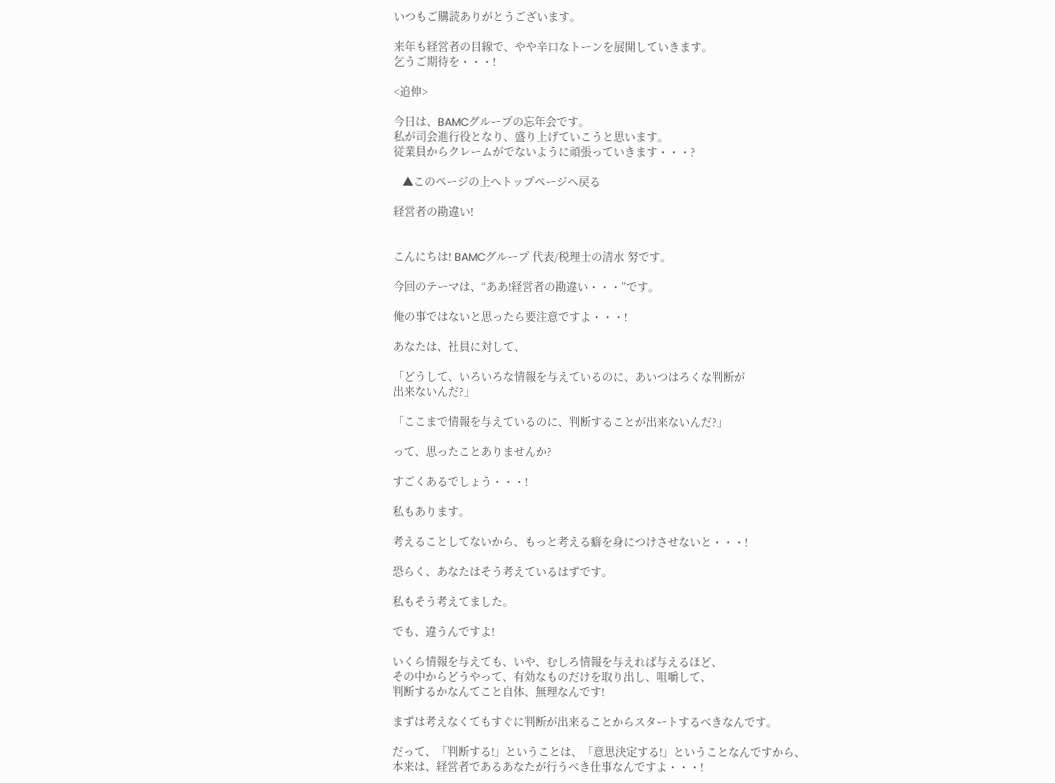いつもご購読ありがとうございます。

来年も経営者の目線で、やや辛口なトーンを展開していきます。
乞うご期待を・・・!

<追伸>

今日は、BAMCグループの忘年会です。
私が司会進行役となり、盛り上げていこうと思います。
従業員からクレームがでないように頑張っていきます・・・?

   ▲このページの上へトップページへ戻る

経営者の勘違い!


こんにちは! BAMCグループ 代表/税理士の清水 努です。

今回のテーマは、“ああ!経営者の勘違い・・・”です。

俺の事ではないと思ったら要注意ですよ・・・!

あなたは、社員に対して、

「どうして、いろいろな情報を与えているのに、あいつはろくな判断が
出来ないんだ?」

「ここまで情報を与えているのに、判断することが出来ないんだ?」

って、思ったことありませんか?

すごくあるでしょう・・・!

私もあります。

考えることしてないから、もっと考える癖を身につけさせないと・・・!

恐らく、あなたはそう考えているはずです。

私もそう考えてました。

でも、違うんですよ!

いくら情報を与えても、いや、むしろ情報を与えれば与えるほど、
その中からどうやって、有効なものだけを取り出し、咀嚼して、
判断するかなんてこと自体、無理なんです!

まずは考えなくてもすぐに判断が出来ることからスタートするべきなんです。

だって、「判断する!」ということは、「意思決定する!」ということなんですから、
本来は、経営者であるあなたが行うべき仕事なんですよ・・・!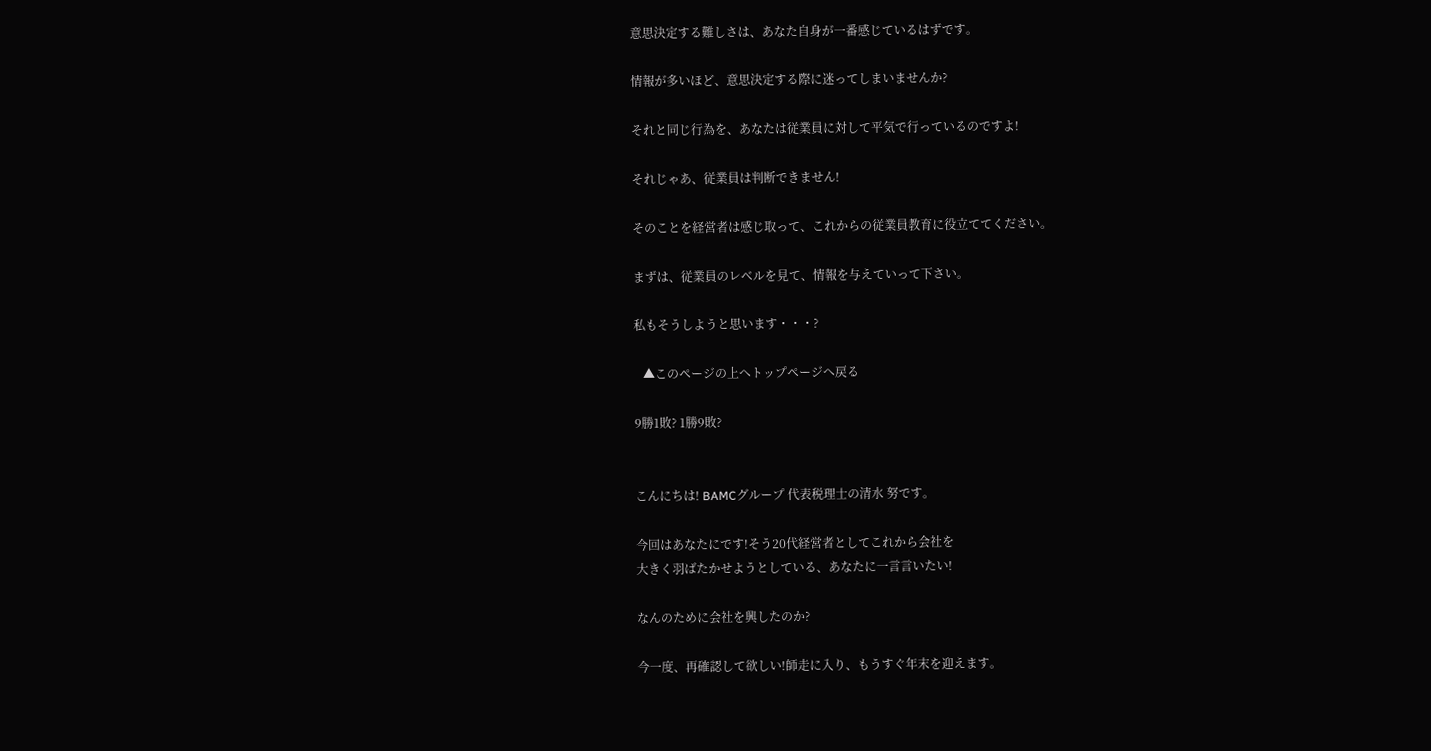意思決定する難しさは、あなた自身が一番感じているはずです。

情報が多いほど、意思決定する際に迷ってしまいませんか?

それと同じ行為を、あなたは従業員に対して平気で行っているのですよ!

それじゃあ、従業員は判断できません!

そのことを経営者は感じ取って、これからの従業員教育に役立ててください。

まずは、従業員のレベルを見て、情報を与えていって下さい。

私もそうしようと思います・・・?

   ▲このページの上へトップページへ戻る

9勝1敗? 1勝9敗?


こんにちは! BAMCグループ 代表税理士の清水 努です。

今回はあなたにです!そう20代経営者としてこれから会社を
大きく羽ばたかせようとしている、あなたに一言言いたい!

なんのために会社を興したのか?

今一度、再確認して欲しい!師走に入り、もうすぐ年末を迎えます。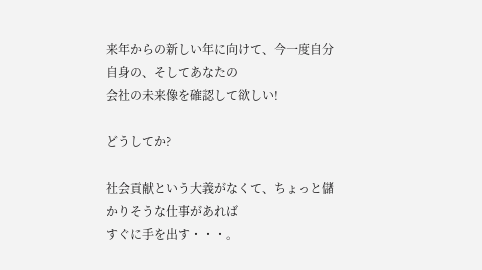来年からの新しい年に向けて、今一度自分自身の、そしてあなたの
会社の未来像を確認して欲しい!

どうしてか?

社会貢献という大義がなくて、ちょっと儲かりそうな仕事があれば
すぐに手を出す・・・。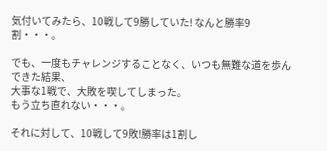気付いてみたら、10戦して9勝していた! なんと勝率9割・・・。

でも、一度もチャレンジすることなく、いつも無難な道を歩んできた結果、
大事な1戦で、大敗を喫してしまった。
もう立ち直れない・・・。

それに対して、10戦して9敗!勝率は1割し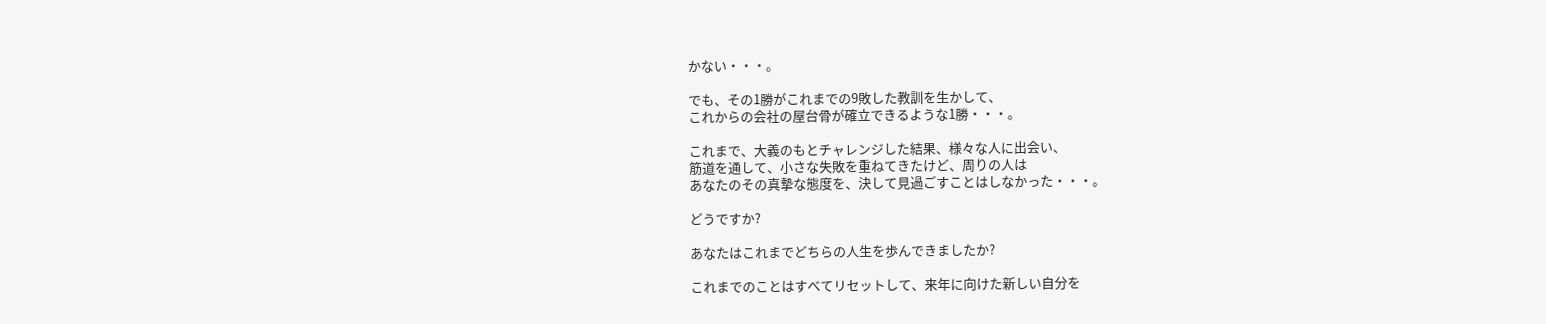かない・・・。

でも、その1勝がこれまでの9敗した教訓を生かして、
これからの会社の屋台骨が確立できるような1勝・・・。

これまで、大義のもとチャレンジした結果、様々な人に出会い、
筋道を通して、小さな失敗を重ねてきたけど、周りの人は
あなたのその真摯な態度を、決して見過ごすことはしなかった・・・。

どうですか?

あなたはこれまでどちらの人生を歩んできましたか?

これまでのことはすべてリセットして、来年に向けた新しい自分を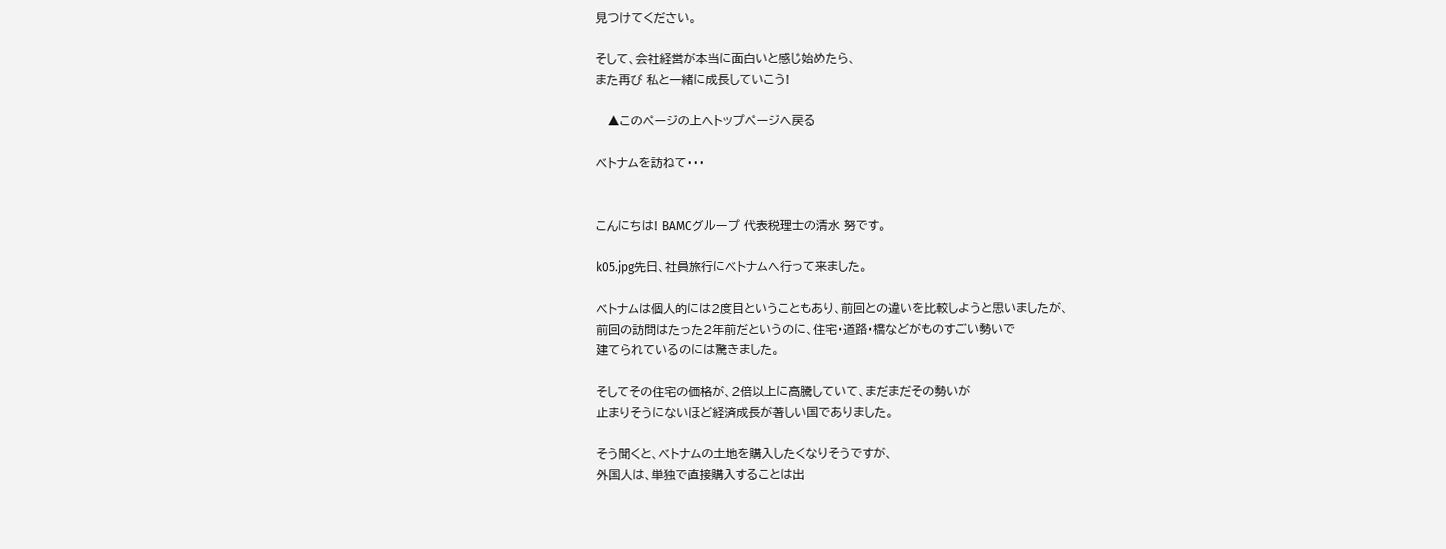見つけてください。

そして、会社経営が本当に面白いと感じ始めたら、
また再び 私と一緒に成長していこう!

   ▲このページの上へトップページへ戻る

ベトナムを訪ねて・・・


こんにちは! BAMCグループ 代表税理士の清水 努です。

k05.jpg先日、社員旅行にベトナムへ行って来ました。

ベトナムは個人的には2度目ということもあり、前回との違いを比較しようと思いましたが、
前回の訪問はたった2年前だというのに、住宅・道路・橋などがものすごい勢いで
建てられているのには驚きました。

そしてその住宅の価格が、2倍以上に高騰していて、まだまだその勢いが
止まりそうにないほど経済成長が著しい国でありました。

そう聞くと、ベトナムの土地を購入したくなりそうですが、
外国人は、単独で直接購入することは出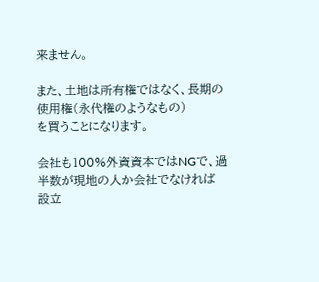来ません。

また、土地は所有権ではなく、長期の使用権(永代権のようなもの)
を買うことになります。

会社も100%外資資本ではNGで、過半数が現地の人か会社でなければ
設立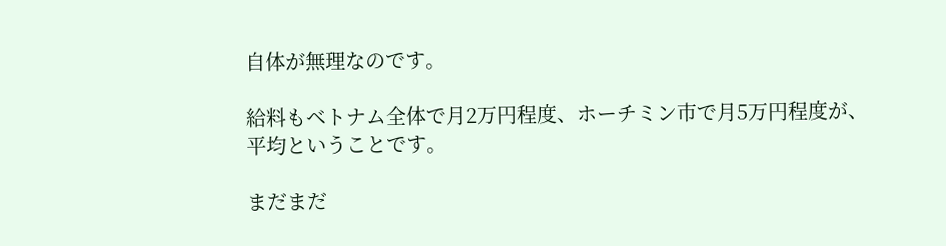自体が無理なのです。

給料もベトナム全体で月2万円程度、ホーチミン市で月5万円程度が、
平均ということです。

まだまだ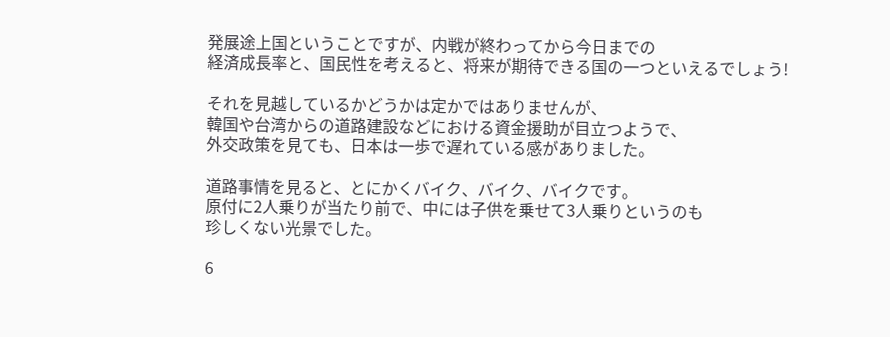発展途上国ということですが、内戦が終わってから今日までの
経済成長率と、国民性を考えると、将来が期待できる国の一つといえるでしょう!

それを見越しているかどうかは定かではありませんが、
韓国や台湾からの道路建設などにおける資金援助が目立つようで、
外交政策を見ても、日本は一歩で遅れている感がありました。

道路事情を見ると、とにかくバイク、バイク、バイクです。
原付に2人乗りが当たり前で、中には子供を乗せて3人乗りというのも
珍しくない光景でした。

6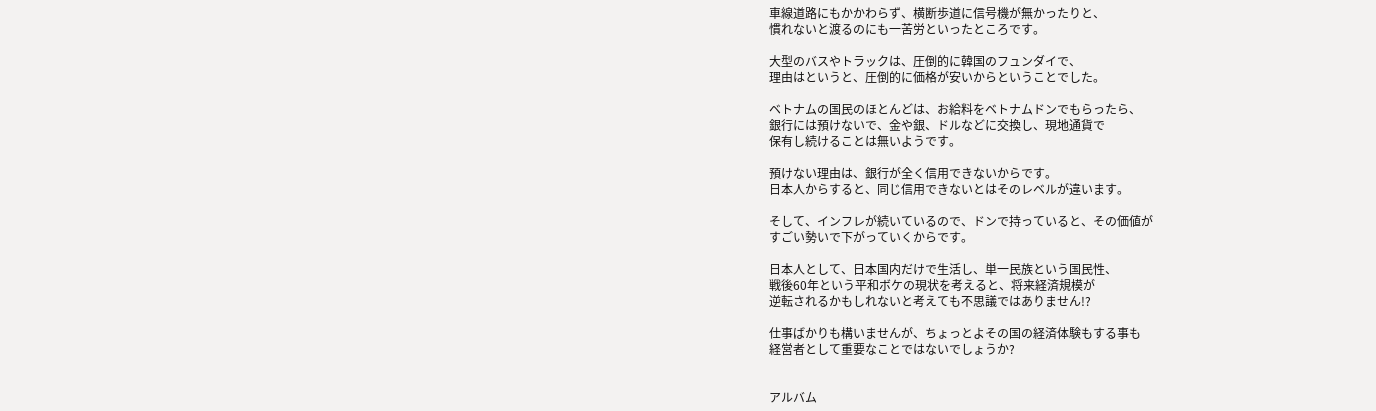車線道路にもかかわらず、横断歩道に信号機が無かったりと、
慣れないと渡るのにも一苦労といったところです。

大型のバスやトラックは、圧倒的に韓国のフュンダイで、
理由はというと、圧倒的に価格が安いからということでした。

ベトナムの国民のほとんどは、お給料をベトナムドンでもらったら、
銀行には預けないで、金や銀、ドルなどに交換し、現地通貨で
保有し続けることは無いようです。

預けない理由は、銀行が全く信用できないからです。
日本人からすると、同じ信用できないとはそのレベルが違います。

そして、インフレが続いているので、ドンで持っていると、その価値が
すごい勢いで下がっていくからです。

日本人として、日本国内だけで生活し、単一民族という国民性、
戦後60年という平和ボケの現状を考えると、将来経済規模が
逆転されるかもしれないと考えても不思議ではありません!?

仕事ばかりも構いませんが、ちょっとよその国の経済体験もする事も
経営者として重要なことではないでしょうか?


アルバム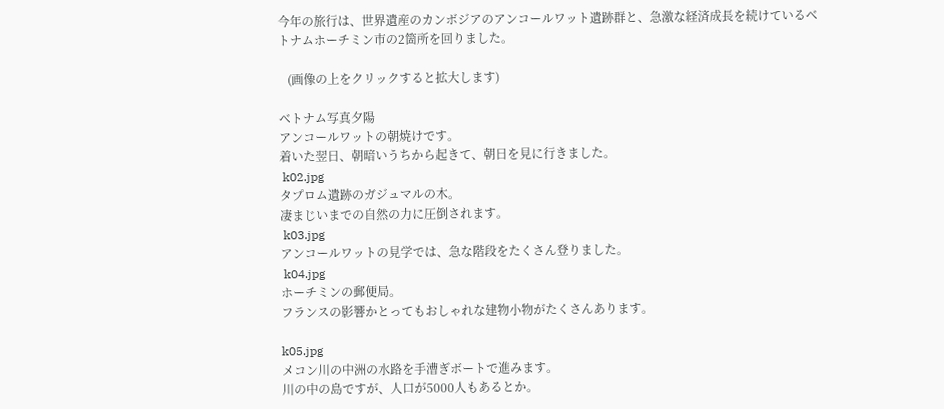今年の旅行は、世界遺産のカンボジアのアンコールワット遺跡群と、急激な経済成長を続けているベトナムホーチミン市の2箇所を回りました。

   (画像の上をクリックすると拡大します)

ベトナム写真夕陽
アンコールワットの朝焼けです。
着いた翌日、朝暗いうちから起きて、朝日を見に行きました。
 k02.jpg
タプロム遺跡のガジュマルの木。
凄まじいまでの自然の力に圧倒されます。
 k03.jpg
アンコールワットの見学では、急な階段をたくさん登りました。
 k04.jpg
ホーチミンの郵便局。
フランスの影響かとってもおしゃれな建物小物がたくさんあります。

k05.jpg
メコン川の中洲の水路を手漕ぎボートで進みます。
川の中の島ですが、人口が5000人もあるとか。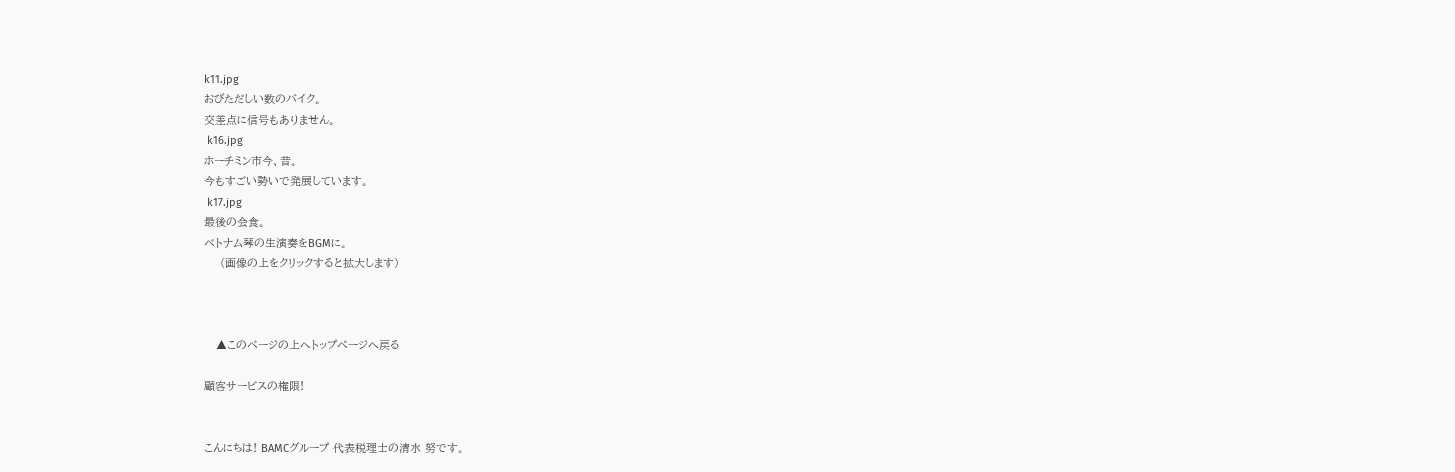k11.jpg
おびただしい数のバイク。
交差点に信号もありません。
 k16.jpg
ホーチミン市今、昔。
今もすごい勢いで発展しています。
 k17.jpg
最後の会食。
ベトナム琴の生演奏をBGMに。
    (画像の上をクリックすると拡大します)



   ▲このページの上へトップページへ戻る

顧客サービスの権限!


こんにちは! BAMCグループ 代表税理士の清水 努です。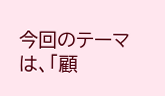今回のテーマは、「顧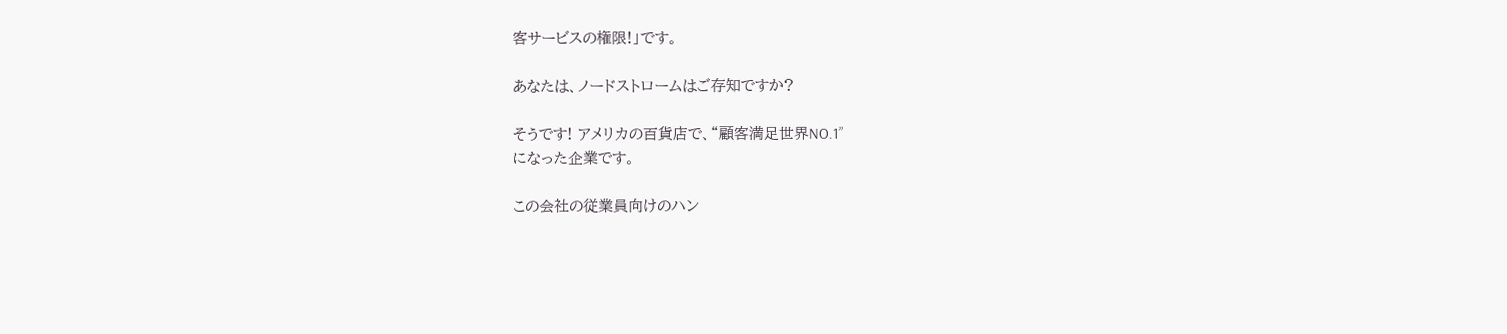客サービスの権限!」です。

あなたは、ノードストロームはご存知ですか?

そうです! アメリカの百貨店で、“顧客満足世界NO.1”
になった企業です。

この会社の従業員向けのハン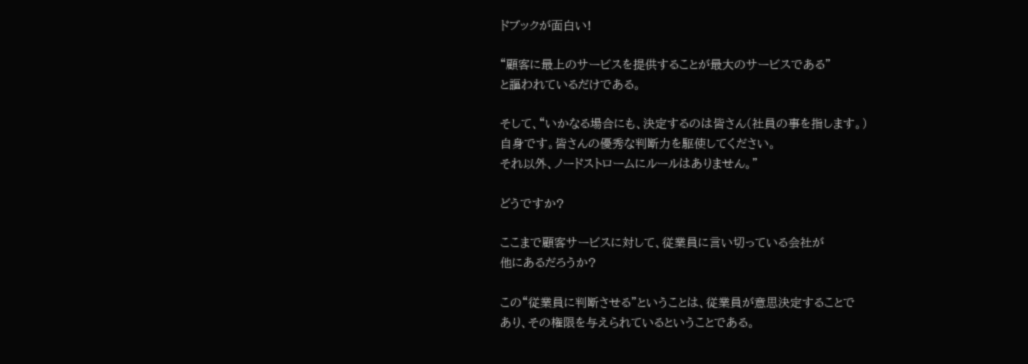ドブックが面白い!

“顧客に最上のサービスを提供することが最大のサービスである”
と謳われているだけである。

そして、“いかなる場合にも、決定するのは皆さん(社員の事を指します。)
自身です。皆さんの優秀な判断力を駆使してください。
それ以外、ノードストロームにルールはありません。”

どうですか?

ここまで顧客サービスに対して、従業員に言い切っている会社が
他にあるだろうか?

この“従業員に判断させる”ということは、従業員が意思決定することで
あり、その権限を与えられているということである。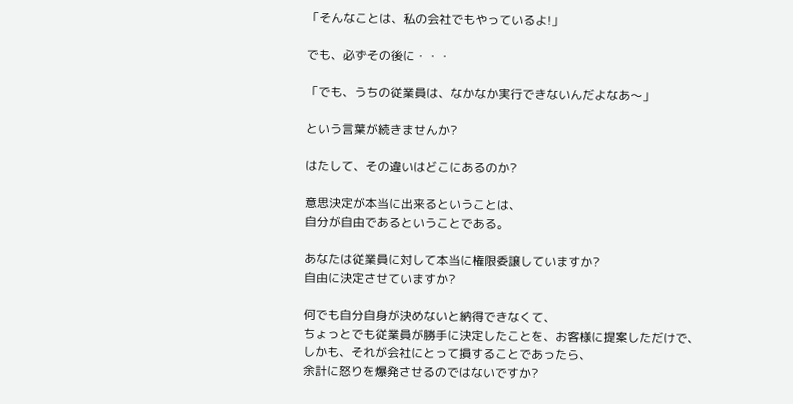「そんなことは、私の会社でもやっているよ!」

でも、必ずその後に・・・

「でも、うちの従業員は、なかなか実行できないんだよなあ〜」

という言葉が続きませんか?

はたして、その違いはどこにあるのか?

意思決定が本当に出来るということは、
自分が自由であるということである。

あなたは従業員に対して本当に権限委譲していますか?
自由に決定させていますか?

何でも自分自身が決めないと納得できなくて、
ちょっとでも従業員が勝手に決定したことを、お客様に提案しただけで、
しかも、それが会社にとって損することであったら、
余計に怒りを爆発させるのではないですか?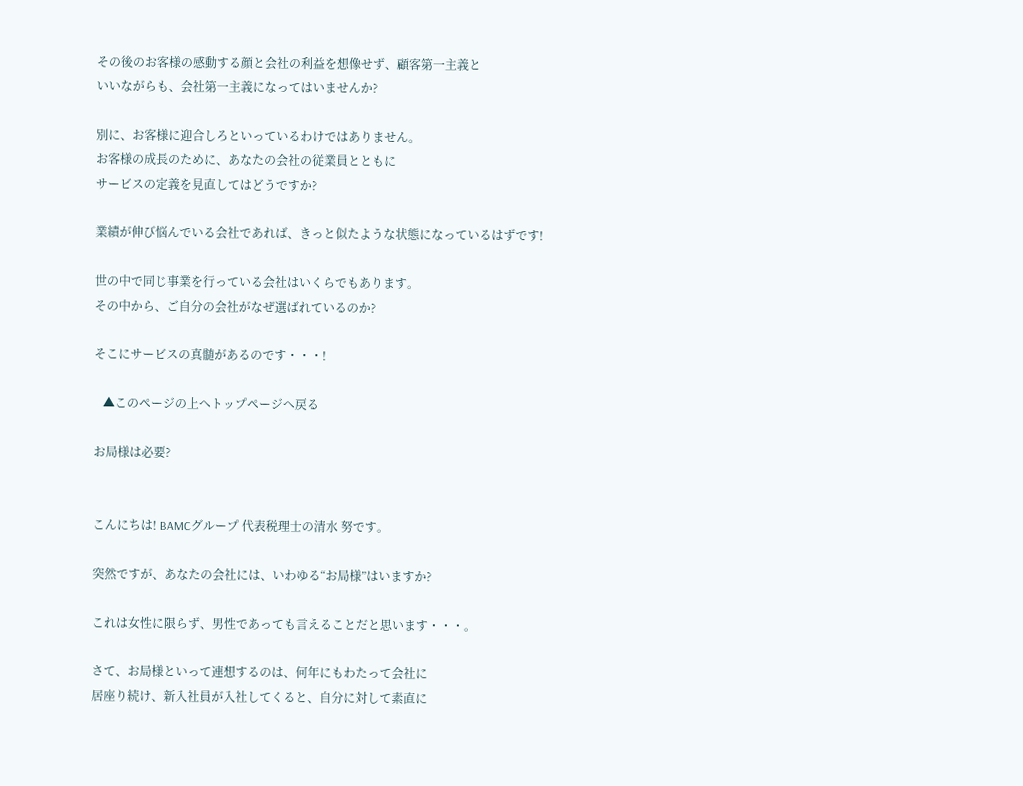その後のお客様の感動する顔と会社の利益を想像せず、顧客第一主義と
いいながらも、会社第一主義になってはいませんか?

別に、お客様に迎合しろといっているわけではありません。
お客様の成長のために、あなたの会社の従業員とともに
サービスの定義を見直してはどうですか?

業績が伸び悩んでいる会社であれば、きっと似たような状態になっているはずです!

世の中で同じ事業を行っている会社はいくらでもあります。
その中から、ご自分の会社がなぜ選ばれているのか?

そこにサービスの真髄があるのです・・・!

   ▲このページの上へトップページへ戻る

お局様は必要?


こんにちは! BAMCグループ 代表税理士の清水 努です。

突然ですが、あなたの会社には、いわゆる“お局様”はいますか?

これは女性に限らず、男性であっても言えることだと思います・・・。

さて、お局様といって連想するのは、何年にもわたって会社に
居座り続け、新入社員が入社してくると、自分に対して素直に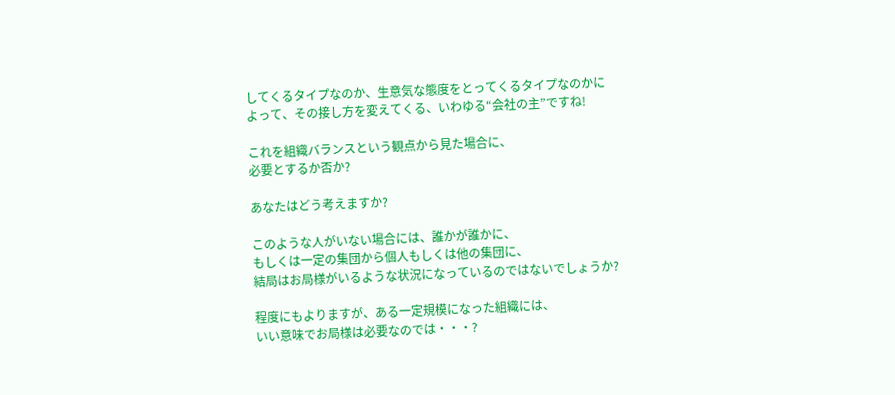してくるタイプなのか、生意気な態度をとってくるタイプなのかに
よって、その接し方を変えてくる、いわゆる“会社の主”ですね!

これを組織バランスという観点から見た場合に、
必要とするか否か?

あなたはどう考えますか?

このような人がいない場合には、誰かが誰かに、
もしくは一定の集団から個人もしくは他の集団に、
結局はお局様がいるような状況になっているのではないでしょうか?

程度にもよりますが、ある一定規模になった組織には、
いい意味でお局様は必要なのでは・・・?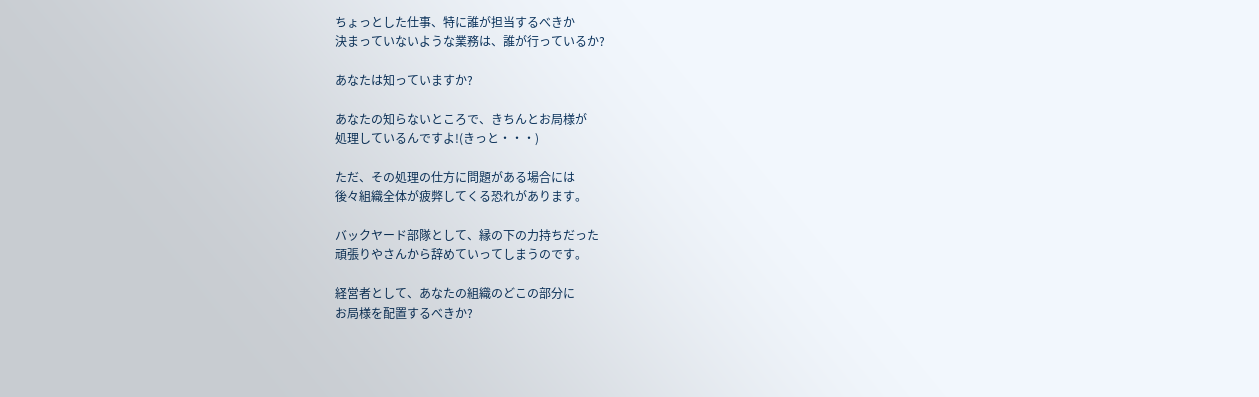ちょっとした仕事、特に誰が担当するべきか
決まっていないような業務は、誰が行っているか?

あなたは知っていますか?

あなたの知らないところで、きちんとお局様が
処理しているんですよ!(きっと・・・)

ただ、その処理の仕方に問題がある場合には
後々組織全体が疲弊してくる恐れがあります。

バックヤード部隊として、縁の下の力持ちだった
頑張りやさんから辞めていってしまうのです。

経営者として、あなたの組織のどこの部分に
お局様を配置するべきか?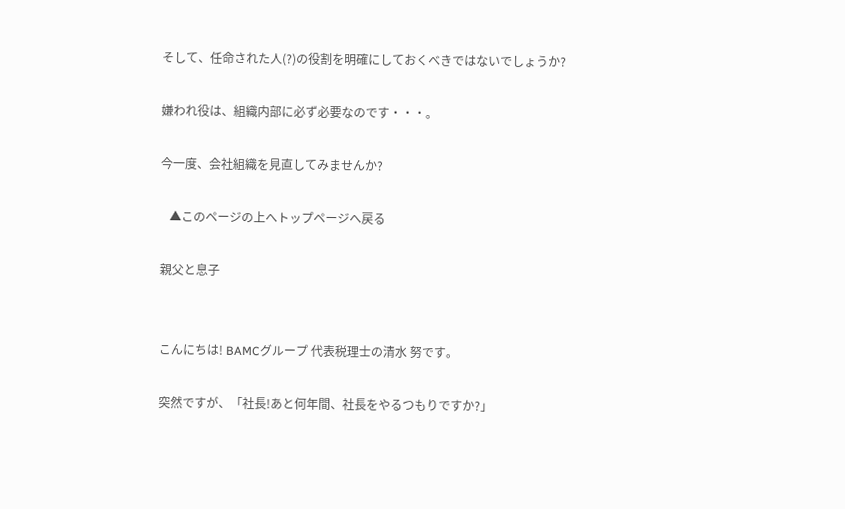そして、任命された人(?)の役割を明確にしておくべきではないでしょうか?

嫌われ役は、組織内部に必ず必要なのです・・・。

今一度、会社組織を見直してみませんか?

   ▲このページの上へトップページへ戻る

親父と息子


こんにちは! BAMCグループ 代表税理士の清水 努です。

突然ですが、「社長!あと何年間、社長をやるつもりですか?」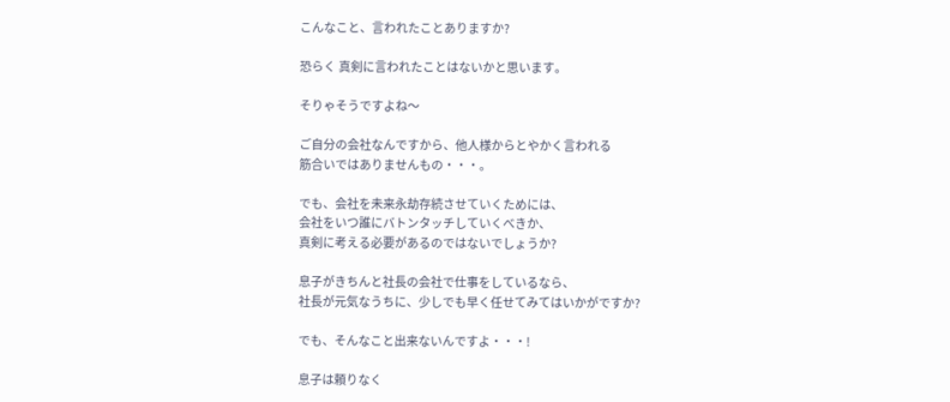こんなこと、言われたことありますか?

恐らく 真剣に言われたことはないかと思います。

そりゃそうですよね〜

ご自分の会社なんですから、他人様からとやかく言われる
筋合いではありませんもの・・・。

でも、会社を未来永劫存続させていくためには、
会社をいつ誰にバトンタッチしていくべきか、
真剣に考える必要があるのではないでしょうか?

息子がきちんと社長の会社で仕事をしているなら、
社長が元気なうちに、少しでも早く任せてみてはいかがですか?

でも、そんなこと出来ないんですよ・・・!

息子は頼りなく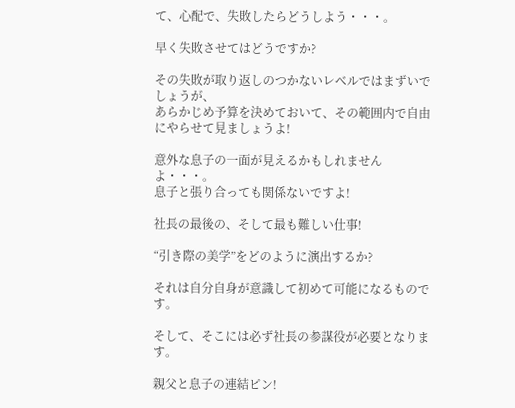て、心配で、失敗したらどうしよう・・・。

早く失敗させてはどうですか?

その失敗が取り返しのつかないレベルではまずいでしょうが、
あらかじめ予算を決めておいて、その範囲内で自由にやらせて見ましょうよ!

意外な息子の一面が見えるかもしれませんよ・・・。
息子と張り合っても関係ないですよ!

社長の最後の、そして最も難しい仕事!

“引き際の美学”をどのように演出するか?

それは自分自身が意識して初めて可能になるものです。

そして、そこには必ず社長の参謀役が必要となります。

親父と息子の連結ピン!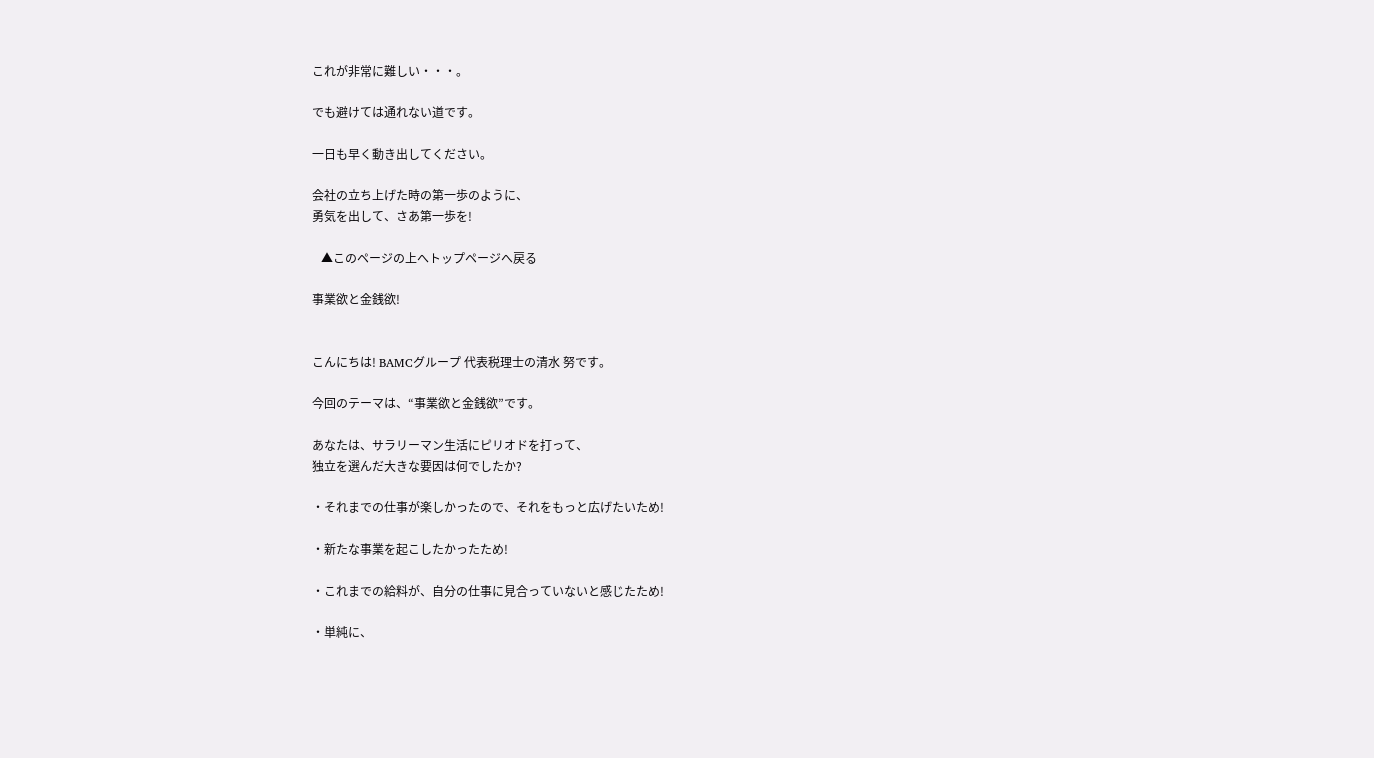これが非常に難しい・・・。

でも避けては通れない道です。

一日も早く動き出してください。

会社の立ち上げた時の第一歩のように、
勇気を出して、さあ第一歩を!

   ▲このページの上へトップページへ戻る

事業欲と金銭欲!


こんにちは! BAMCグループ 代表税理士の清水 努です。

今回のテーマは、“事業欲と金銭欲”です。

あなたは、サラリーマン生活にピリオドを打って、
独立を選んだ大きな要因は何でしたか?

・それまでの仕事が楽しかったので、それをもっと広げたいため!

・新たな事業を起こしたかったため!

・これまでの給料が、自分の仕事に見合っていないと感じたため!

・単純に、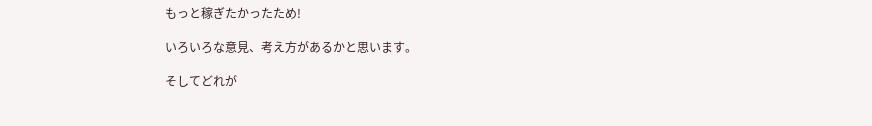もっと稼ぎたかったため!

いろいろな意見、考え方があるかと思います。

そしてどれが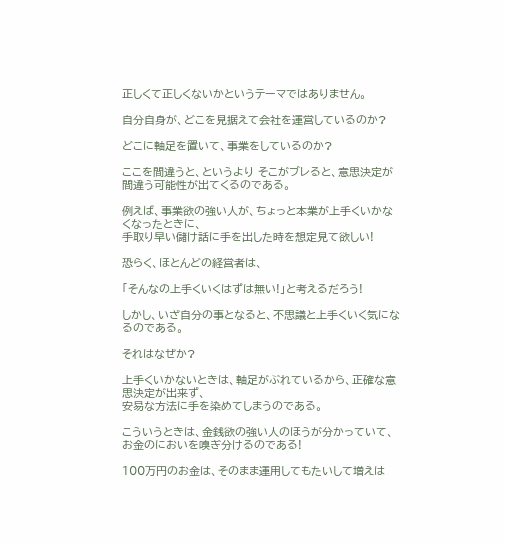正しくて正しくないかというテーマではありません。

自分自身が、どこを見据えて会社を運営しているのか?

どこに軸足を置いて、事業をしているのか?

ここを間違うと、というより そこがブレると、意思決定が
間違う可能性が出てくるのである。

例えば、事業欲の強い人が、ちょっと本業が上手くいかなくなったときに、
手取り早い儲け話に手を出した時を想定見て欲しい!

恐らく、ほとんどの経営者は、

「そんなの上手くいくはずは無い!」と考えるだろう!

しかし、いざ自分の事となると、不思議と上手くいく気になるのである。

それはなぜか?

上手くいかないときは、軸足がぶれているから、正確な意思決定が出来ず、
安易な方法に手を染めてしまうのである。

こういうときは、金銭欲の強い人のほうが分かっていて、
お金のにおいを嗅ぎ分けるのである!

100万円のお金は、そのまま運用してもたいして増えは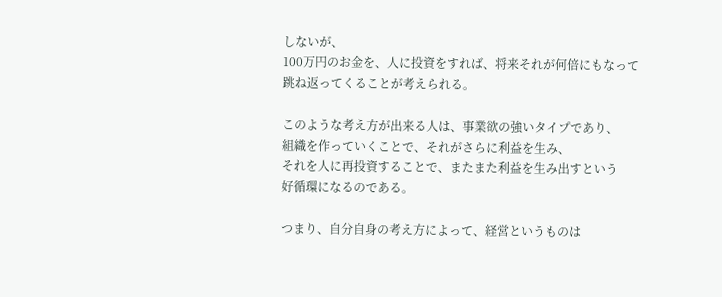しないが、
100万円のお金を、人に投資をすれば、将来それが何倍にもなって
跳ね返ってくることが考えられる。

このような考え方が出来る人は、事業欲の強いタイプであり、
組織を作っていくことで、それがさらに利益を生み、
それを人に再投資することで、またまた利益を生み出すという
好循環になるのである。

つまり、自分自身の考え方によって、経営というものは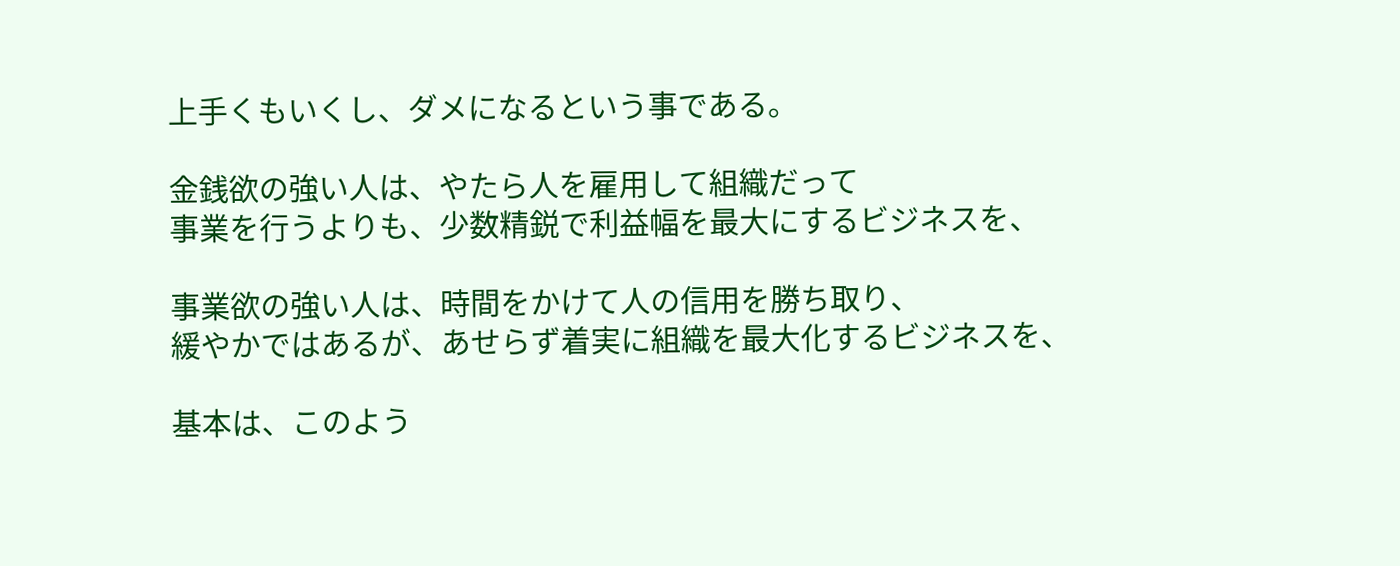上手くもいくし、ダメになるという事である。

金銭欲の強い人は、やたら人を雇用して組織だって
事業を行うよりも、少数精鋭で利益幅を最大にするビジネスを、

事業欲の強い人は、時間をかけて人の信用を勝ち取り、
緩やかではあるが、あせらず着実に組織を最大化するビジネスを、

基本は、このよう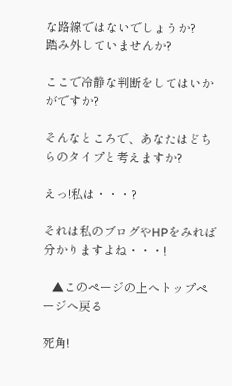な路線ではないでしょうか?
踏み外していませんか?

ここで冷静な判断をしてはいかがですか?

そんなところで、あなたはどちらのタイプと考えますか?

えっ!私は・・・?

それは私のブログやHPをみれば分かりますよね・・・!

   ▲このページの上へトップページへ戻る

死角!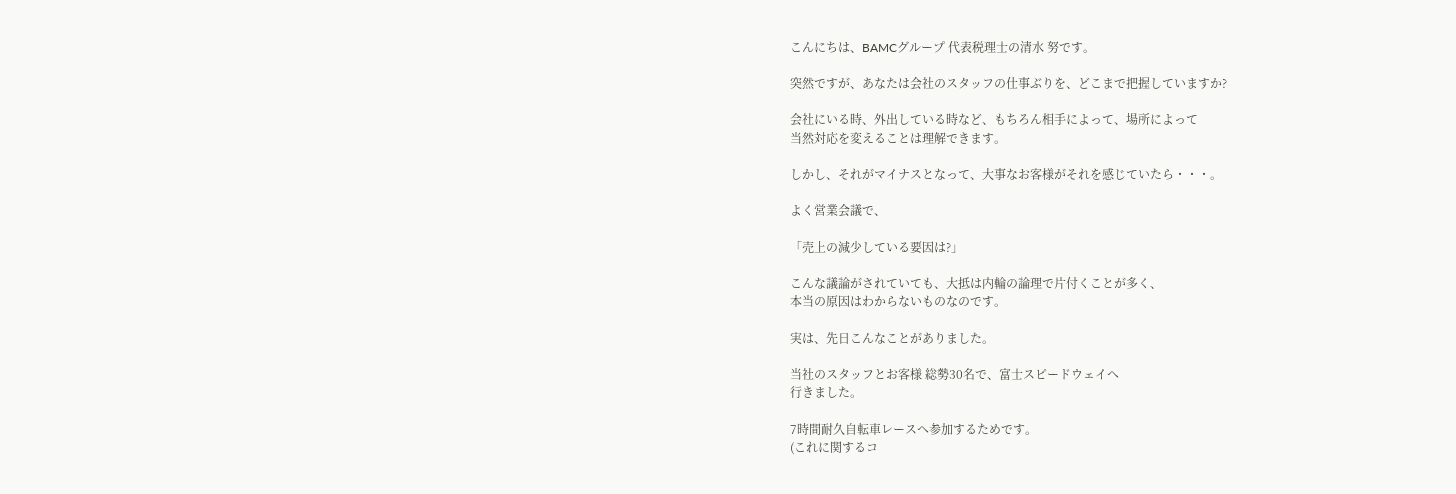こんにちは、BAMCグループ 代表税理士の清水 努です。

突然ですが、あなたは会社のスタッフの仕事ぶりを、どこまで把握していますか?

会社にいる時、外出している時など、もちろん相手によって、場所によって
当然対応を変えることは理解できます。

しかし、それがマイナスとなって、大事なお客様がそれを感じていたら・・・。

よく営業会議で、

「売上の減少している要因は?」

こんな議論がされていても、大抵は内輪の論理で片付くことが多く、
本当の原因はわからないものなのです。

実は、先日こんなことがありました。

当社のスタッフとお客様 総勢30名で、富士スピードウェイへ
行きました。

7時間耐久自転車レースへ参加するためです。
(これに関するコ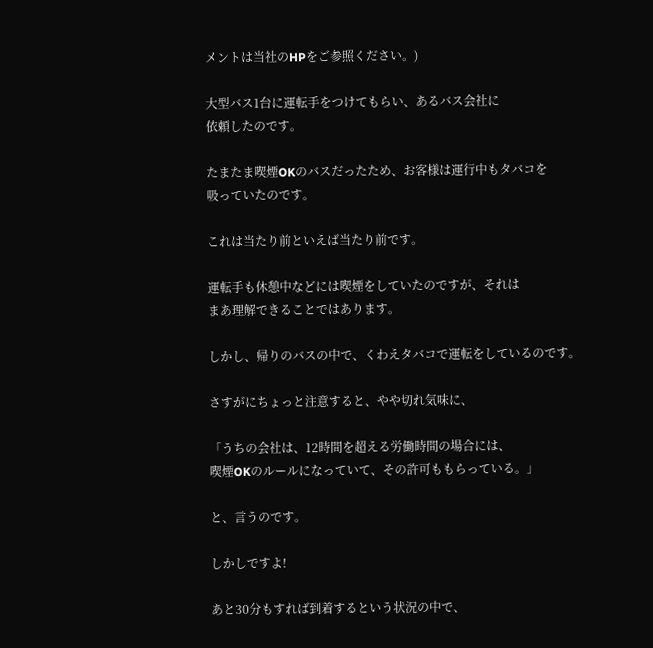メントは当社のHPをご参照ください。)

大型バス1台に運転手をつけてもらい、あるバス会社に
依頼したのです。

たまたま喫煙OKのバスだったため、お客様は運行中もタバコを
吸っていたのです。

これは当たり前といえば当たり前です。

運転手も休憩中などには喫煙をしていたのですが、それは
まあ理解できることではあります。

しかし、帰りのバスの中で、くわえタバコで運転をしているのです。

さすがにちょっと注意すると、やや切れ気味に、

「うちの会社は、12時間を超える労働時間の場合には、
喫煙OKのルールになっていて、その許可ももらっている。」

と、言うのです。

しかしですよ!

あと30分もすれば到着するという状況の中で、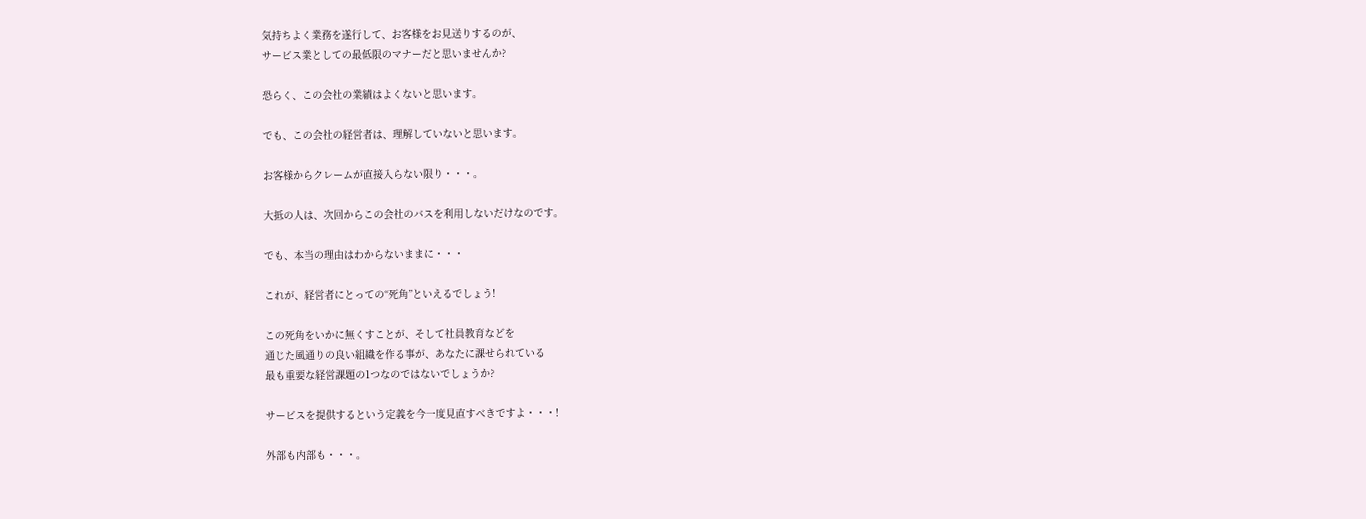気持ちよく業務を遂行して、お客様をお見送りするのが、
サービス業としての最低限のマナーだと思いませんか?

恐らく、この会社の業績はよくないと思います。

でも、この会社の経営者は、理解していないと思います。

お客様からクレームが直接入らない限り・・・。

大抵の人は、次回からこの会社のバスを利用しないだけなのです。

でも、本当の理由はわからないままに・・・

これが、経営者にとっての“死角”といえるでしょう!

この死角をいかに無くすことが、そして社員教育などを
通じた風通りの良い組織を作る事が、あなたに課せられている
最も重要な経営課題の1つなのではないでしょうか?

サービスを提供するという定義を今一度見直すべきですよ・・・!

外部も内部も・・・。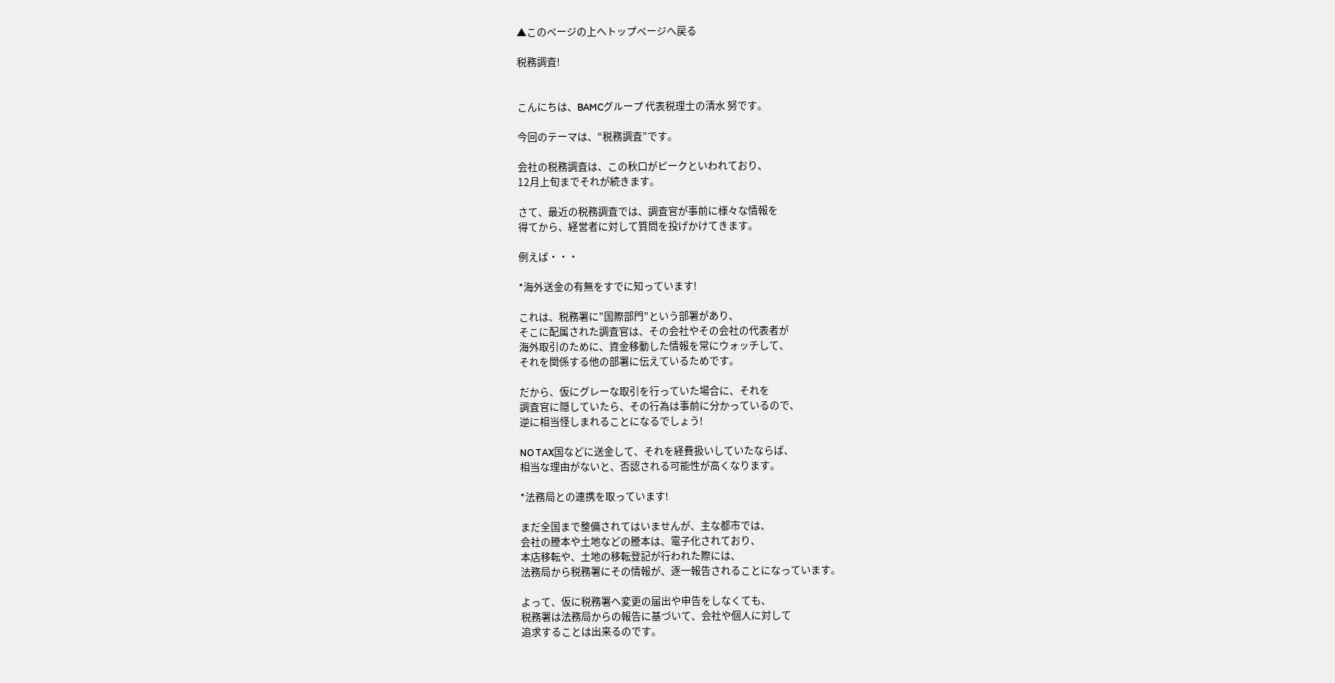▲このページの上へトップページへ戻る

税務調査!


こんにちは、BAMCグループ 代表税理士の清水 努です。

今回のテーマは、“税務調査”です。

会社の税務調査は、この秋口がピークといわれており、
12月上旬までそれが続きます。

さて、最近の税務調査では、調査官が事前に様々な情報を
得てから、経営者に対して質問を投げかけてきます。

例えば・・・

*海外送金の有無をすでに知っています!

これは、税務署に”国際部門”という部署があり、
そこに配属された調査官は、その会社やその会社の代表者が
海外取引のために、資金移動した情報を常にウォッチして、
それを関係する他の部署に伝えているためです。

だから、仮にグレーな取引を行っていた場合に、それを
調査官に隠していたら、その行為は事前に分かっているので、
逆に相当怪しまれることになるでしょう!

NO TAX国などに送金して、それを経費扱いしていたならば、
相当な理由がないと、否認される可能性が高くなります。

*法務局との連携を取っています!

まだ全国まで整備されてはいませんが、主な都市では、
会社の謄本や土地などの謄本は、電子化されており、
本店移転や、土地の移転登記が行われた際には、
法務局から税務署にその情報が、逐一報告されることになっています。

よって、仮に税務署へ変更の届出や申告をしなくても、
税務署は法務局からの報告に基づいて、会社や個人に対して
追求することは出来るのです。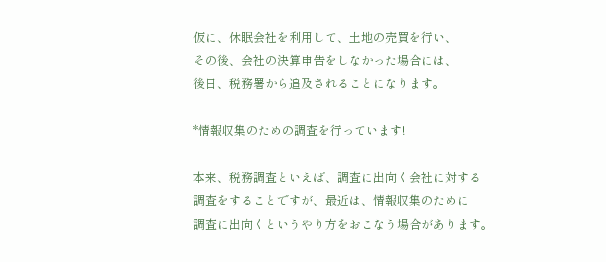仮に、休眠会社を利用して、土地の売買を行い、
その後、会社の決算申告をしなかった場合には、
後日、税務署から追及されることになります。

*情報収集のための調査を行っています!

本来、税務調査といえば、調査に出向く会社に対する
調査をすることですが、最近は、情報収集のために
調査に出向くというやり方をおこなう場合があります。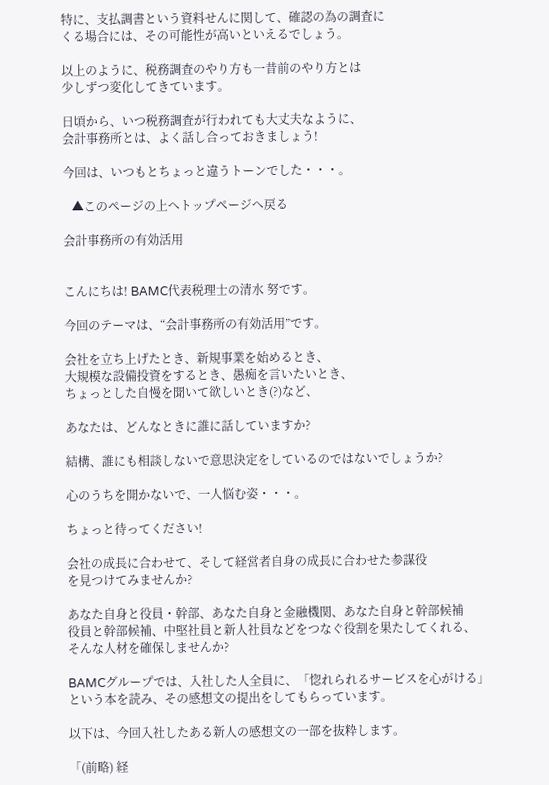特に、支払調書という資料せんに関して、確認の為の調査に
くる場合には、その可能性が高いといえるでしょう。

以上のように、税務調査のやり方も一昔前のやり方とは
少しずつ変化してきています。

日頃から、いつ税務調査が行われても大丈夫なように、
会計事務所とは、よく話し合っておきましょう!

今回は、いつもとちょっと違うトーンでした・・・。

   ▲このページの上へトップページへ戻る

会計事務所の有効活用


こんにちは! BAMC代表税理士の清水 努です。

今回のテーマは、“会計事務所の有効活用”です。

会社を立ち上げたとき、新規事業を始めるとき、
大規模な設備投資をするとき、愚痴を言いたいとき、
ちょっとした自慢を聞いて欲しいとき(?)など、

あなたは、どんなときに誰に話していますか?

結構、誰にも相談しないで意思決定をしているのではないでしょうか?

心のうちを開かないで、一人悩む姿・・・。

ちょっと待ってください!

会社の成長に合わせて、そして経営者自身の成長に合わせた参謀役
を見つけてみませんか?

あなた自身と役員・幹部、あなた自身と金融機関、あなた自身と幹部候補
役員と幹部候補、中堅社員と新人社員などをつなぐ役割を果たしてくれる、
そんな人材を確保しませんか?

BAMCグループでは、入社した人全員に、「惚れられるサービスを心がける」
という本を読み、その感想文の提出をしてもらっています。

以下は、今回入社したある新人の感想文の一部を抜粋します。

「(前略) 経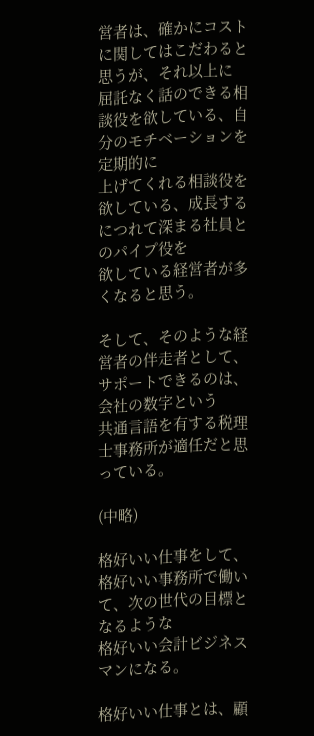営者は、確かにコストに関してはこだわると思うが、それ以上に
屈託なく話のできる相談役を欲している、自分のモチベーションを定期的に
上げてくれる相談役を欲している、成長するにつれて深まる社員とのパイプ役を
欲している経営者が多くなると思う。

そして、そのような経営者の伴走者として、サポートできるのは、会社の数字という
共通言語を有する税理士事務所が適任だと思っている。

(中略)

格好いい仕事をして、格好いい事務所で働いて、次の世代の目標となるような
格好いい会計ビジネスマンになる。

格好いい仕事とは、顧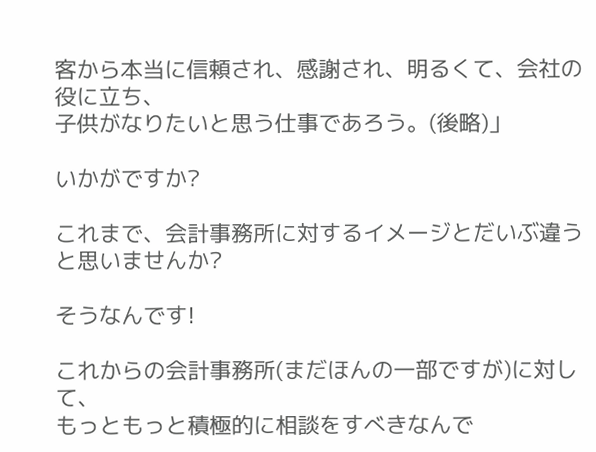客から本当に信頼され、感謝され、明るくて、会社の役に立ち、
子供がなりたいと思う仕事であろう。(後略)」

いかがですか?

これまで、会計事務所に対するイメージとだいぶ違うと思いませんか?

そうなんです!

これからの会計事務所(まだほんの一部ですが)に対して、
もっともっと積極的に相談をすべきなんで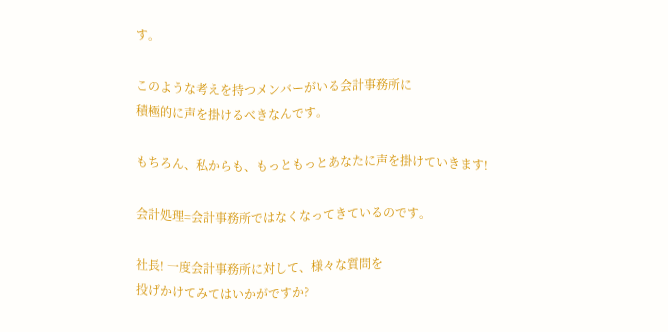す。

このような考えを持つメンバーがいる会計事務所に
積極的に声を掛けるべきなんです。

もちろん、私からも、もっともっとあなたに声を掛けていきます!

会計処理=会計事務所ではなくなってきているのです。

社長! 一度会計事務所に対して、様々な質問を
投げかけてみてはいかがですか?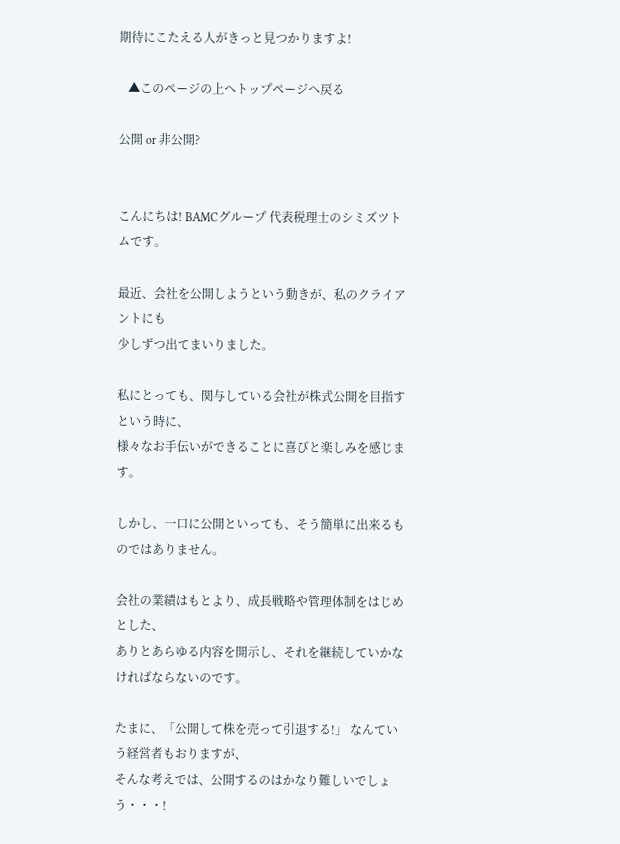期待にこたえる人がきっと見つかりますよ!

   ▲このページの上へトップページへ戻る

公開 or 非公開?


こんにちは! BAMCグループ 代表税理士のシミズツトムです。

最近、会社を公開しようという動きが、私のクライアントにも
少しずつ出てまいりました。

私にとっても、関与している会社が株式公開を目指すという時に、
様々なお手伝いができることに喜びと楽しみを感じます。

しかし、一口に公開といっても、そう簡単に出来るものではありません。

会社の業績はもとより、成長戦略や管理体制をはじめとした、
ありとあらゆる内容を開示し、それを継続していかなければならないのです。

たまに、「公開して株を売って引退する!」 なんていう経営者もおりますが、
そんな考えでは、公開するのはかなり難しいでしょう・・・!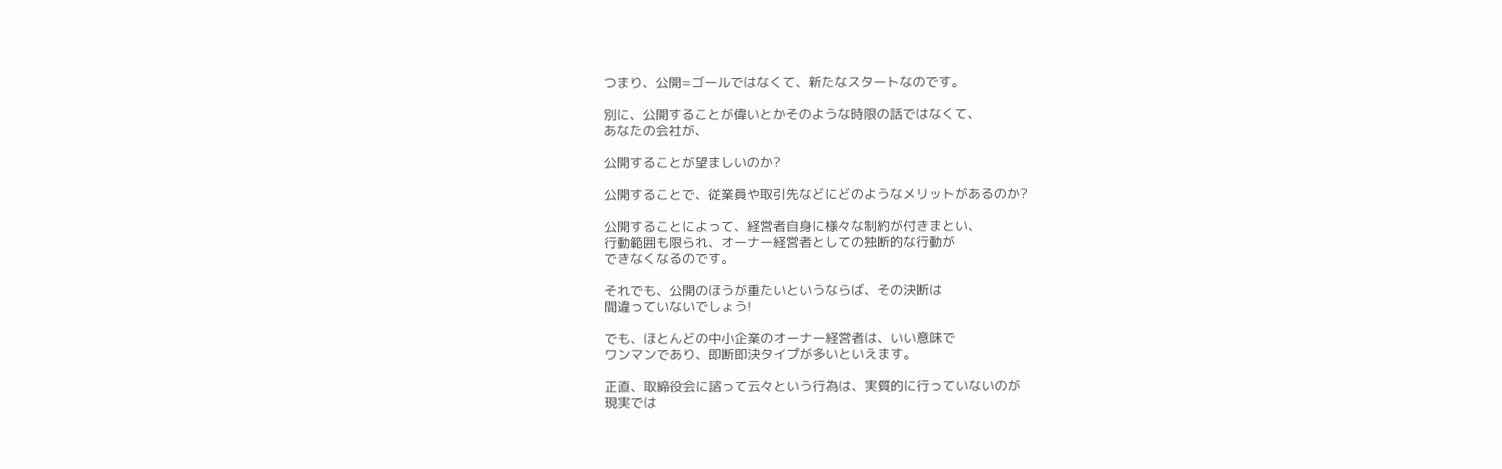つまり、公開=ゴールではなくて、新たなスタートなのです。

別に、公開することが偉いとかそのような時限の話ではなくて、
あなたの会社が、

公開することが望ましいのか?

公開することで、従業員や取引先などにどのようなメリットがあるのか?

公開することによって、経営者自身に様々な制約が付きまとい、
行動範囲も限られ、オーナー経営者としての独断的な行動が
できなくなるのです。

それでも、公開のほうが重たいというならば、その決断は
間違っていないでしょう!

でも、ほとんどの中小企業のオーナー経営者は、いい意味で
ワンマンであり、即断即決タイプが多いといえます。

正直、取締役会に諮って云々という行為は、実質的に行っていないのが
現実では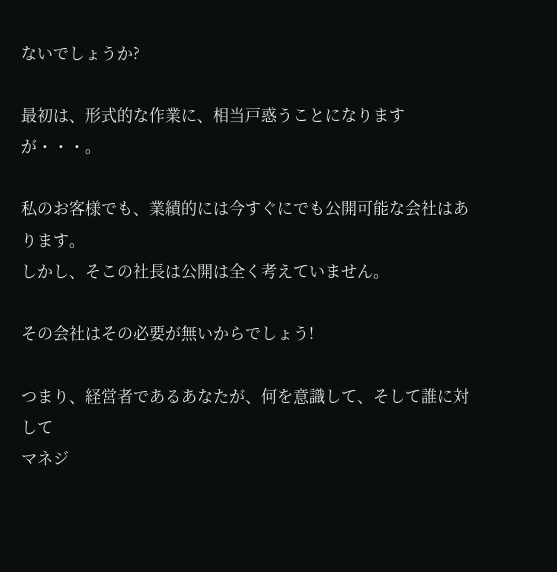ないでしょうか?

最初は、形式的な作業に、相当戸惑うことになりますが・・・。

私のお客様でも、業績的には今すぐにでも公開可能な会社はあります。
しかし、そこの社長は公開は全く考えていません。

その会社はその必要が無いからでしょう!

つまり、経営者であるあなたが、何を意識して、そして誰に対して
マネジ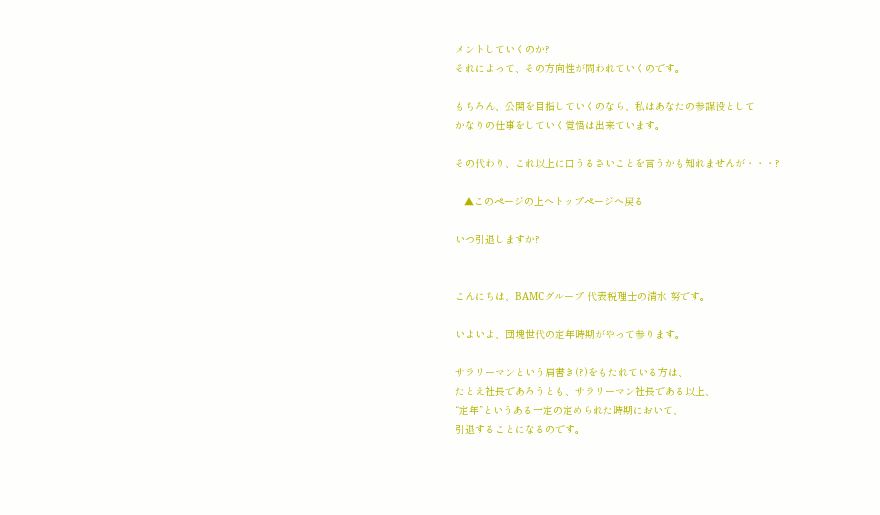メントしていくのか?
それによって、その方向性が問われていくのです。

もちろん、公開を目指していくのなら、私はあなたの参謀役として
かなりの仕事をしていく覚悟は出来ています。

その代わり、これ以上に口うるさいことを言うかも知れませんが・・・?

   ▲このページの上へトップページへ戻る

いつ引退しますか?


こんにちは、BAMCグループ 代表税理士の清水 努です。

いよいよ、団塊世代の定年時期がやって参ります。

サラリーマンという肩書き(?)をもたれている方は、
たとえ社長であろうとも、サラリーマン社長である以上、
“定年”というある一定の定められた時期において、
引退することになるのです。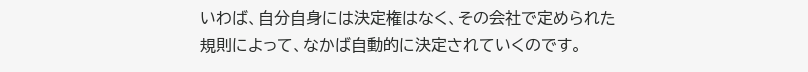いわば、自分自身には決定権はなく、その会社で定められた
規則によって、なかば自動的に決定されていくのです。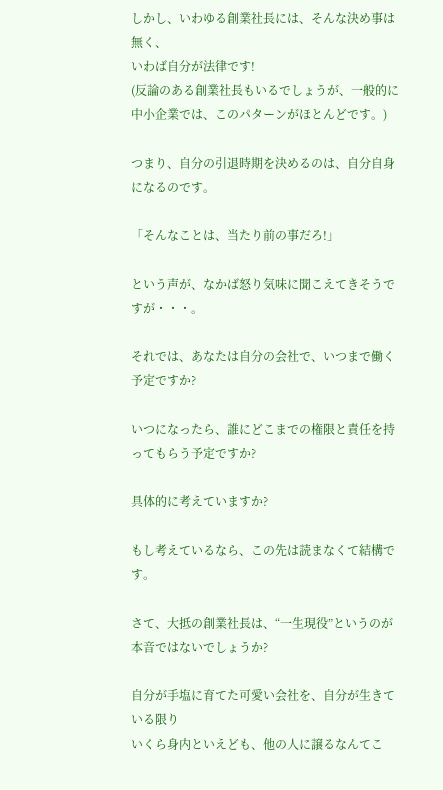しかし、いわゆる創業社長には、そんな決め事は無く、
いわば自分が法律です!
(反論のある創業社長もいるでしょうが、一般的に
中小企業では、このパターンがほとんどです。)

つまり、自分の引退時期を決めるのは、自分自身になるのです。

「そんなことは、当たり前の事だろ!」

という声が、なかば怒り気味に聞こえてきそうですが・・・。

それでは、あなたは自分の会社で、いつまで働く予定ですか?

いつになったら、誰にどこまでの権限と責任を持ってもらう予定ですか?

具体的に考えていますか?

もし考えているなら、この先は読まなくて結構です。

さて、大抵の創業社長は、“一生現役”というのが
本音ではないでしょうか?

自分が手塩に育てた可愛い会社を、自分が生きている限り
いくら身内といえども、他の人に譲るなんてこ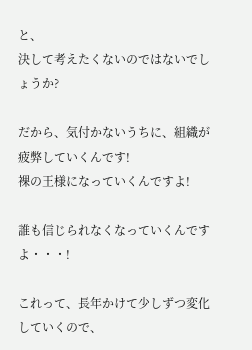と、
決して考えたくないのではないでしょうか?

だから、気付かないうちに、組織が疲弊していくんです!
裸の王様になっていくんですよ!

誰も信じられなくなっていくんですよ・・・!

これって、長年かけて少しずつ変化していくので、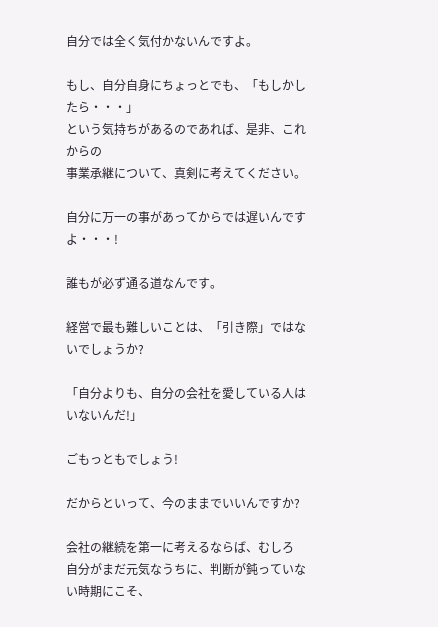自分では全く気付かないんですよ。

もし、自分自身にちょっとでも、「もしかしたら・・・」
という気持ちがあるのであれば、是非、これからの
事業承継について、真剣に考えてください。

自分に万一の事があってからでは遅いんですよ・・・!

誰もが必ず通る道なんです。

経営で最も難しいことは、「引き際」ではないでしょうか?

「自分よりも、自分の会社を愛している人はいないんだ!」

ごもっともでしょう!

だからといって、今のままでいいんですか?

会社の継続を第一に考えるならば、むしろ
自分がまだ元気なうちに、判断が鈍っていない時期にこそ、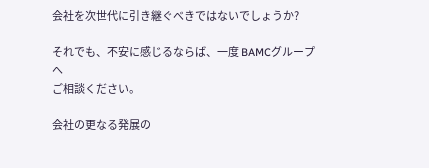会社を次世代に引き継ぐべきではないでしょうか?

それでも、不安に感じるならば、一度 BAMCグループへ
ご相談ください。

会社の更なる発展の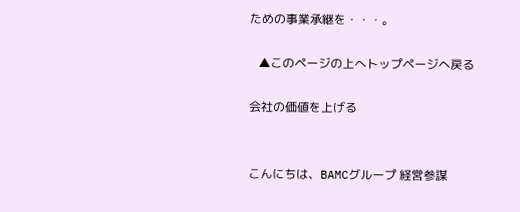ための事業承継を・・・。

   ▲このページの上へトップページへ戻る

会社の価値を上げる


こんにちは、BAMCグループ 経営参謀